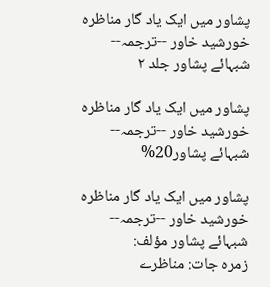پشاور میں ایک یاد گار مناظرہ خورشید خاور --ترجمہ-- شبہائے پشاور جلد ۲

پشاور میں ایک یاد گار مناظرہ خورشید خاور --ترجمہ-- شبہائے پشاور20%

پشاور میں ایک یاد گار مناظرہ خورشید خاور --ترجمہ-- شبہائے پشاور مؤلف:
زمرہ جات: مناظرے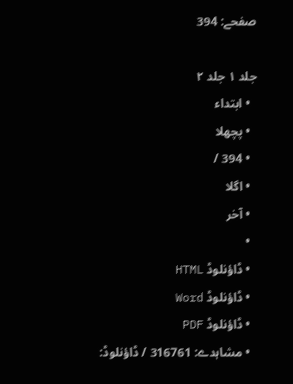صفحے: 394

جلد ۱ جلد ۲
  • ابتداء
  • پچھلا
  • 394 /
  • اگلا
  • آخر
  •
  • ڈاؤنلوڈ HTML
  • ڈاؤنلوڈ Word
  • ڈاؤنلوڈ PDF
  • مشاہدے: 316761 / ڈاؤنلوڈ: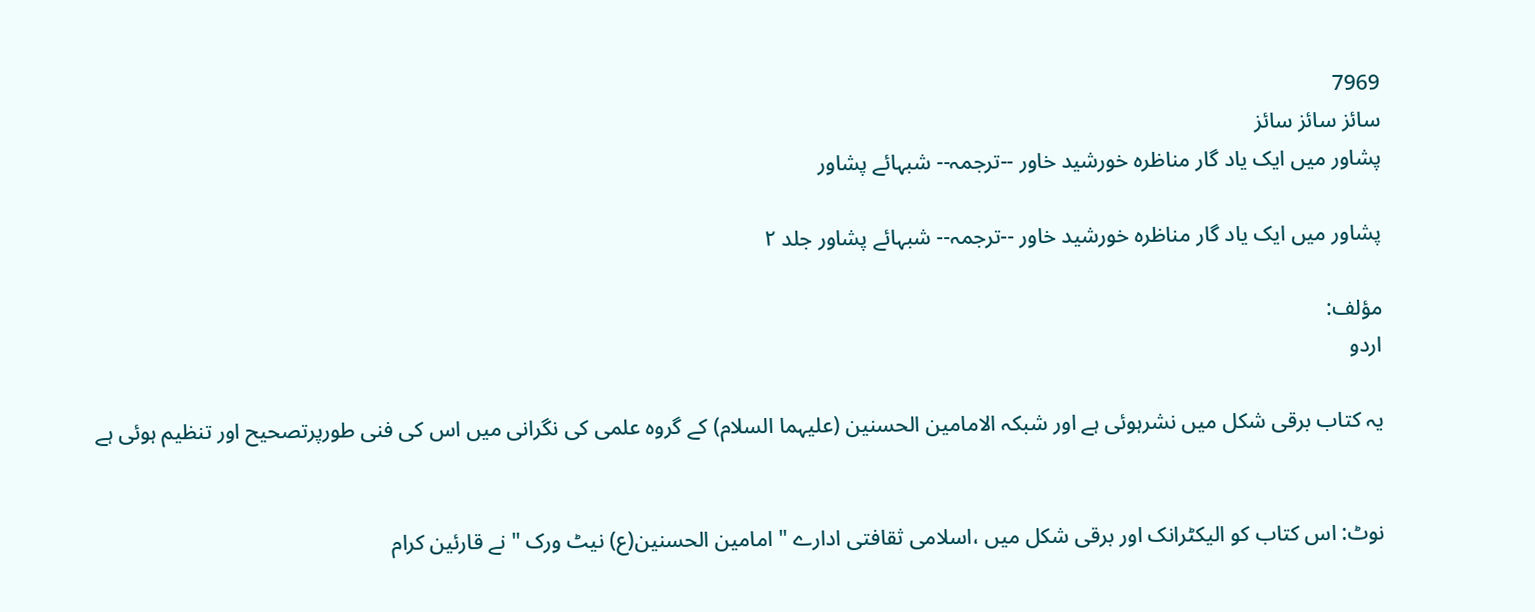7969
سائز سائز سائز
پشاور میں ایک یاد گار مناظرہ خورشید خاور --ترجمہ-- شبہائے پشاور

پشاور میں ایک یاد گار مناظرہ خورشید خاور --ترجمہ-- شبہائے پشاور جلد ۲

مؤلف:
اردو

یہ کتاب برقی شکل میں نشرہوئی ہے اور شبکہ الامامین الحسنین (علیہما السلام) کے گروہ علمی کی نگرانی میں اس کی فنی طورپرتصحیح اور تنظیم ہوئی ہے


نوٹ: اس کتاب کو الیکٹرانک اور برقی شکل میں ،اسلامی ثقافتی ادارے " امامین الحسنین(ع) نیٹ ورک " نے قارئین کرام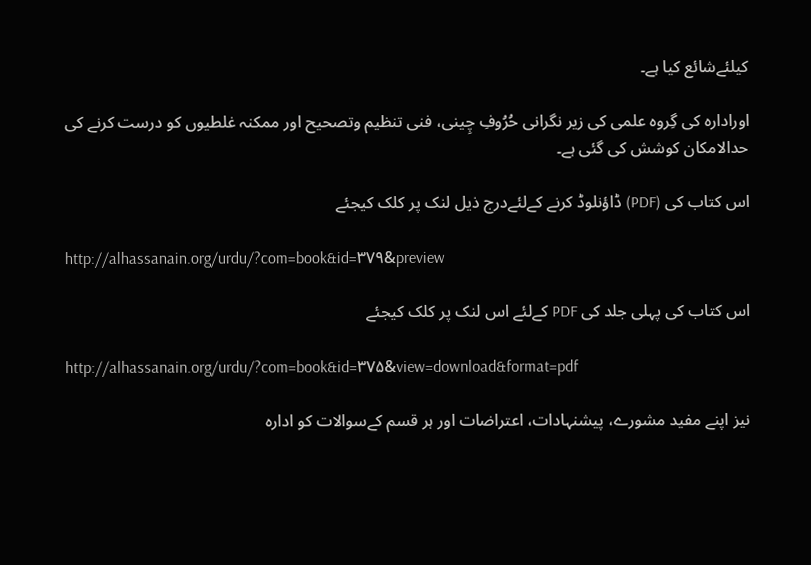کیلئےشائع کیا ہے۔

اورادارہ کی گِروہ علمی کی زیر نگرانی حُرُوفِ چِینی، فنی تنظیم وتصحیح اور ممکنہ غلطیوں کو درست کرنے کی حدالامکان کوشش کی گئی ہے۔

اس کتاب کی (PDF) ڈاؤنلوڈ کرنے کےلئےدرج ذیل لنک پر کلک کیجئے

http://alhassanain.org/urdu/?com=book&id=۳۷۹&preview

اس کتاب کی پہلی جلد کی PDF کےلئے اس لنک پر کلک کیجئے

http://alhassanain.org/urdu/?com=book&id=۳۷۵&view=download&format=pdf

نیز اپنے مفید مشورے، پیشنہادات، اعتراضات اور ہر قسم کےسوالات کو ادارہ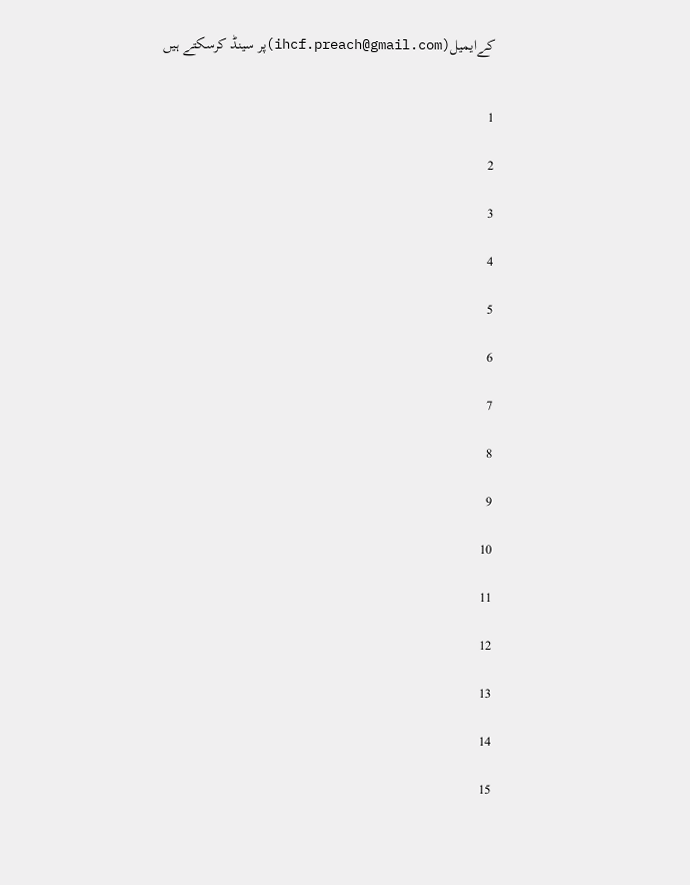کےایمیل(ihcf.preach@gmail.com)پر سینڈ کرسکتے ہیں


1

2

3

4

5

6

7

8

9

10

11

12

13

14

15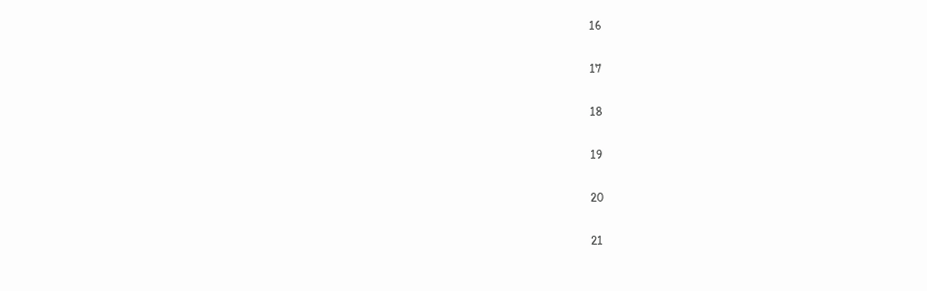16

17

18

19

20

21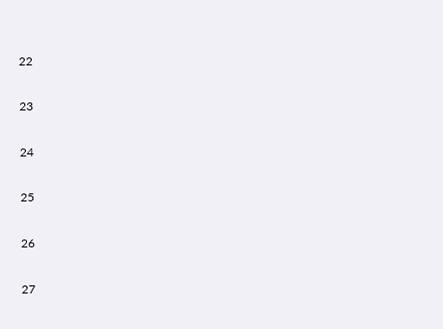22

23

24

25

26

27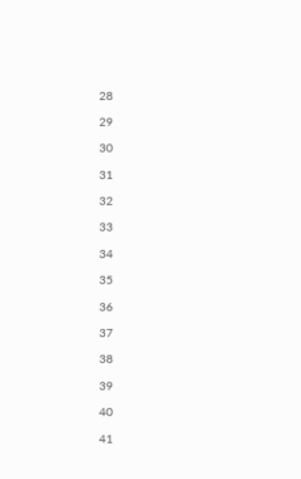28

29

30

31

32

33

34

35

36

37

38

39

40

41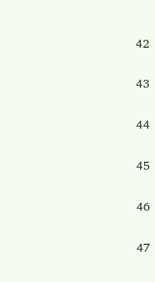42

43

44

45

46

47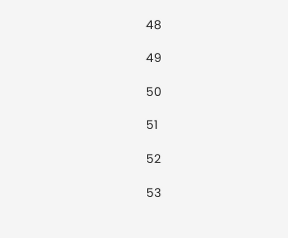48

49

50

51

52

53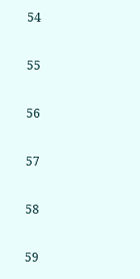54

55

56

57

58

59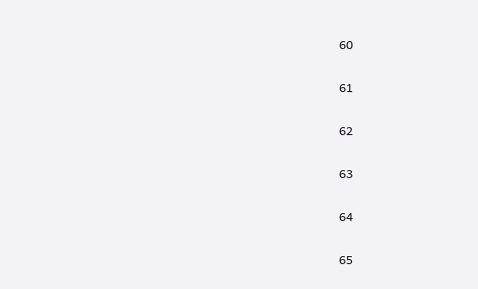60

61

62

63

64

65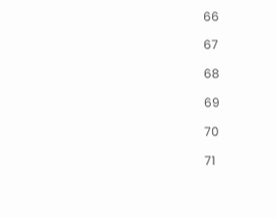66

67

68

69

70

71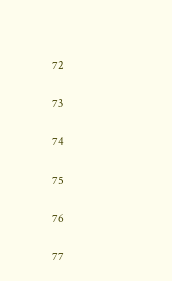72

73

74

75

76

77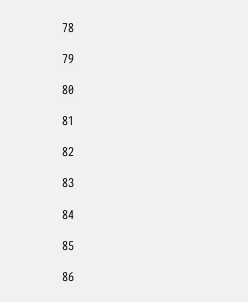78

79

80

81

82

83

84

85

86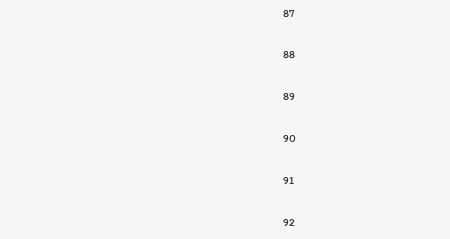87

88

89

90

91

92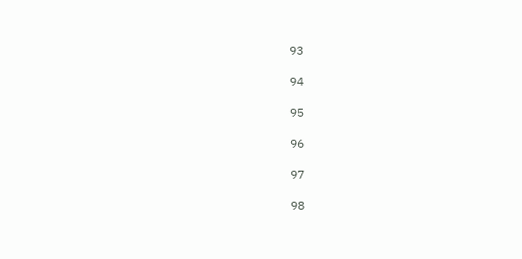93

94

95

96

97

98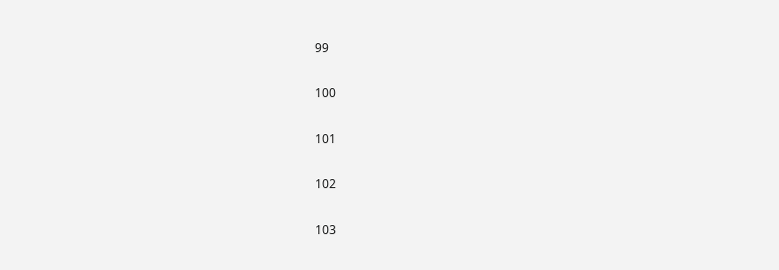99

100

101

102

103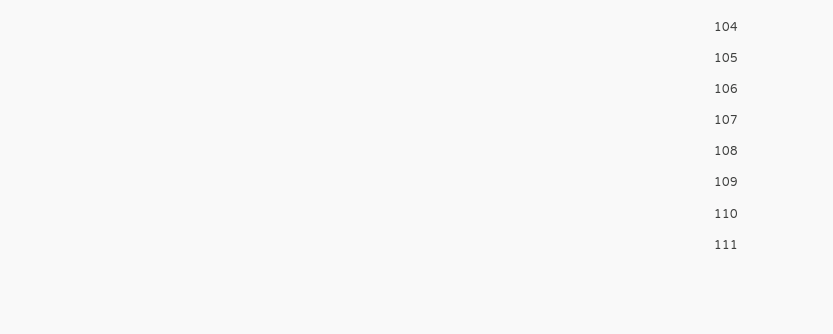104

105

106

107

108

109

110

111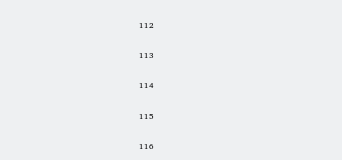112

113

114

115

116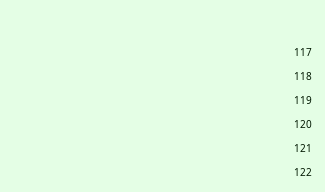117

118

119

120

121

122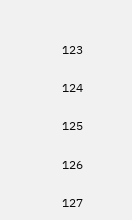123

124

125

126

127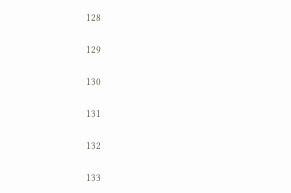128

129

130

131

132

133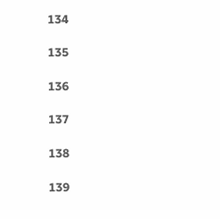134

135

136

137

138

139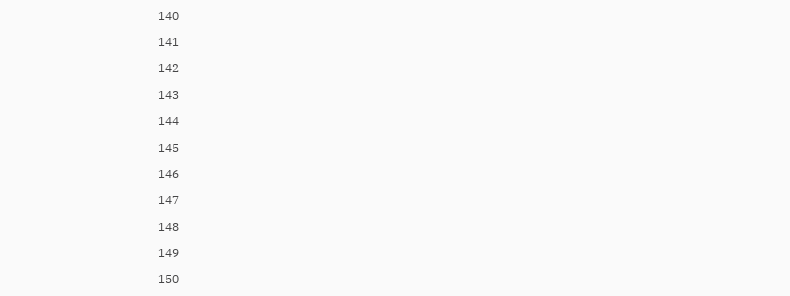140

141

142

143

144

145

146

147

148

149

150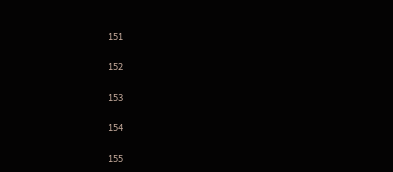151

152

153

154

155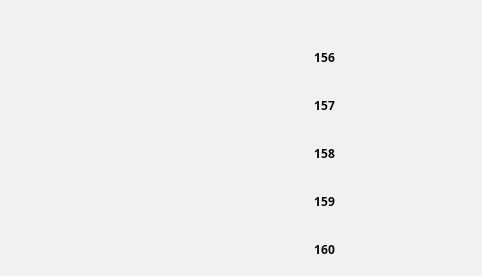156

157

158

159

160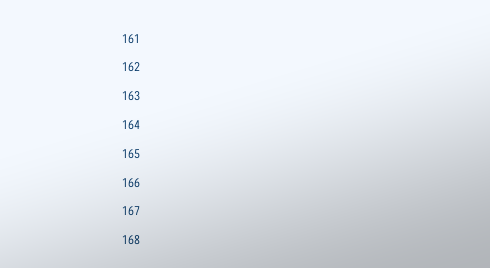161

162

163

164

165

166

167

168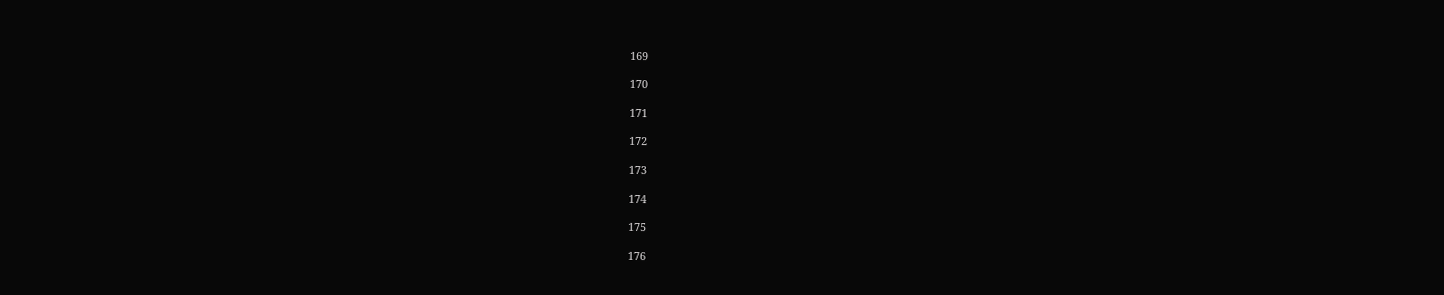169

170

171

172

173

174

175

176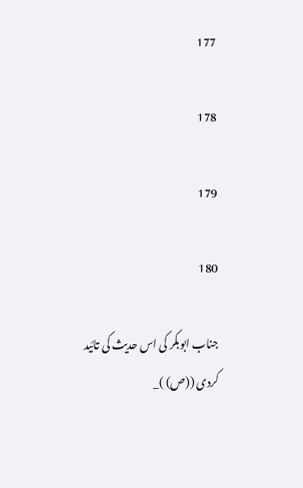177

178

179

180

جناب ابوبکر کی اس حدیث کی تائید کردی ((ص) )_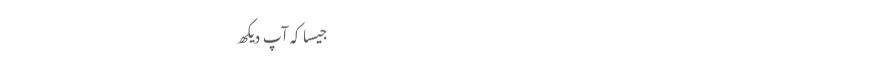جیسا کہ آپ دیکھ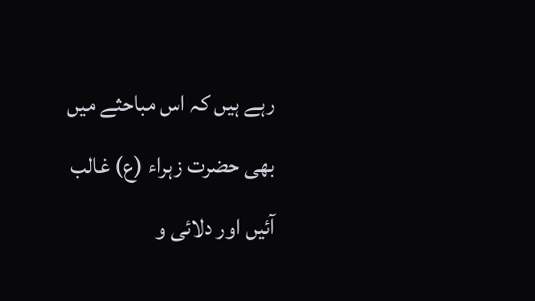رہے ہیں کہ اس مباحثے میں بھی حضرت زہراء (ع) غالب آئیں اور دلائی و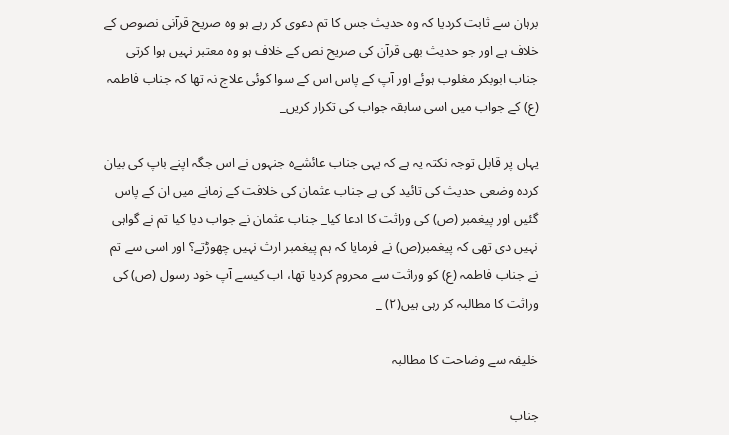برہان سے ثابت کردیا کہ وہ حدیث جس کا تم دعوی کر رہے ہو وہ صریح قرآنی نصوص کے خلاف ہے اور جو حدیث بھی قرآن کی صریح نص کے خلاف ہو وہ معتبر نہیں ہوا کرتی جناب ابوبکر مغلوب ہوئے اور آپ کے پاس اس کے سوا کوئی علاج نہ تھا کہ جناب فاطمہ (ع) کے جواب میں اسی سابقہ جواب کی تکرار کریں_

یہاں پر قابل توجہ نکتہ یہ ہے کہ یہی جناب عائشےہ جنہوں نے اس جگہ اپنے باپ کی بیان کردہ وضعی حدیث کی تائید کی ہے جناب عثمان کی خلافت کے زمانے میں ان کے پاس گئیں اور پیغمبر (ص) کی وراثت کا ادعا کیا_ جناب عثمان نے جواب دیا کیا تم نے گواہی نہیں دی تھی کہ پیغمبر(ص) نے فرمایا کہ ہم پیغمبر ارث نہیں چھوڑتے؟ اور اسی سے تم نے جناب فاطمہ (ع) کو وراثت سے محروم کردیا تھا، اب کیسے آپ خود رسول (ص) کی وراثت کا مطالبہ کر رہی ہیں(۲) _

خلیفہ سے وضاحت کا مطالبہ

جناب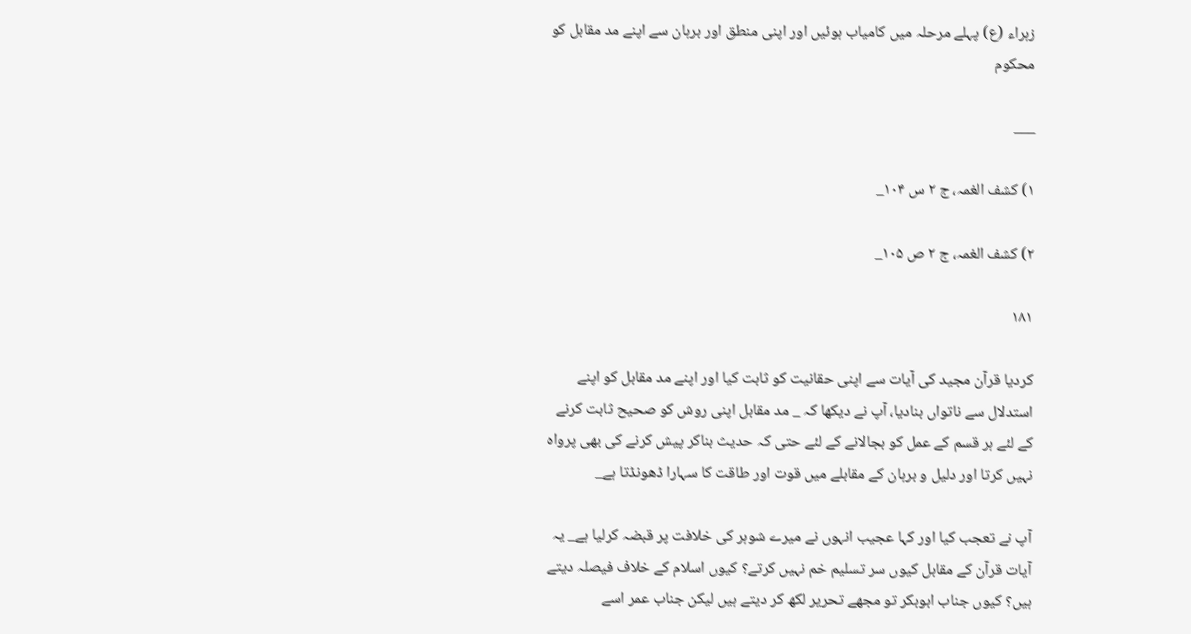زہراء (ع) پہلے مرحلہ میں کامیاب ہوئیں اور اپنی منطق اور برہان سے اپنے مد مقابل کو محکوم

___

۱) کشف الغمہ، ج ۲ س ۱۰۴_

۲) کشف الغمہ، ج ۲ ص ۱۰۵_

۱۸۱

کردیا قرآن مجید کی آیات سے اپنی حقانیت کو ثابت کیا اور اپنے مد مقابل کو اپنے استدلال سے ناتواں بنادیا، آپ نے دیکھا کہ _ مد مقابل اپنی روش کو صحیح ثابت کرنے کے لئے ہر قسم کے عمل کو بجالانے کے لئے حتی کہ حدیث بناکر پیش کرنے کی بھی پرواہ نہیں کرتا اور دلیل و برہان کے مقابلے میں قوت اور طاقت کا سہارا ڈھونڈتا ہے_

آپ نے تعجب کیا اور کہا عجیب انہوں نے میرے شوہر کی خلافت پر قبضہ کرلیا ہے_ یہ آیات قرآن کے مقابل کیوں سر تسلیم خم نہیں کرتے؟ کیوں اسلام کے خلاف فیصلہ دیتے ہیں؟ کیوں جناب ابوبکر تو مجھے تحریر لکھ کر دیتے ہیں لیکن جناب عمر اسے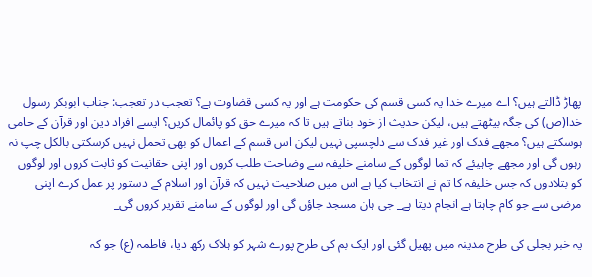پھاڑ ڈالتے ہیں؟ اے میرے خدا یہ کسی قسم کی حکومت ہے اور یہ کسی قضاوت ہے؟ تعجب در تعجب: جناب ابوبکر رسول خدا(ص) کی جگہ بیٹھتے ہیں، لیکن حدیث از خود بناتے ہیں تا کہ میرے حق کو پائمال کریں؟ ایسے افراد دین اور قرآن کے حامی ہوسکتے ہیں؟ مجھے فدک اور غیر فدک سے دلچسپی نہیں لیکن اس قسم کے اعمال کو بھی تحمل نہیں کرسکتی بالکل چپ نہ رہوں گی اور مجھے چاہیئے کہ تما لوگوں کے سامنے خلیفہ سے وضاحت طلب کروں اور اپنی حقانیت کو ثابت کروں اور لوگوں کو بتلادوں کہ جس خلیفہ کا تم نے انتخاب کیا ہے اس میں صلاحیت نہیں کہ قرآن اور اسلام کے دستور پر عمل کرے اپنی مرضی سے جو کام چاہتا ہے انجام دیتا ہے_ جی ہان مسجد جاؤں گی اور لوگوں کے سامنے تقریر کروں گی_

یہ خبر بجلی کی طرح مدینہ میں پھیل گئی اور ایک بم کی طرح پورے شہر کو ہلاک رکھ دیا، فاطمہ (ع) جو کہ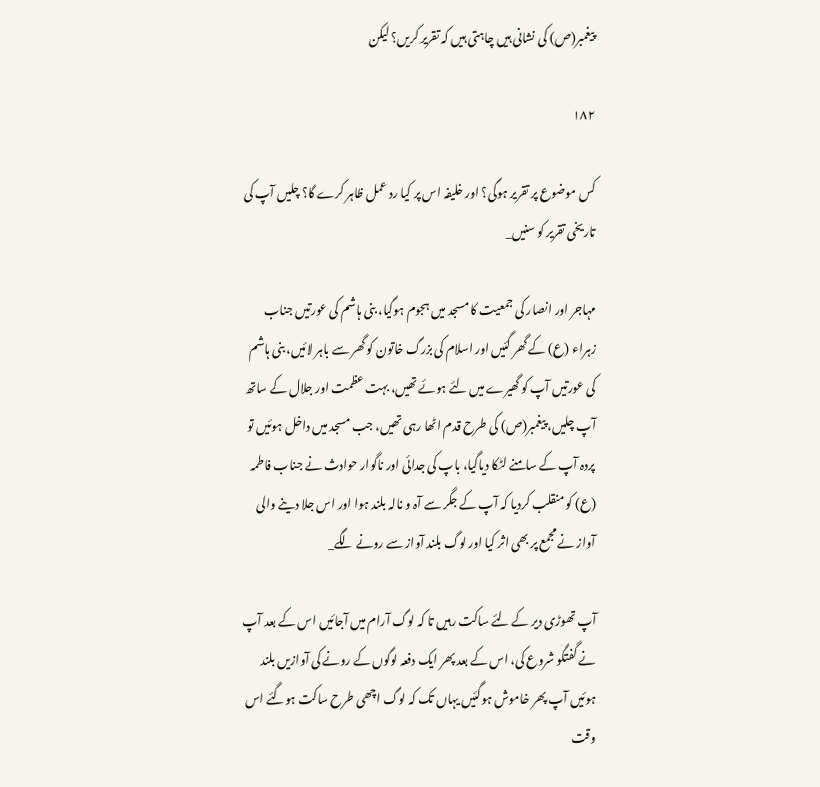پیغمبر(ص) کی نشانی ہیں چاہتی ہیں کہ تقریر کریں؟ لیکن

۱۸۲

کس موضوع پر تقریر ہوگی؟ اور خلیفہ اس پر کیا رد عمل ظاہر کرے گا؟ چلیں آپ کی تاریخی تقریر کو سنیں_

مہاجر اور انصار کی جمعیت کا مسجد میں ہجوم ہوگیا، بنی ہاشم کی عورتیں جناب زہراء (ع) کے گھر گئیں اور اسلام کی بزرگ خاتون کو گھر سے باہر لائیں، بنی ہاشم کی عورتیں آپ کو گھیرے میں لئے ہوئے تھیں، بہت عظمت اور جلال کے ساتھ آپ چلیں، پیغمبر(ص) کی طرح قدم اٹھا رہی تھیں، جب مسجد میں داخل ہوئیں تو پردہ آپ کے سامنے لٹکا دیاگیا، باپ کی جدائی اور ناگوار حوادث نے جناب فاطمہ (ع) کو منقلب کردیا کہ آپ کے جگر سے آہ و نالہ بلند ہوا اور اس جلا دینے والی آواز نے مجمع پر بھی اثر کیا اور لوگ بلند آواز سے رونے لگے_

آپ تھوڑی دیر کے لئے ساکت رہیں تا کہ لوگ آرام میں آجائیں اس کے بعد آپ نے گفتگو شروع کی، اس کے بعد پھر ایک دفعہ لوگوں کے رونے کی آوازیں بلند ہوئیں آپ پھر خاموش ہوگئیں یہاں تک کہ لوگ اچھی طرح ساکت ہوگئے اس وقت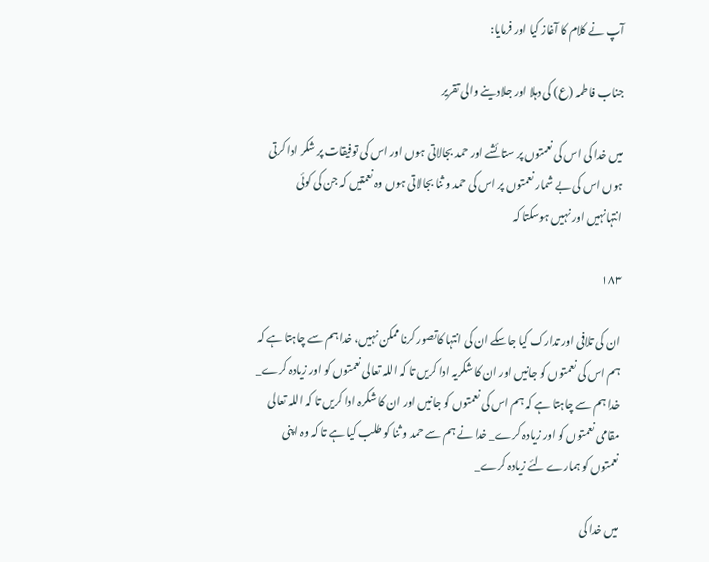آپ نے کلام کا آغاز کیا اور فرمایا:

جناب فاطمہ (ع) کی دہلا اور جلادینے والی تقریر

میں خدا کی اس کی نعمتوں پر ستائشے اور حمد بجالاتی ہوں اور اس کی توفیقات پر شکر ادا کرتی ہوں اس کی بے شمار نعمتوں پر اس کی حمد و ثنا بجالاتی ہوں وہ نعمتیں کہ جن کی کوئی انتہانہیں اور نہیں ہوسکتا کہ

۱۸۳

ان کی تلافی اور تدارک کیا جاسکے ان کی انتہا کاتصور کرنا ممکن نہیں، خدا ہم سے چاہتا ہے کہ ہم اس کی نعمتوں کو جانیں اور ان کا شکریہ ادا کریں تا کہ اللہ تعالی نعمتوں کو اور زیادہ کرے_ خدا ہم سے چاہتا ہے کہ ہم اس کی نعمتوں کو جانیں اور ان کا شکرہ ادا کریں تا کہ اللہ تعالی مقامی نعمتوں کو اور زیادہ کرے_ خدا نے ہم سے حمد و ثنا کو طلب کیا ہے تا کہ وہ اپنی نعمتوں کو ہمارے لئے زیادہ کرے_

میں خدا کی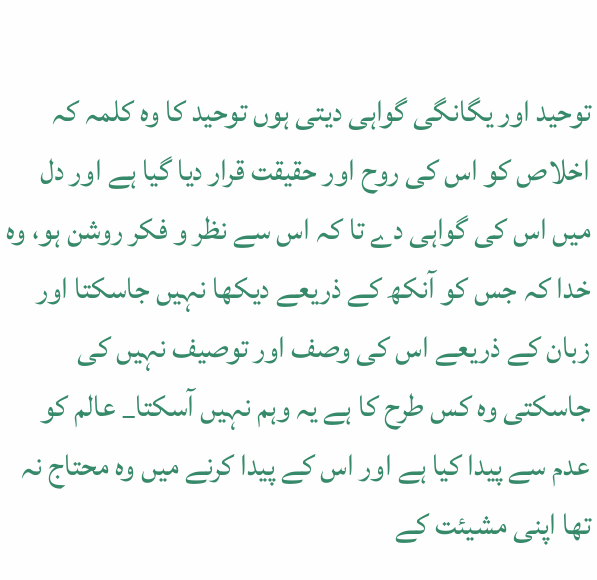توحید اور یگانگی گواہی دیتی ہوں توحید کا وہ کلمہ کہ اخلاص کو اس کی روح اور حقیقت قرار دیا گیا ہے اور دل میں اس کی گواہی دے تا کہ اس سے نظر و فکر روشن ہو، وہ خدا کہ جس کو آنکھ کے ذریعے دیکھا نہیں جاسکتا اور زبان کے ذریعے اس کی وصف اور توصیف نہیں کی جاسکتی وہ کس طرح کا ہے یہ وہم نہیں آسکتا_ عالم کو عدم سے پیدا کیا ہے اور اس کے پیدا کرنے میں وہ محتاج نہ تھا اپنی مشیئت کے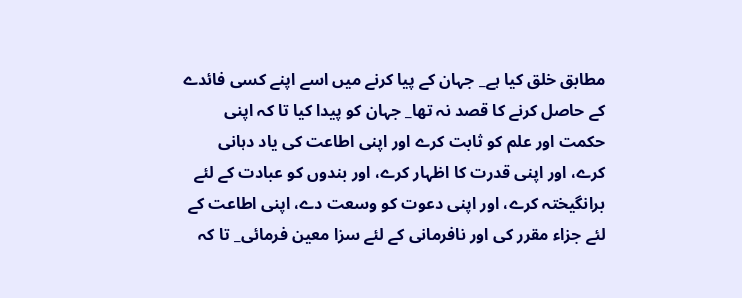مطابق خلق کیا ہے_ جہان کے پیا کرنے میں اسے اپنے کسی فائدے کے حاصل کرنے کا قصد نہ تھا_ جہان کو پیدا کیا تا کہ اپنی حکمت اور علم کو ثابت کرے اور اپنی اطاعت کی یاد دہانی کرے، اور اپنی قدرت کا اظہار کرے، اور بندوں کو عبادت کے لئے برانگیختہ کرے، اور اپنی دعوت کو وسعت دے، اپنی اطاعت کے لئے جزاء مقرر کی اور نافرمانی کے لئے سزا معین فرمائی_ تا کہ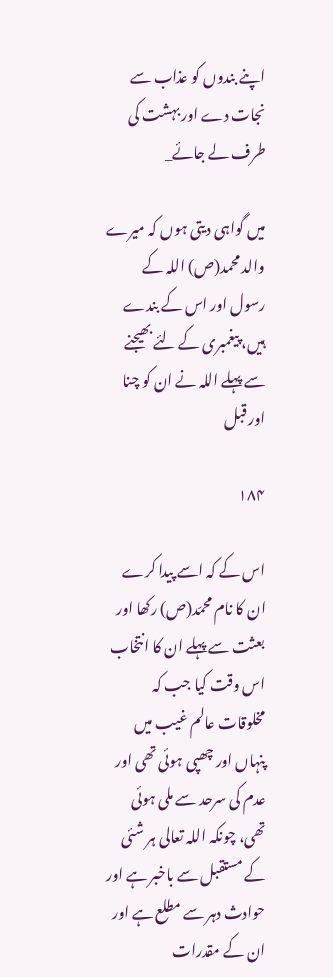اپنے بندوں کو عذاب سے نجات دے اور بہشت کی طرف لے جائے_

میں گواہی دیتی ہوں کہ میرے والد محمد(ص) اللہ کے رسول اور اس کے بندے ہیں، پیغمبری کے لئے بھیجنے سے پہلے اللہ نے ان کو چنا اور قبل

۱۸۴

اس کے کہ اسے پیدا کرے ان کا نام محمّد(ص) رکھا اور بعثت سے پہلے ان کا انتخاب اس وقت کیا جب کہ مخلوقات عالم غیب میں پنہاں اور چھپی ہوئی تھی اور عدم کی سرحد سے ملی ہوئی تھی، چونکہ اللہ تعالی ہر شئی کے مستقبل سے باخبر ہے اور حوادث دہر سے مطلع ہے اور ان کے مقدرات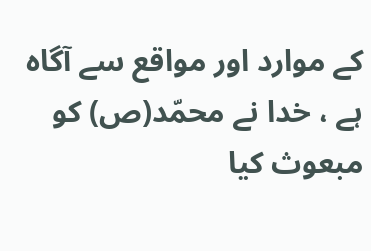کے موارد اور مواقع سے آگاہ ہے ، خدا نے محمّد(ص) کو مبعوث کیا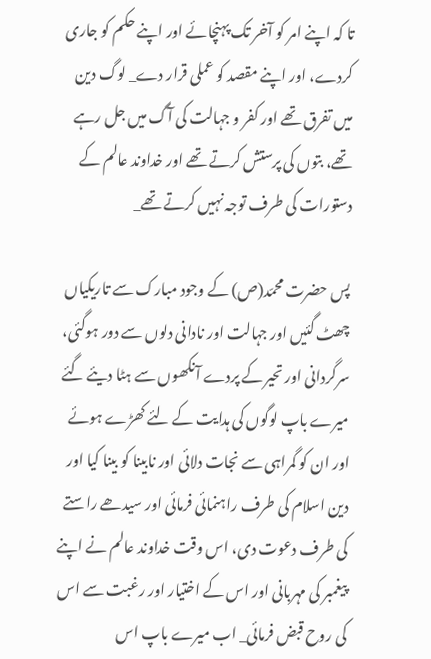تا کہ اپنے امر کو آخر تک پہنچائے اور اپنے حکم کو جاری کردے، اور اپنے مقصد کو عملی قرار دے_ لوگ دین میں تفرق تھے اور کفر و جہالت کی آگ میں جل رہے تھے، بتوں کی پرستش کرتے تھے اور خداوند عالم کے دستورات کی طرف توجہ نہیں کرتے تھے_

پس حضرت محمّد(ص) کے وجود مبارک سے تاریکیاں چھٹ گئیں اور جہالت اور نادانی دلوں سے دور ہوگئی، سرگردانی اور تحیر کے پردے آنکھوں سے ہٹا دیئے گئے میرے باپ لوگوں کی ہدایت کے لئے کھڑے ہوئے اور ان کو گمراہی سے نجات دلائی اور نابینا کو بینا کیا اور دین اسلام کی طرف راہنمائی فرمائی اور سیدھے راستے کی طرف دعوت دی، اس وقت خداوند عالم نے اپنے پیغمبر کی مہربانی اور اس کے اختیار اور رغبت سے اس کی روح قبض فرمائی_ اب میرے باپ اس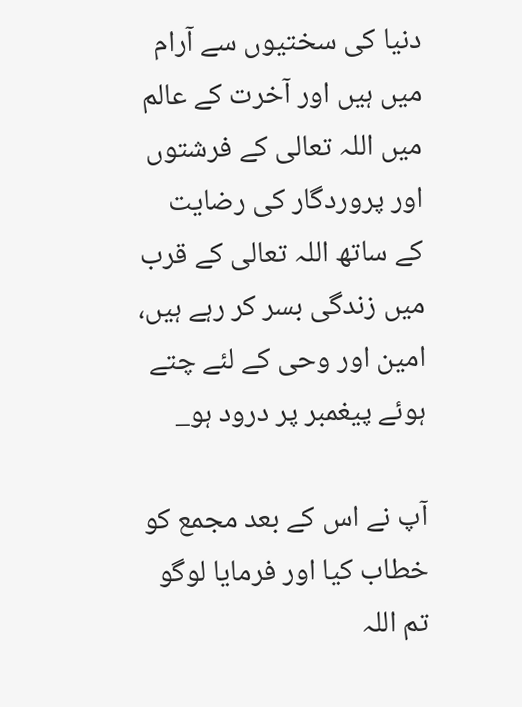دنیا کی سختیوں سے آرام میں ہیں اور آخرت کے عالم میں اللہ تعالی کے فرشتوں اور پروردگار کی رضایت کے ساتھ اللہ تعالی کے قرب میں زندگی بسر کر رہے ہیں، امین اور وحی کے لئے چتے ہوئے پیغمبر پر درود ہو_

آپ نے اس کے بعد مجمع کو خطاب کیا اور فرمایا لوگو تم اللہ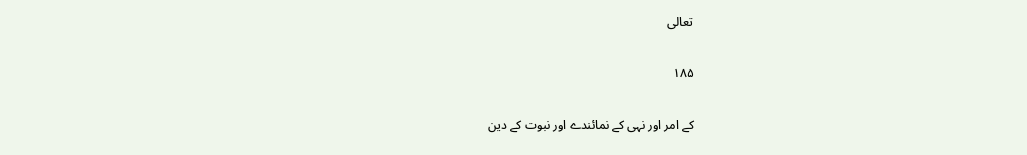تعالی

۱۸۵

کے امر اور نہی کے نمائندے اور نبوت کے دین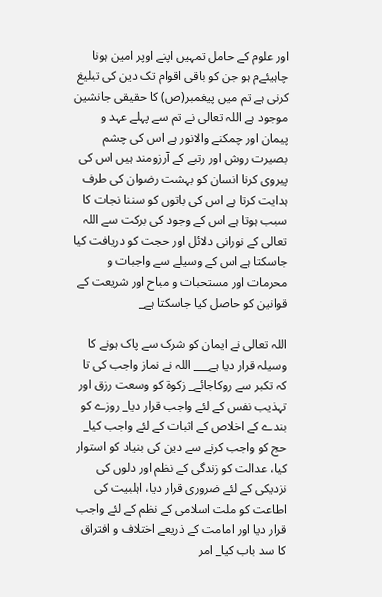اور علوم کے حامل تمہیں اپنے اوپر امین ہونا چاہیئےم ہو جن کو باقی اقوام تک دین کی تبلیغ کرنی ہے تم میں پیغمبر(ص) کا حقیقی جانشین موجود ہے اللہ تعالی نے تم سے پہلے عہد و پیمان اور چمکنے والانور ہے اس کی چشم بصیرت روش اور رتبے کے آرزومند ہیں اس کی پیروی کرنا انسان کو بہشت رضوان کی طرف ہدایت کرتا ہے اس کی باتوں کو سننا نجات کا سبب ہوتا ہے اس کے وجود کی برکت سے اللہ تعالی کے نورانی دلائل اور حجت کو دریافت کیا جاسکتا ہے اس کے وسیلے سے واجبات و محرمات اور مستحبات و مباح اور شریعت کے قوانین کو حاصل کیا جاسکتا ہے_

اللہ تعالی نے ایمان کو شرک سے پاک ہونے کا وسیلہ قرار دیا ہے___ اللہ نے نماز واجب کی تا کہ تکبر سے روکاجائے_ زکوة کو وسعت رزق اور تہذیب نفس کے لئے واجب قرار دیا_ روزے کو بندے کے اخلاص کے اثبات کے لئے واجب کیا_ حج کو واجب کرنے سے دین کی بنیاد کو استوار کیا، عدالت کو زندگی کے نظم اور دلوں کی نزدیکی کے لئے ضروری قرار دیا، اہلبیت کی اطاعت کو ملت اسلامی کے نظم کے لئے واجب قرار دیا اور امامت کے ذریعے اختلاف و افتراق کا سد باب کیا_ امر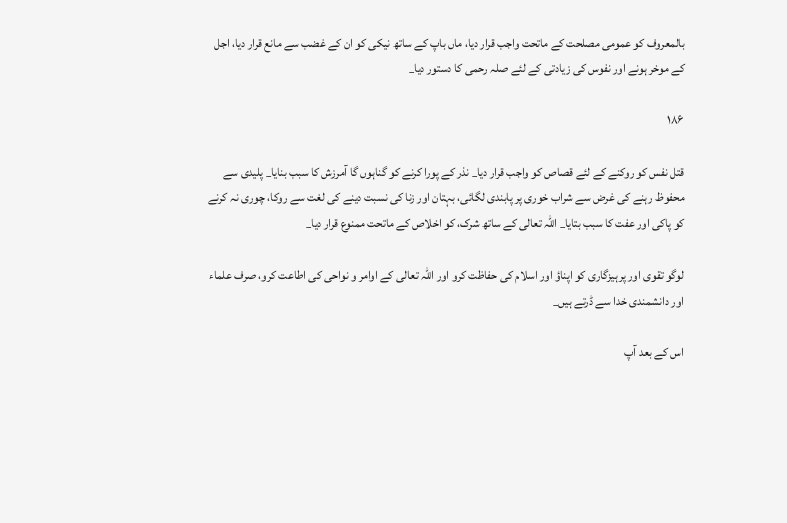بالمعروف کو عمومی مصلحت کے ماتحت واجب قرار دیا، ماں باپ کے ساتھ نیکی کو ان کے غضب سے مانع قرار دیا، اجل کے موخر ہونے اور نفوس کی زیادتی کے لئے صلہ رحمی کا دستور دیا_

۱۸۶

قتل نفس کو روکنے کے لئے قصاص کو واجب قرار دیا_ نذر کے پورا کرنے کو گناہوں گا آمرزش کا سبب بنایا_ پلیدی سے محفوظ رہنے کی غرض سے شراب خوری پر پابندی لگائی، بہتان اور زنا کی نسبت دینے کی لغت سے روکا، چوری نہ کرنے کو پاکی اور عفت کا سبب بتایا_ اللہ تعالی کے ساتھ شرک، کو اخلاص کے ماتحت ممنوع قرار دیا_

لوگو تقوی اور پرہیزگاری کو اپناؤ اور اسلام کی حفاظت کرو اور اللہ تعالی کے اوامر و نواحی کی اطاعت کرو، صرف علماء اور دانشمندی خدا سے ڈرتے ہیں_

اس کے بعد آپ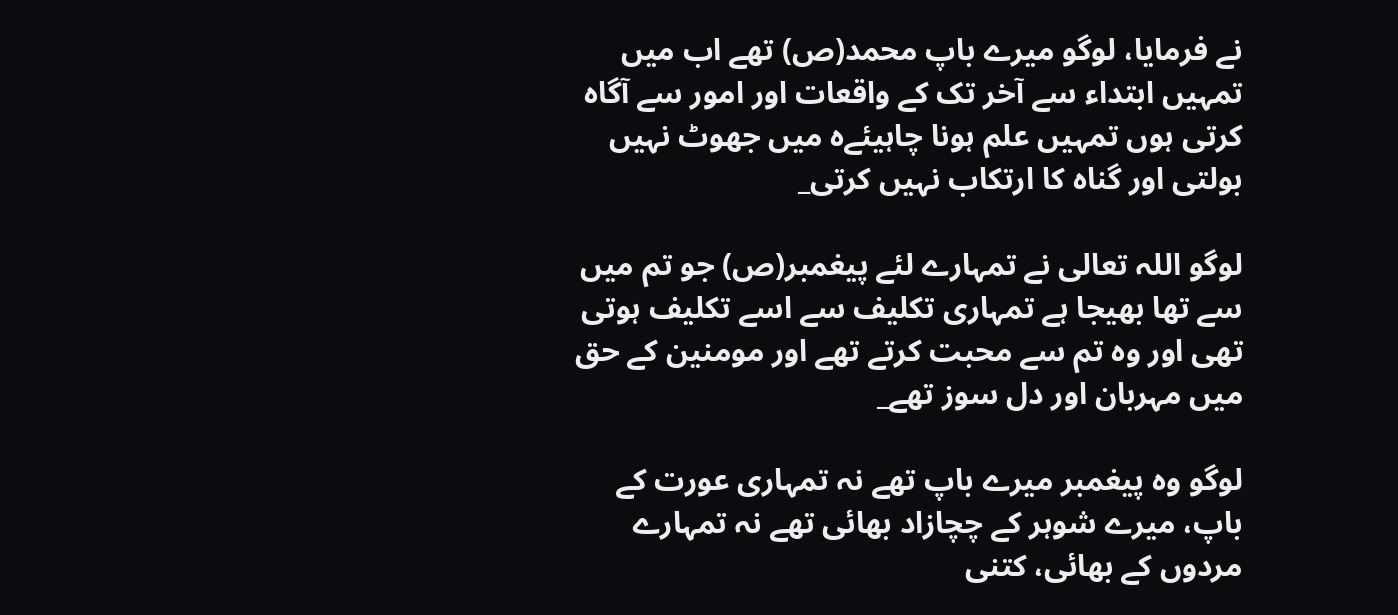نے فرمایا، لوگو میرے باپ محمد(ص) تھے اب میں تمہیں ابتداء سے آخر تک کے واقعات اور امور سے آگاہ کرتی ہوں تمہیں علم ہونا چاہیئےہ میں جھوٹ نہیں بولتی اور گناہ کا ارتکاب نہیں کرتی_

لوگو اللہ تعالی نے تمہارے لئے پیغمبر(ص) جو تم میں سے تھا بھیجا ہے تمہاری تکلیف سے اسے تکلیف ہوتی تھی اور وہ تم سے محبت کرتے تھے اور مومنین کے حق میں مہربان اور دل سوز تھے_

لوگو وہ پیغمبر میرے باپ تھے نہ تمہاری عورت کے باپ، میرے شوہر کے چچازاد بھائی تھے نہ تمہارے مردوں کے بھائی، کتنی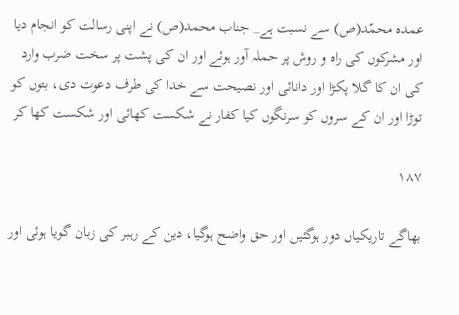عمدہ محمّد(ص) سے نسبت ہے_ جناب محمد(ص) نے اپنی رسالت کو انجام دیا اور مشرکوں کی راہ و روش پر حملہ آور ہوئے اور ان کی پشت پر سخت ضرب وارد کی ان کا گلا پکڑا اور دانائی اور نصیحت سے خدا کی طرف دعوت دی، بتوں کو توڑا اور ان کے سروں کو سرنگوں کیا کفار نے شکست کھائی اور شکست کھا کر

۱۸۷

بھاگے تاریکیاں دور ہوگئیں اور حق واضح ہوگیا، دین کے رہبر کی زبان گویا ہوئی اور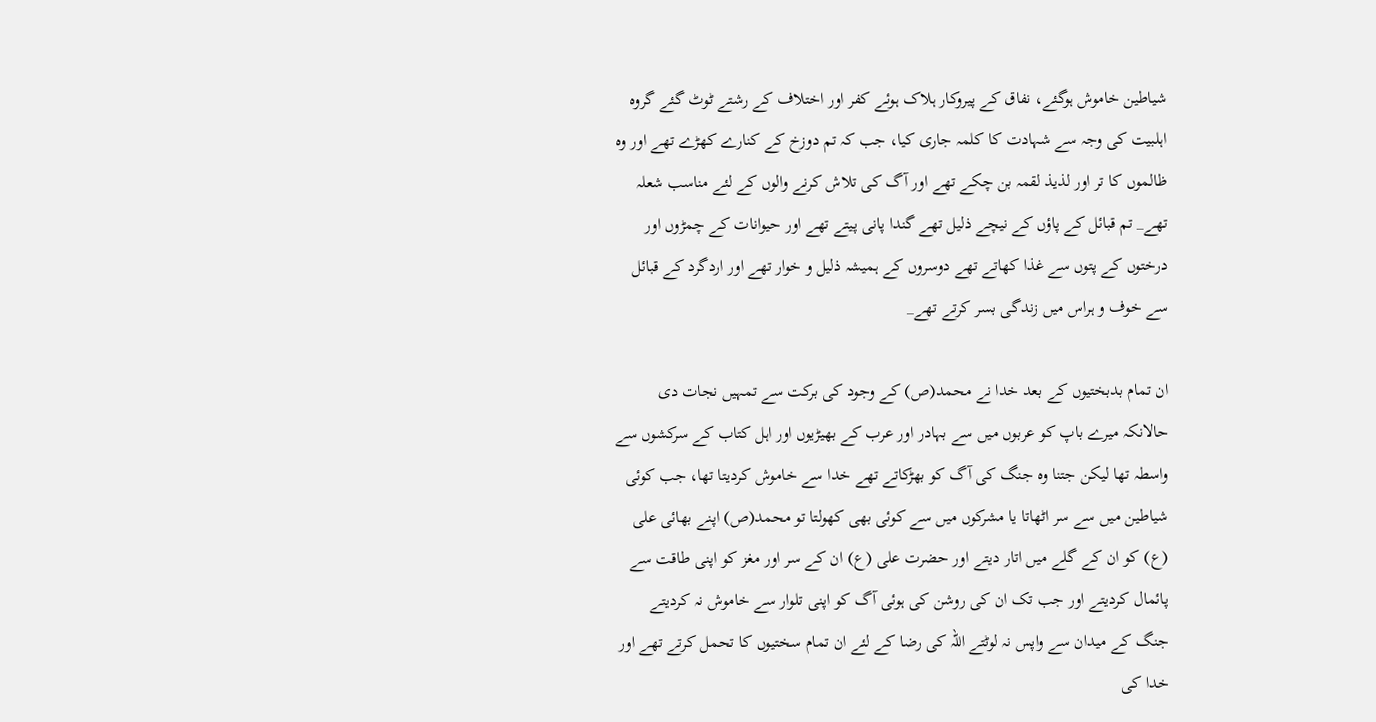شیاطین خاموش ہوگئے، نفاق کے پیروکار ہلاک ہوئے کفر اور اختلاف کے رشتے ٹوٹ گئے گروہ اہلبیت کی وجہ سے شہادت کا کلمہ جاری کیا، جب کہ تم دوزخ کے کنارے کھڑے تھے اور وہ ظالموں کا تر اور لذیذ لقمہ بن چکے تھے اور آگ کی تلاش کرنے والوں کے لئے مناسب شعلہ تھے_ تم قبائل کے پاؤں کے نیچے ذلیل تھے گندا پانی پیتے تھے اور حیوانات کے چمڑوں اور درختوں کے پتوں سے غذا کھاتے تھے دوسروں کے ہمیشہ ذلیل و خوار تھے اور اردگرد کے قبائل سے خوف و ہراس میں زندگی بسر کرتے تھے_

ان تمام بدبختیوں کے بعد خدا نے محمد(ص) کے وجود کی برکت سے تمہیں نجات دی حالانکہ میرے باپ کو عربوں میں سے بہادر اور عرب کے بھیڑیوں اور اہل کتاب کے سرکشوں سے واسطہ تھا لیکن جتنا وہ جنگ کی آگ کو بھڑکاتے تھے خدا سے خاموش کردیتا تھا، جب کوئی شیاطین میں سے سر اٹھاتا یا مشرکوں میں سے کوئی بھی کھولتا تو محمد(ص) اپنے بھائی علی (ع) کو ان کے گلے میں اتار دیتے اور حضرت علی (ع) ان کے سر اور مغز کو اپنی طاقت سے پائمال کردیتے اور جب تک ان کی روشن کی ہوئی آگ کو اپنی تلوار سے خاموش نہ کردیتے جنگ کے میدان سے واپس نہ لوٹتے اللہ کی رضا کے لئے ان تمام سختیوں کا تحمل کرتے تھے اور خدا کی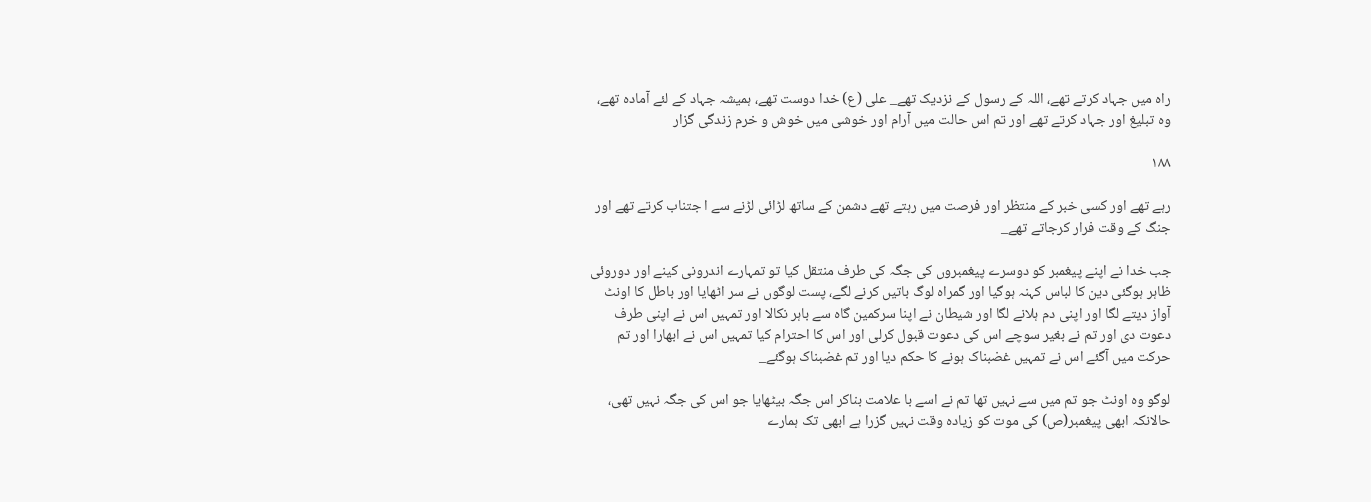راہ میں جہاد کرتے تھے، اللہ کے رسول کے نزدیک تھے_ علی (ع) خدا دوست تھے، ہمیشہ جہاد کے لئے آمادہ تھے، وہ تبلیغ اور جہاد کرتے تھے اور تم اس حالت میں آرام اور خوشی میں خوش و خرم زندگی گزار

۱۸۸

رہے تھے اور کسی خبر کے منتظر اور فرصت میں رہتے تھے دشمن کے ساتھ لڑائی لڑنے سے ا جتناب کرتے تھے اور جنگ کے وقت فرار کرجاتے تھے_

جب خدا نے اپنے پیغمبر کو دوسرے پیغمبروں کی جگہ کی طرف منتقل کیا تو تمہارے اندرونی کینے اور دوروئی ظاہر ہوگئی دین کا لباس کہنہ ہوگیا اور گمراہ لوگ باتیں کرنے لگے، پست لوگوں نے سر اٹھایا اور باطل کا اونٹ آواز دیتے لگا اور اپنی دم ہلانے لگا اور شیطان نے اپنا سرکمین گاہ سے باہر نکالا اور تمہیں اس نے اپنی طرف دعوت دی اور تم نے بغیر سوچے اس کی دعوت قبول کرلی اور اس کا احترام کیا تمہیں اس نے ابھارا اور تم حرکت میں آگئے اس نے تمہیں غضبناک ہونے کا حکم دیا اور تم غضبناک ہوگئے_

لوگو وہ اونٹ جو تم میں سے نہیں تھا تم نے اسے با علامت بناکر اس جگہ بیٹھایا جو اس کی جگہ نہیں تھی، حالانکہ ابھی پیغمبر(ص) کی موت کو زیادہ وقت نہیں گزرا ہے ابھی تک ہمارے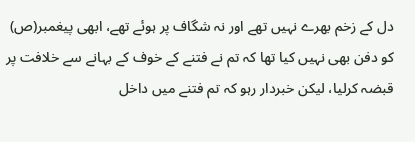دل کے زخم بھرے نہیں تھے اور نہ شگاف پر ہوئے تھے، ابھی پیغمبر(ص) کو دفن بھی نہیں کیا تھا کہ تم نے فتنے کے خوف کے بہانے سے خلافت پر قبضہ کرلیا، لیکن خبردار رہو کہ تم فتنے میں داخل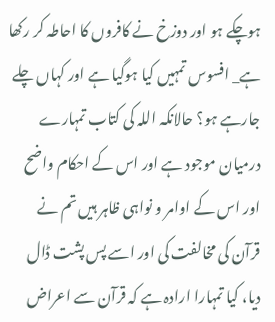ہوچکے ہو اور دوزخ نے کافروں کا احاطہ کر رکھا ہے_ افسوس تمہیں کیا ہوگیا ہے اور کہاں چلے جارہے ہو؟ حالانکہ اللہ کی کتاب تمہارے درمیان موجود ہے اور اس کے احکام واضح اور اس کے اوامر و نواہی ظاہر ہیں تم نے قرآن کی مخالفت کی اور اسے پس پشت ڈال دیا، کیا تمہارا ارادہ ہے کہ قرآن سے اعراض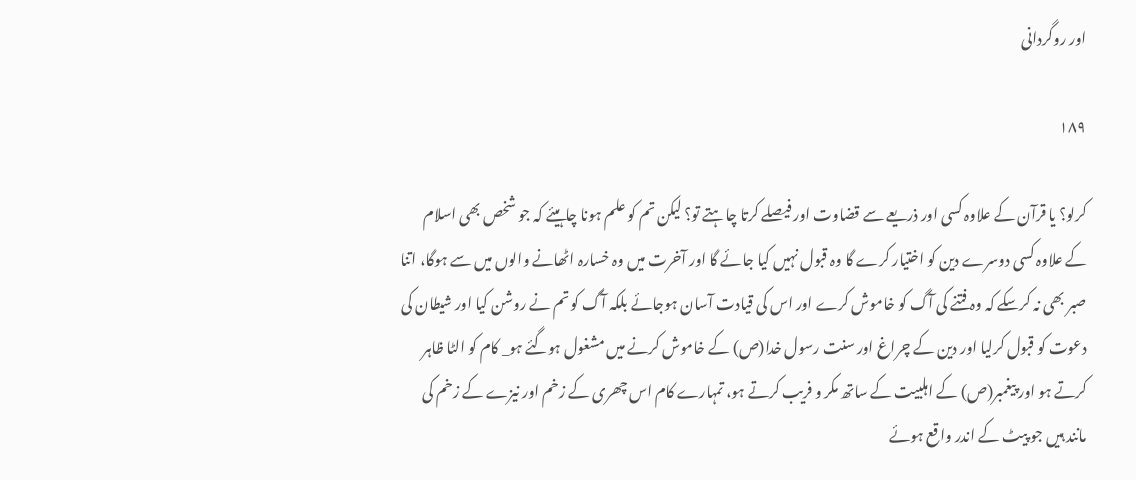اور روگردانی

۱۸۹

کرلو؟ یا قرآن کے علاوہ کسی اور ذریعے سے قضاوت اور فیصلے کرتا چاہتے تو؟ لیکن تم کو علم ہونا چاہیئے کہ جو شخص بھی اسلام کے علاوہ کسی دوسرے دین کو اختیار کرے گا وہ قبول نہیں کیا جائے گا اور آخرت میں وہ خسارہ اٹھانے والوں میں سے ہوگا، اتنا صبر بھی نہ کرسکے کہ وہ فتنے کی آگ کو خاموش کرے اور اس کی قیادت آسان ہوجائے بلکہ آگ کو تم نے روشن کیا اور شیطان کی دعوت کو قبول کرلیا اور دین کے چراغ اور سنت رسول خدا(ص) کے خاموش کرنے میں مشغول ہوگئے ہو_ کام کو الٹا ظاہر کرتے ہو اور پیغمبر(ص) کے اہلبیت کے ساتھ مکر و فریب کرتے ہو، تمہارے کام اس چھری کے زخم اور نیزے کے زخم کی مانند ہیں جو پیٹ کے اندر واقع ہوئے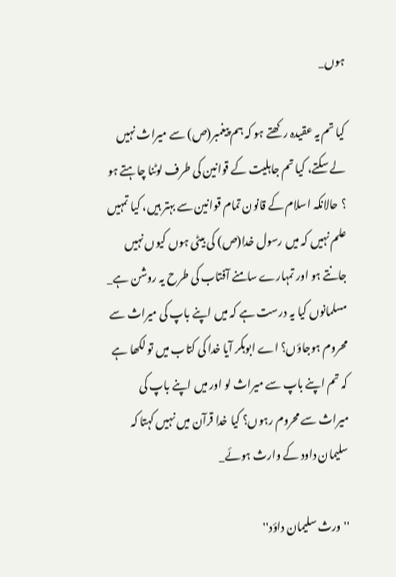ہوں_

کیا تم یہ عقیدہ رکھتے ہو کہ ہم پیغمبر(ص) سے میراث نہیں لے سکتے، کیا تم جاہلیت کے قوانین کی طرف لوٹنا چاہتے ہو ؟ حالانکہ اسلام کے قانون تمام قوانین سے بہتر ہیں، کیا تمہیں علم نہیں کہ میں رسول خدا(ص) کی بیٹی ہوں کیوں نہیں جانتے ہو اور تمہارے سامنے آفتاب کی طرح یہ روشن ہے_ مسلمانوں کیا یہ درست ہے کہ میں اپنے باپ کی میراث سے محروم ہوجاؤں؟ اے ابوبکر آیا خدا کی کتاب میں تو لکھا ہے کہ تم اپنے باپ سے میراث لو اور میں اپنے باپ کی میراث سے محروم رہوں؟ کیا خدا قرآن میں نہیں کہتا کہ سلیمان داود کے وارث ہوئے_

''ورث سلیمان داؤد''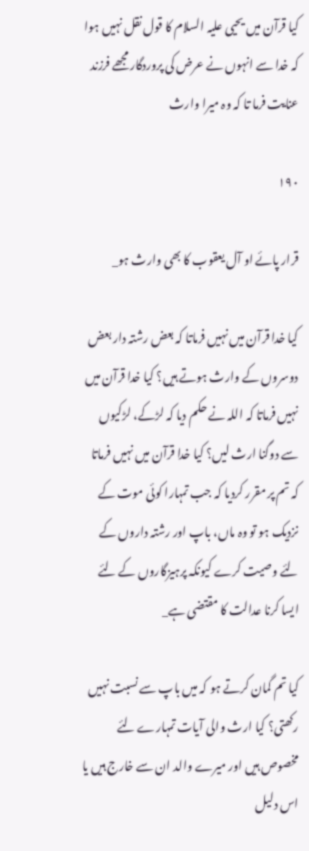کیا قرآن میں یحیی علیہ السلام کا قول نقل نہیں ہوا کہ خدا سے انہوں نے عرض کی پروردگار مجھے فرزند عنایت فرما تا کہ وہ میرا وارث

۱۹۰

قرار پائے او آل یعقوب کا بھی وارث ہو_

کیا خدا قرآن میں نہیں فرماتا کہ بعض رشتہ دار بعض دوسروں کے وارث ہوتے ہیں؟ کیا خدا قرآن میں نہیں فرماتا کہ اللہ نے حکم دیا کہ لڑکے، لڑکیوں سے دوگنا ارث لیں؟ کیا خدا قرآن میں نہیں فرماتا کہ تم پر مقرر کردیا کہ جب تمہارا کوئی موت کے نزدیک ہو تو وہ ماں، باپ اور رشتہ داروں کے لئے وصیت کرے کیونکہ پرہیزگاروں کے لئے ایسا کرنا عدالت کا مقتضی ہے_

کیا تم گمان کرتے ہو کہ میں باپ سے نسبت نہیں رکھتی؟ کیا ارث والی آیات تمہارے لئے مخصوص ہیں اور میرے والد ان سے خارج ہیں یا اس دلیل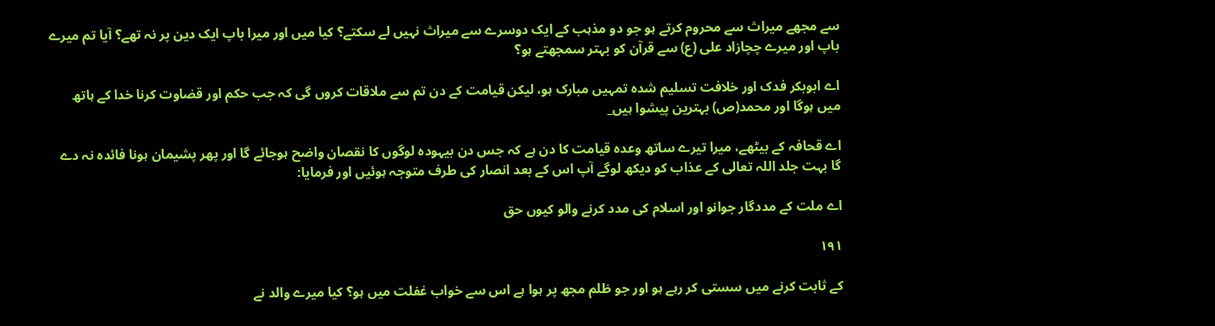سے مجھے میراث سے محروم کرتے ہو جو دو مذہب کے ایک دوسرے سے میراث نہیں لے سکتے؟ کیا میں اور میرا باپ ایک دین پر نہ تھے؟ آیا تم میرے باپ اور میرے چچازاد علی (ع) سے قرآن کو بہتر سمجھتے ہو؟

اے ابوبکر فدک اور خلافت تسلیم شدہ تمہیں مبارک ہو، لیکن قیامت کے دن تم سے ملاقات کروں گی کہ جب حکم اور قضاوت کرنا خدا کے ہاتھ میں ہوگا اور محمد(ص) بہترین پیشوا ہیں_

اے قحافہ کے بیٹھے، میرا تیرے ساتھ وعدہ قیامت کا دن ہے کہ جس دن بیہودہ لوگوں کا نقصان واضح ہوجائے گا اور پھر پشیمان ہونا فائدہ نہ دے گا بہت جلد اللہ تعالی کے عذاب کو دیکھ لوگے آپ اس کے بعد انصار کی طرف متوجہ ہوئیں اور فرمایا:

اے ملت کے مددگار جوانو اور اسلام کی مدد کرنے والو کیوں حق

۱۹۱

کے ثابت کرنے میں سستی کر رہے ہو اور جو ظلم مجھ پر ہوا ہے اس سے خواب غفلت میں ہو؟ کیا میرے والد نے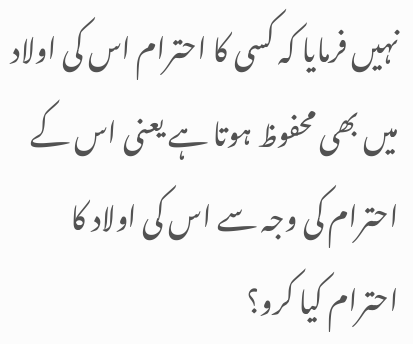نہیں فرمایا کہ کسی کا احترام اس کی اولاد میں بھی محفوظ ہوتا ہے یعنی اس کے احترام کی وجہ سے اس کی اولاد کا احترام کیا کرو؟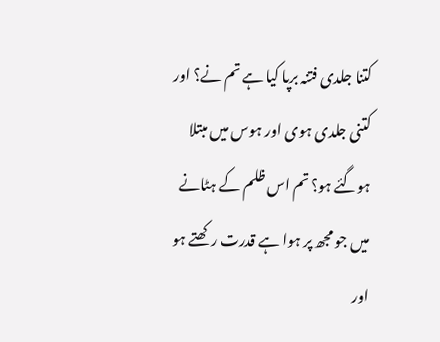کتنا جلدی فتنہ برپا کیا ہے تم نے؟ اور کتنی جلدی ہوی اور ہوس میں مبتلا ہوگئے ہو؟ تم اس ظلم کے ہٹانے میں جو مجھ پر ہوا ہے قدرت رکھتے ہو اور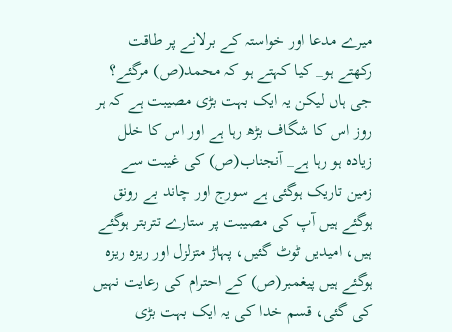میرے مدعا اور خواستہ کے برلانے پر طاقت رکھتے ہو_ کیا کہتے ہو کہ محمد(ص) مرگئے؟ جی ہاں لیکن یہ ایک بہت بڑی مصیبت ہے کہ ہر روز اس کا شگاف بڑھ رہا ہے اور اس کا خلل زیادہ ہو رہا ہے_ آنجناب(ص) کی غیبت سے زمین تاریک ہوگئی ہے سورج اور چاند بے رونق ہوگئے ہیں آپ کی مصیبت پر ستارے تتربتر ہوگئے ہیں، امیدیں ٹوٹ گئیں، پہاڑ متزلزل اور ریزہ ریزہ ہوگئے ہیں پیغمبر(ص) کے احترام کی رعایت نہیں کی گئی، قسم خدا کی یہ ایک بہت بڑی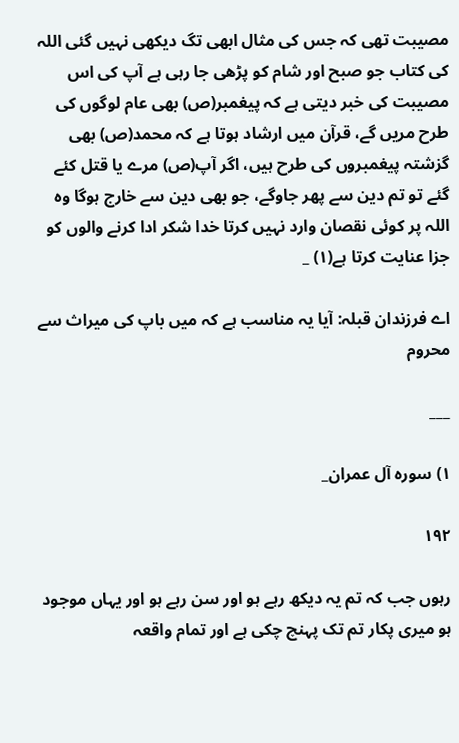مصیبت تھی کہ جس کی مثال ابھی تگ دیکھی نہیں گئی اللہ کی کتاب جو صبح اور شام کو پڑھی جا رہی ہے آپ کی اس مصیبت کی خبر دیتی ہے کہ پیغمبر(ص) بھی عام لوگوں کی طرح مریں گے، قرآن میں ارشاد ہوتا ہے کہ محمد(ص) بھی گزشتہ پیغمبروں کی طرح ہیں، اگر آپ(ص) مرے یا قتل کئے گئے تو تم دین سے پھر جاوگے، جو بھی دین سے خارج ہوگا وہ اللہ پر کوئی نقصان وارد نہیں کرتا خدا شکر ادا کرنے والوں کو جزا عنایت کرتا ہے(۱) _

اے فرزندان قبلہ: آیا یہ مناسب ہے کہ میں باپ کی میراث سے محروم

___

۱) سورہ آل عمران_

۱۹۲

رہوں جب کہ تم یہ دیکھ رہے ہو اور سن رہے ہو اور یہاں موجود ہو میری پکار تم تک پہنچ چکی ہے اور تمام واقعہ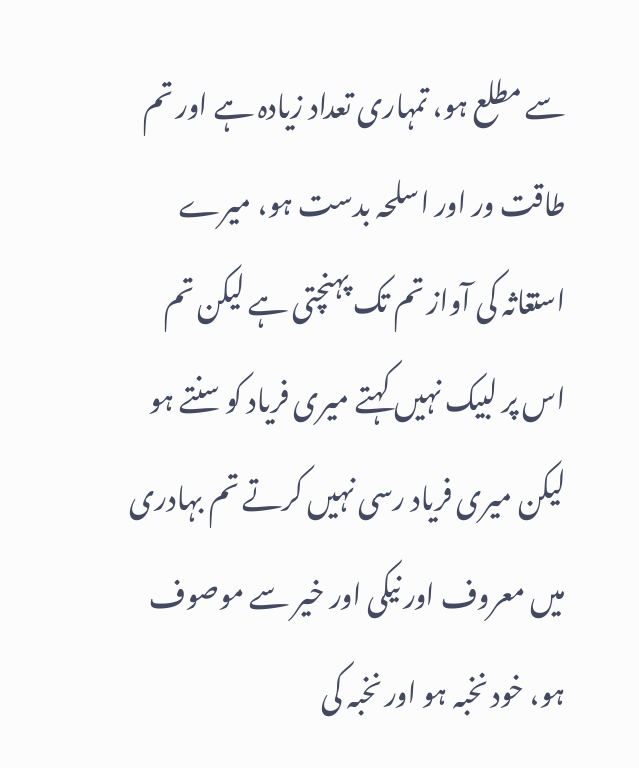سے مطلع ہو، تمہاری تعداد زیادہ ہے اور تم طاقت ور اور اسلحہ بدست ہو، میرے استغاثہ کی آواز تم تک پہنچتی ہے لیکن تم اس پر لبیک نہیں کہتے میری فریاد کو سنتے ہو لیکن میری فریاد رسی نہیں کرتے تم بہادری میں معروف اور نیکی اور خیر سے موصوف ہو، خود نخبہ ہو اور نخبہ کی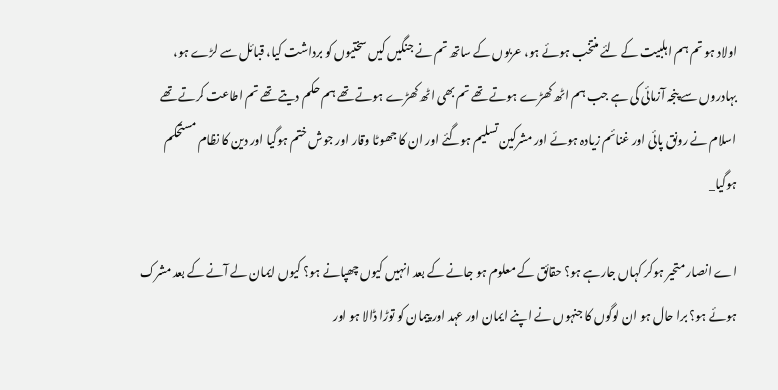اولاد ہو تم ہم اہلبیت کے لئے منتخب ہوئے ہو، عربوں کے ساتھ تم نے جنگیں کیں سختیوں کو برداشت کیا، قبائل سے لڑے ہو، بہادروں سے پنجہ آزمائی کی ہے جب ہم اٹھ کھڑے ہوتے تھے تم بھی اٹھ کھڑے ہوتے تھے ہم حکم دیتے تھے تم اطاعت کرتے تھے اسلام نے رونق پائی اور غنائم زیادہ ہوئے اور مشرکین تسلیم ہوگئے اور ان کا جھوٹا وقار اور جوش ختم ہوگیا اور دین کا نظام مستحکم ہوگیا_

اے انصار متحیر ہوکر کہاں جارہے ہو؟ حقائق کے معلوم ہو جانے کے بعد انہیں کیوں چھپانے ہو؟ کیوں ایمان لے آنے کے بعد مشرک ہوئے ہو؟ برا حال ہو ان لوگوں کا جنہوں نے اپنے ایمان اور عہد اور پیمان کو توڑا ڈالا ہو اور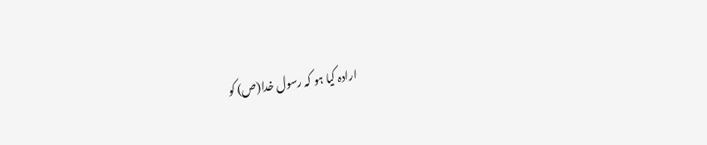ارادہ کیا ہو کہ رسول خدا(ص) کو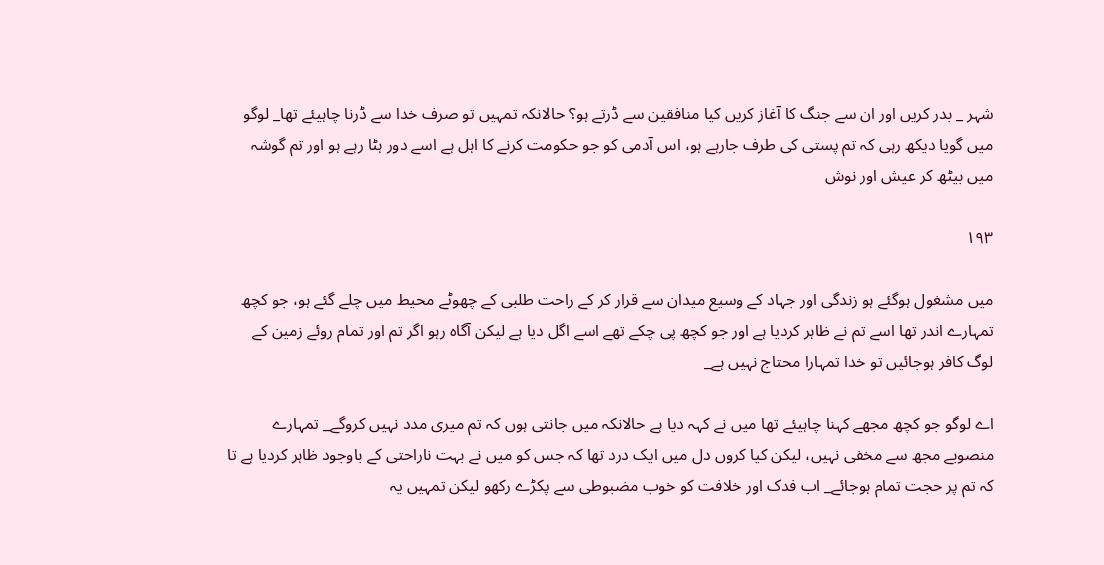شہر _ بدر کریں اور ان سے جنگ کا آغاز کریں کیا منافقین سے ڈرتے ہو؟ حالانکہ تمہیں تو صرف خدا سے ڈرنا چاہیئے تھا_ لوگو میں گویا دیکھ رہی کہ تم پستی کی طرف جارہے ہو، اس آدمی کو جو حکومت کرنے کا اہل ہے اسے دور ہٹا رہے ہو اور تم گوشہ میں بیٹھ کر عیش اور نوش

۱۹۳

میں مشغول ہوگئے ہو زندگی اور جہاد کے وسیع میدان سے قرار کر کے راحت طلبی کے چھوٹے محیط میں چلے گئے ہو، جو کچھ تمہارے اندر تھا اسے تم نے ظاہر کردیا ہے اور جو کچھ پی چکے تھے اسے اگل دیا ہے لیکن آگاہ رہو اگر تم اور تمام روئے زمین کے لوگ کافر ہوجائیں تو خدا تمہارا محتاج نہیں ہے_

اے لوگو جو کچھ مجھے کہنا چاہیئے تھا میں نے کہہ دیا ہے حالانکہ میں جانتی ہوں کہ تم میری مدد نہیں کروگے_ تمہارے منصوبے مجھ سے مخفی نہیں، لیکن کیا کروں دل میں ایک درد تھا کہ جس کو میں نے بہت ناراحتی کے باوجود ظاہر کردیا ہے تا کہ تم پر حجت تمام ہوجائے_ اب فدک اور خلافت کو خوب مضبوطی سے پکڑے رکھو لیکن تمہیں یہ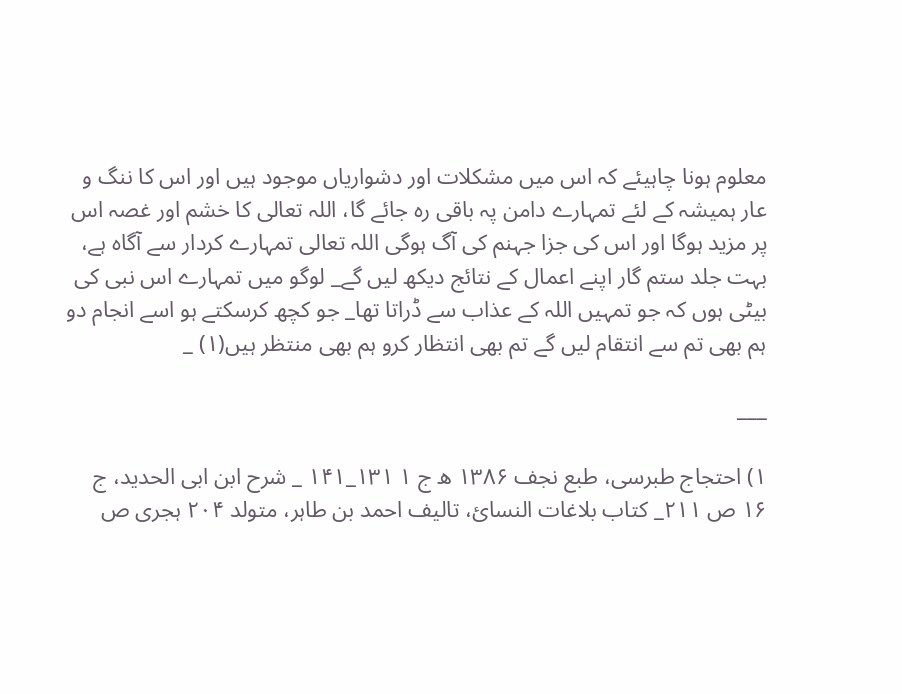معلوم ہونا چاہیئے کہ اس میں مشکلات اور دشواریاں موجود ہیں اور اس کا ننگ و عار ہمیشہ کے لئے تمہارے دامن پہ باقی رہ جائے گا، اللہ تعالی کا خشم اور غصہ اس پر مزید ہوگا اور اس کی جزا جہنم کی آگ ہوگی اللہ تعالی تمہارے کردار سے آگاہ ہے، بہت جلد ستم گار اپنے اعمال کے نتائج دیکھ لیں گے_ لوگو میں تمہارے اس نبی کی بیٹی ہوں کہ جو تمہیں اللہ کے عذاب سے ڈراتا تھا_ جو کچھ کرسکتے ہو اسے انجام دو ہم بھی تم سے انتقام لیں گے تم بھی انتظار کرو ہم بھی منتظر ہیں(۱) _

___

۱) احتجاج طبرسی، طبع نجف ۱۳۸۶ ھ ج ۱ ۱۳۱_۱۴۱ _ شرح ابن ابی الحدید، ج ۱۶ ص ۲۱۱_ کتاب بلاغات النسائ، تالیف احمد بن طاہر، متولد ۲۰۴ ہجری ص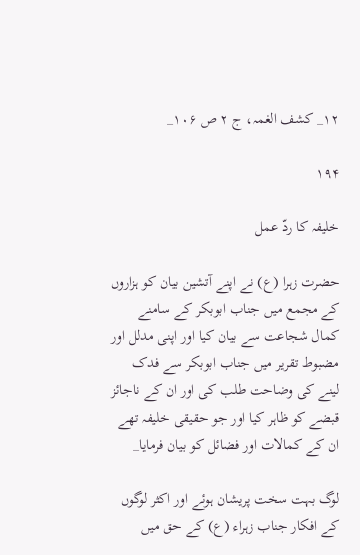۱۲_ کشف الغمہ، ج ۲ ص ۱۰۶_

۱۹۴

خلیفہ کا ردّ عمل

حضرت زہرا (ع) نے اپنے آتشین بیان کو ہزاروں کے مجمع میں جناب ابوبکر کے سامنے کمال شجاعت سے بیان کیا اور اپنی مدلل اور مضبوط تقریر میں جناب ابوبکر سے فدک لینے کی وضاحت طلب کی اور ان کے ناجائز قبضے کو ظاہر کیا اور جو حقیقی خلیفہ تھے ان کے کمالات اور فضائل کو بیان فرمایا_

لوگ بہت سخت پریشان ہوئے اور اکثر لوگوں کے افکار جناب زہراء (ع) کے حق میں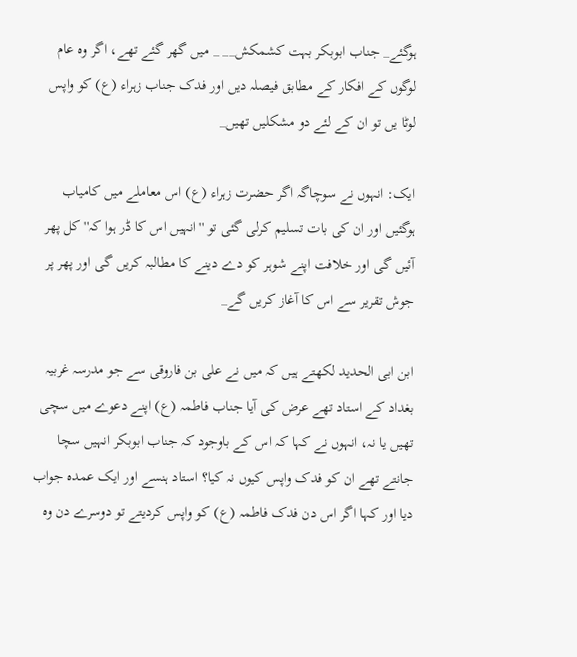ہوگئے_ جناب ابوبکر بہت کشمکش__ _ میں گھر گئے تھے، اگر وہ عام لوگوں کے افکار کے مطابق فیصلہ دیں اور فدک جناب زہراء (ع) کو واپس لوٹا یں تو ان کے لئے دو مشکلیں تھیں_

ایک: انہوں نے سوچاگہ اگر حضرت زہراء (ع) اس معاملے میں کامیاب ہوگئیں اور ان کی بات تسلیم کرلی گئی تو ''انہیں اس کا ڈر ہوا کہ'' کل پھر آئیں گی اور خلافت اپنے شوہر کو دے دینے کا مطالبہ کریں گی اور پھر پر جوش تقریر سے اس کا آغاز کریں گے_

ابن ابی الحدید لکھتے ہیں کہ میں نے علی بن فاروقی سے جو مدرسہ غربیہ بغداد کے استاد تھے عرض کی آیا جناب فاطمہ (ع) اپنے دعوے میں سچی تھیں یا نہ، انہوں نے کہا کہ اس کے باوجود کہ جناب ابوبکر انہیں سچا جانتے تھے ان کو فدک واپس کیوں نہ کیا؟ استاد ہنسے اور ایک عمدہ جواب دیا اور کہا اگر اس دن فدک فاطمہ (ع) کو واپس کردیتے تو دوسرے دن وہ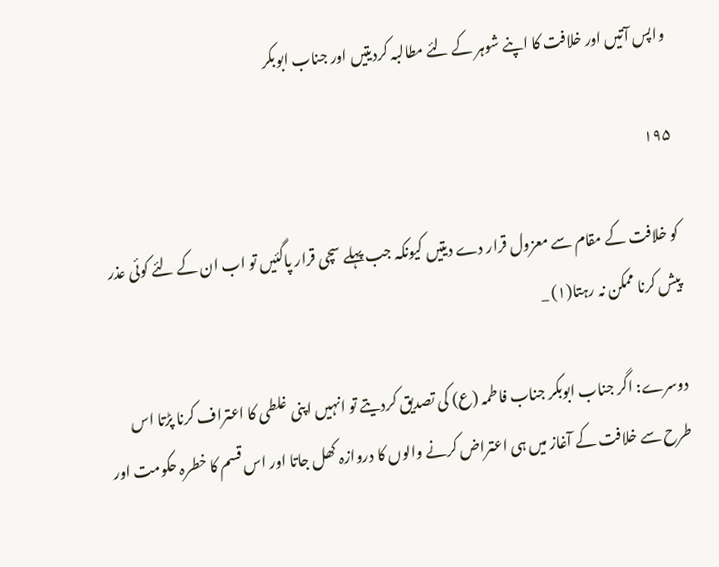واپس آتیں اور خلافت کا اپنے شوہر کے لئے مطالبہ کردیتیں اور جناب ابوبکر

۱۹۵

کو خلافت کے مقام سے معزول قرار دے دیتیں کیونکہ جب پہلے سچی قرار پاگئیں تو اب ان کے لئے کوئی عذر پیش کرنا ممکن نہ رہتا(۱) _

دوسرے: اگر جناب ابوبکر جناب فاطمہ (ع) کی تصدیق کردیتے تو انہیں اپنی غلطی کا اعتراف کرنا پڑتا اس طرح سے خلافت کے آغاز میں ہی اعتراض کرنے والوں کا دروازہ کھل جاتا اور اس قسم کا خطرہ حکومت اور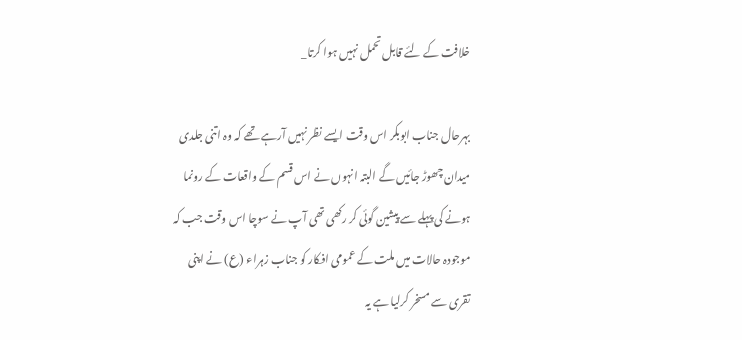خلافت کے لئے قابل تحمل نہیں ہوا کرتا_

بہرحال جناب ابوبکر اس وقت ایسے نظر نہیں آرہے تھے کہ وہ اتنی جلدی میدان چھوڑ جائیں گے البتہ انہوں نے اس قسم کے واقعات کے رونما ہونے کی پہلے سے پیشین گوئی کر رکھی تھی آپ نے سوچا اس وقت جب کہ موجودہ حالات میں ملت کے عمومی افکار کو جناب زہراء (ع) نے اپنی تقری سے مسخر کرلیا ہے یہ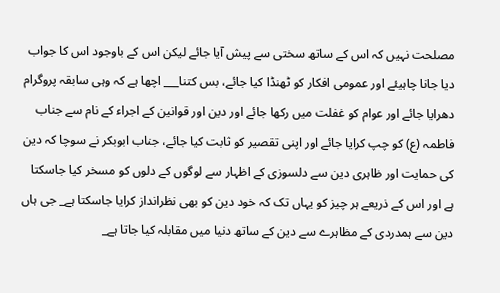مصلحت نہیں کہ اس کے ساتھ سختی سے پیش آیا جائے لیکن اس کے باوجود اس کا جواب دیا جانا چاہیئے اور عمومی افکار کو ٹھنڈا کیا جائے، بس کتنا___ اچھا ہے کہ وہی سابقہ پروگرام دھرایا جائے اور عوام کو غفلت میں رکھا جائے اور دین اور قوانین کے اجراء کے نام سے جناب فاطمہ (ع) کو چپ کرایا جائے اور اپنی تقصیر کو ثابت کیا جائے، جناب ابوبکر نے سوچا کہ دین کی حمایت اور ظاہری دین سے دلسوزی کے اظہار سے لوگوں کے دلوں کو مسخر کیا جاسکتا ہے اور اس کے ذریعے ہر چیز کو یہاں تک کہ خود دین کو بھی نظرانداز کرایا جاسکتا ہے_ جی ہاں دین سے ہمدردی کے مظاہرے سے دین کے ساتھ دنیا میں مقابلہ کیا جاتا ہے_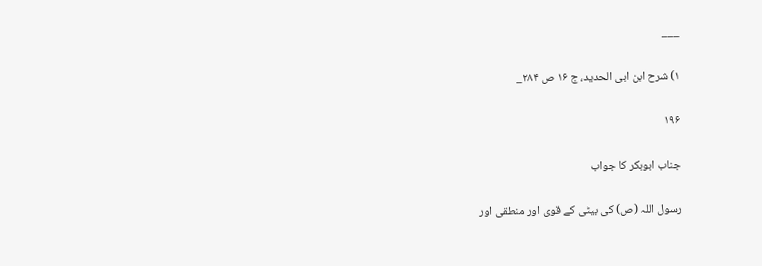___

۱) شرح ابن ابی الحدید، ج ۱۶ ص ۲۸۴_

۱۹۶

جناب ابوبکر کا جواب

رسول اللہ (ص) کی بیٹی کے قوی اور منطقی اور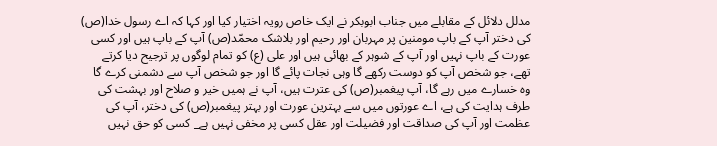مدلل دلائل کے مقابلے میں جناب ابوبکر نے ایک خاص رویہ اختیار کیا اور کہا کہ اے رسول خدا(ص) کی دختر آپ کے باپ مومنین پر مہربان اور رحیم اور بلاشک محمّد(ص) آپ کے باپ ہیں اور کسی عورت کے باپ نہیں اور آپ کے شوہر کے بھائی ہیں اور علی (ع) کو تمام لوگوں پر ترجیح دیا کرتے تھے، جو شخص آپ کو دوست رکھے گا وہی نجات پائے گا اور جو شخص آپ سے دشمنی کرے گا وہ خسارے میں رہے گا، آپ پیغمبر(ص) کی عترت ہیں، آپ نے ہمیں خیر و صلاح اور بہشت کی طرف ہدایت کی ہے، اے عورتوں میں سے بہترین عورت اور بہتر پیغمبر(ص) کی دختر، آپ کی عظمت اور آپ کی صداقت اور فضیلت اور عقل کسی پر مخفی نہیں ہے_ کسی کو حق نہیں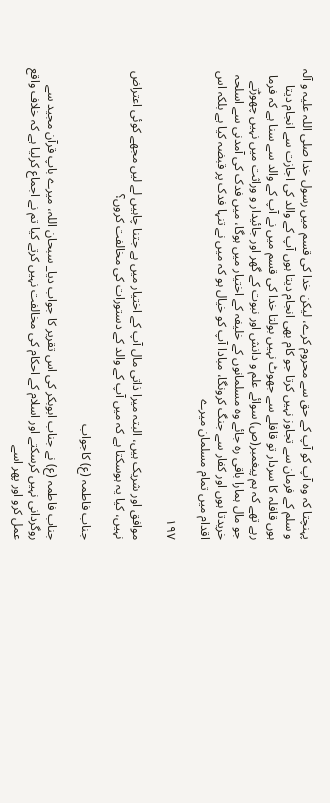پہنچتا کہ وہ آپ کو آپ کے حق سے محروم کرے، لیکن خدا کی قسم میں رسول خدا صلی اللہ علیہ و آلہ و سلم کے فرمان سے تجاوز نہیں کرتا جو کام بھی انجام دیتا ہوں آپ کے والد کی اجازت سے انجام دیتا ہوں قافلہ کا سردار تو قافلے سے جھوٹ نہیں بولتا خدا کی قسم میں نے آپ کے والد سے سنا ہے کہ فرما رہے تھے کہ ہم پیغمبر(ص) سوائے علم و دانش اور نبوت کے گھر اور جائیدار و وراثت میں نہیں چھوڑتے جو مال ہمارا باقی رہ جائے وہ مسلمانوں کے خلیفہ کے اختیار میں ہوگا، میں فدک کی آمدنی سے اسلحہ خریدتا ہوں اور کفار سے جنگ کرونگا، مبادا آپ کو خیال ہو کہ میں نے تنہا فدک پر قبضہ کیا ہے بلکہ اس اقدام میں تمام مسلمان میرے

۱۹۷

موافق اور شریک ہیں، البتہ میرا ذاتی مال آپ کے اختیار میں ہے جتنا چاہیں لے لیں مجھے کوئی اعتراض نہیں، کیا یہ ہوسکتا ہے کہ میں آپ کے والد کے دستورات کی مخالفت کروں؟

جناب فاطمہ (ع) کاجواب

جناب فاطمہ (ع) نے جناب ابوبکر کی اس تقریر کا جواب دیا_ سبحان اللہ، میرے باپ قرآن مجید سے روگردانی نہیں کرسکتے اور اسلام کے احکام کی مخالفت نہیں کرتے کیا تم نے اجماع کرلیا ہے کہ خلاف واقع عمل کرو اور پھر اسے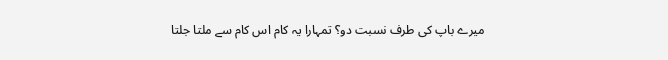میرے باپ کی طرف نسبت دو؟ تمہارا یہ کام اس کام سے ملتا جلتا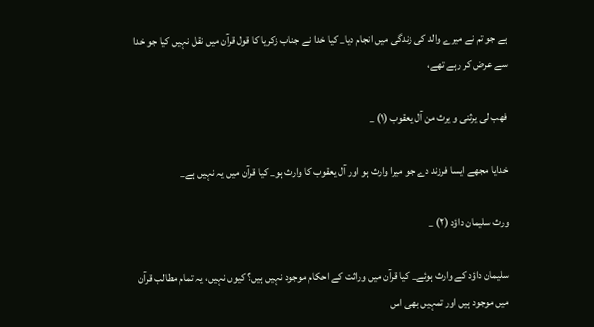ہے جو تم نے میرے والد کی زندگی میں انجام دیا_ کیا خدا نے جناب زکریا کا قول قرآن میں نقل نہیں کیا جو خدا سے عرض کر رہے تھے،

فهب لی یرثنی و یرث من آل یعقوب (۱) _

خدایا مجھے ایسا فرزند دے جو میرا وارث ہو اور آل یعقوب کا وارث ہو_ کیا قرآن میں یہ نہیں ہے_

ورث سلیمان داؤد (۲) _

سلیمان داؤد کے وارث ہوئے_ کیا قرآن میں وراثت کے احکام موجود نہیں ہیں؟ کیوں نہیں، یہ تمام مطالب قرآن میں موجود ہیں اور تمہیں بھی اس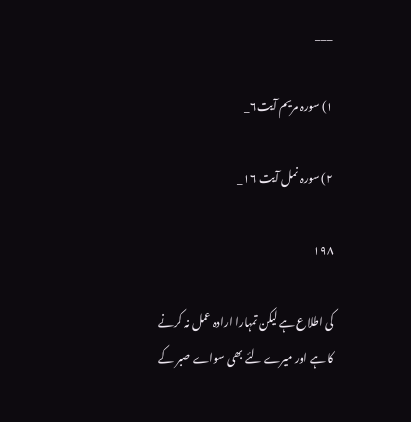___

۱) سورہ مریم آیت۶_

۲) سورہ نمل آیت ۱۶_

۱۹۸

کی اطلاع ہے لیکن تمہارا ارادہ عمل نہ کرنے کا ہے اور میرے لئے بھی سواے صبر کے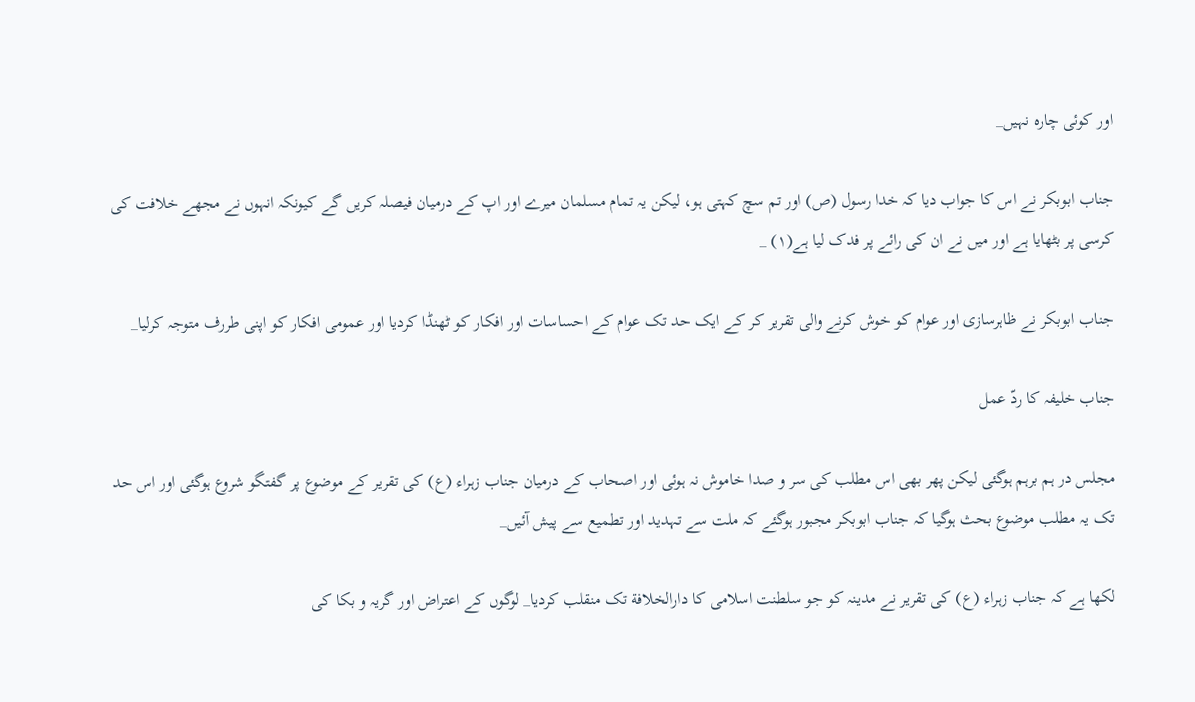اور کوئی چارہ نہیں_

جناب ابوبکر نے اس کا جواب دیا کہ خدا رسول (ص) اور تم سچ کہتی ہو، لیکن یہ تمام مسلمان میرے اور اپ کے درمیان فیصلہ کریں گے کیونکہ انہوں نے مجھے خلافت کی کرسی پر بٹھایا ہے اور میں نے ان کی رائے پر فدک لیا ہے(۱) _

جناب ابوبکر نے ظاہرسازی اور عوام کو خوش کرنے والی تقریر کر کے ایک حد تک عوام کے احساسات اور افکار کو ٹھنڈا کردیا اور عمومی افکار کو اپنی طررف متوجہ کرلیا_

جناب خلیفہ کا ردّ عمل

مجلس در ہم برہم ہوگئی لیکن پھر بھی اس مطلب کی سر و صدا خاموش نہ ہوئی اور اصحاب کے درمیان جناب زہراء (ع) کی تقریر کے موضوع پر گفتگو شروع ہوگئی اور اس حد تک یہ مطلب موضوع بحث ہوگیا کہ جناب ابوبکر مجبور ہوگئے کہ ملت سے تہدید اور تطمیع سے پیش آئیں_

لکھا ہے کہ جناب زہراء (ع) کی تقریر نے مدینہ کو جو سلطنت اسلامی کا دارالخلافة تک منقلب کردیا_ لوگوں کے اعتراض اور گریہ و بکا کی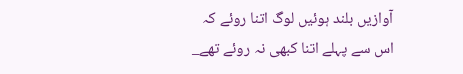آوازیں بلند ہوئیں لوگ اتنا روئے کہ اس سے پہلے اتنا کبھی نہ روئے تھے_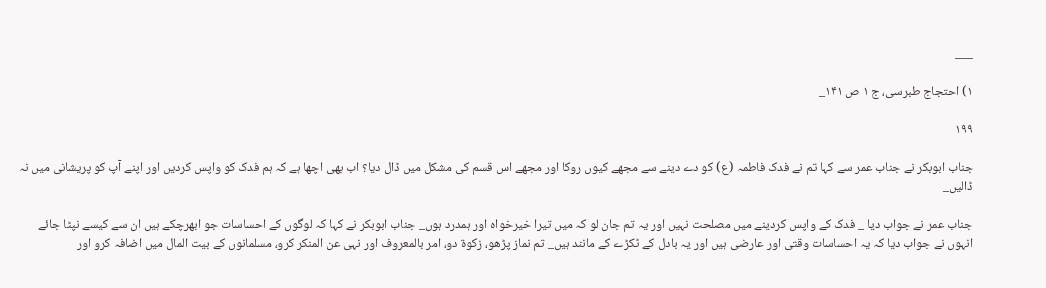___

۱) احتجاج طبرسی، ج ۱ ص ۱۴۱_

۱۹۹

جناب ابوبکر نے جناب عمر سے کہا تم نے فدک فاطمہ (ع) کو دے دینے سے مجھے کیوں روکا اور مجھے اس قسم کی مشکل میں ڈال دیا؟ اب بھی اچھا ہے کہ ہم فدک کو واپس کردیں اور اپنے آپ کو پریشانی میں نہ ڈالیں_

جناب عمر نے جواب دیا _ فدک کے واپس کردینے میں مصلحت نہیں اور یہ تم جان لو کہ میں تیرا خیرخواہ اور ہمدرد ہوں_ جناب ابوبکر نے کہا کہ لوگوں کے احساسات جو ابھرچکے ہیں ان سے کیسے نپٹا جائے انہوں نے جواب دیا کہ یہ احساسات وقتی اور عارضی ہیں اور یہ بادل کے ٹکڑے کے مانند ہیں_ تم نماز پڑھو، زکوة دو، امر بالمعروف اور نہی عن المنکر کرو، مسلمانوں کے بیت المال میں اضافہ کرو اور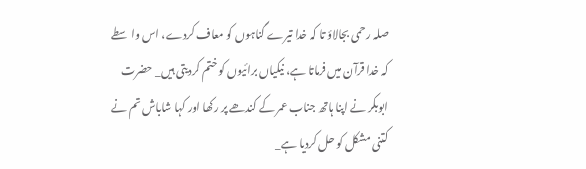صلہ رحمی بجالاؤ تا کہ خدا تیرے گناہوں کو معاف کردے، اس واسطے کہ خدا قرآن میں فرماتا ہے، نیکیاں برائیوں کو ختم کردیتی ہیں_ حضرت ابوبکر نے اپنا ہاتھ جناب عمر کے کندھے پر رکھا اور کہا شاباش تم نے کتنی مشکل کو حل کردیا ہے_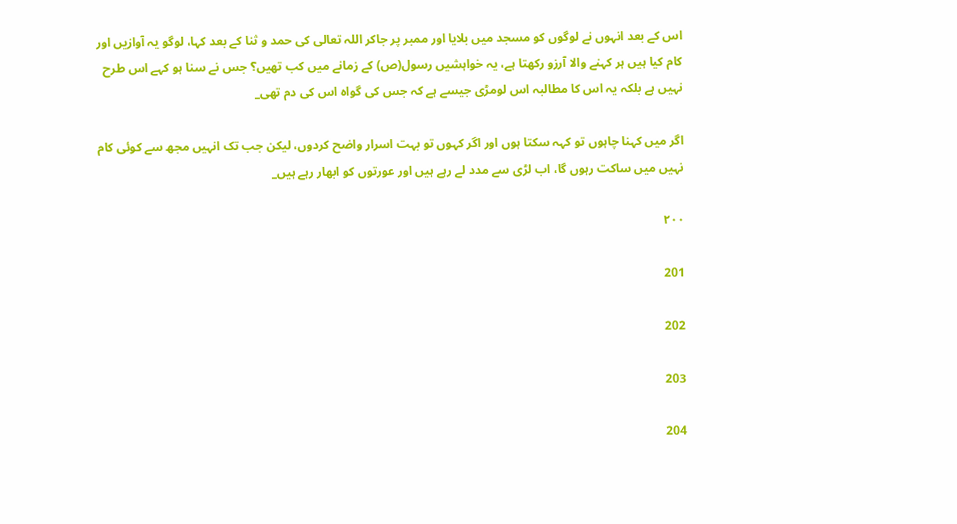اس کے بعد انہوں نے لوگوں کو مسجد میں بلایا اور ممبر پر جاکر اللہ تعالی کی حمد و ثنا کے بعد کہا، لوگو یہ آوازیں اور کام کیا ہیں ہر کہنے والا آرزو رکھتا ہے، یہ خواہشیں رسول(ص) کے زمانے میں کب تھیں؟ جس نے سنا ہو کہے اس طرح نہیں ہے بلکہ یہ اس کا مطالبہ اس لومڑی جیسے ہے کہ جس کی گواہ اس کی دم تھی_

اگر میں کہنا چاہوں تو کہہ سکتا ہوں اور اگر کہوں تو بہت اسرار واضح کردوں، لیکن جب تک انہیں مجھ سے کوئی کام نہیں میں ساکت رہوں گا، اب لڑی سے مدد لے رہے ہیں اور عورتوں کو ابھار رہے ہیں_

۲۰۰

201

202

203

204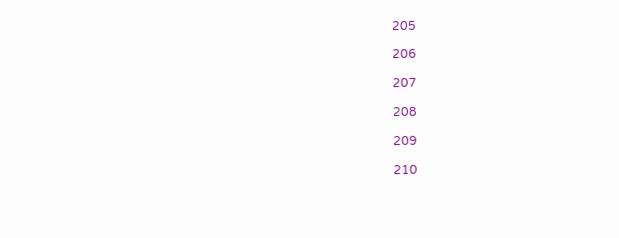205

206

207

208

209

210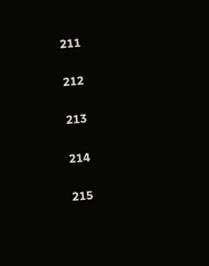211

212

213

214

215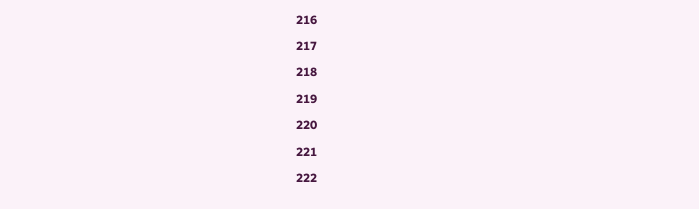216

217

218

219

220

221

222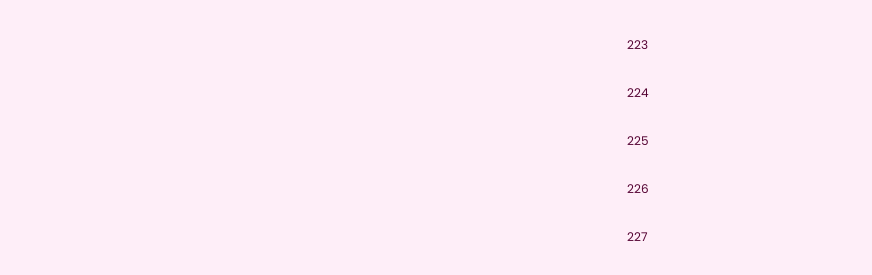223

224

225

226

227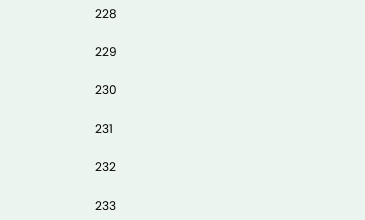228

229

230

231

232

233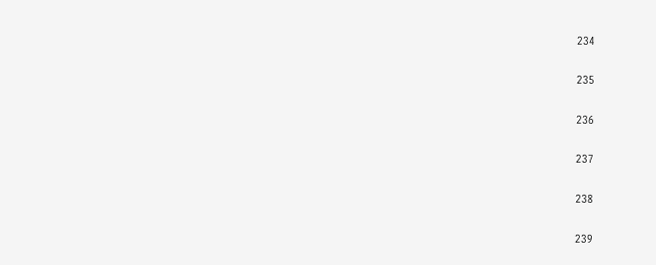234

235

236

237

238

239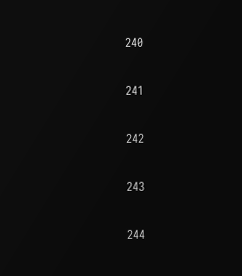240

241

242

243

244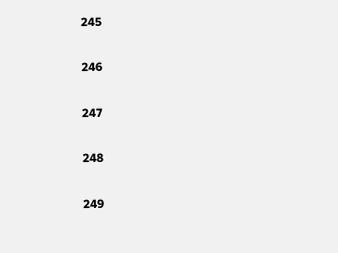245

246

247

248

249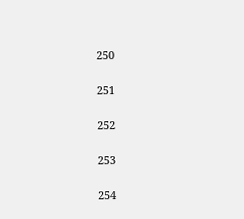250

251

252

253

254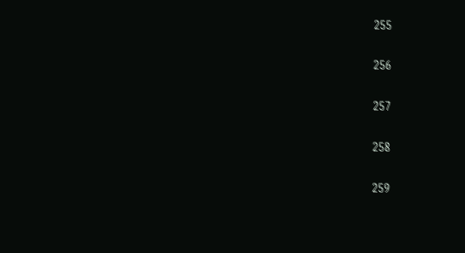255

256

257

258

259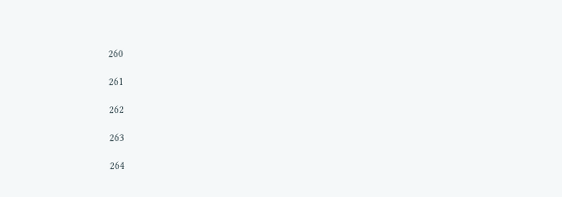260

261

262

263

264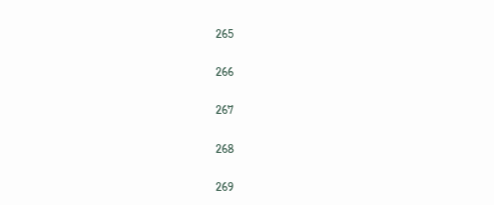265

266

267

268

269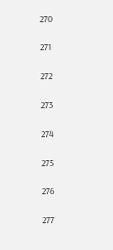270

271

272

273

274

275

276

277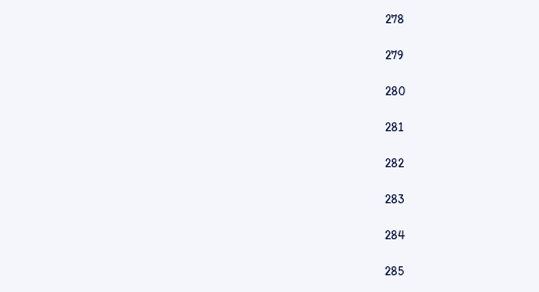278

279

280

281

282

283

284

285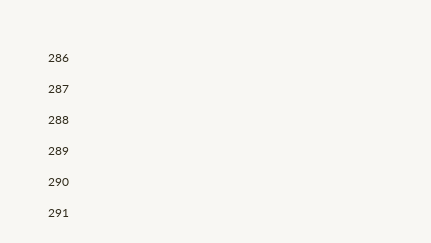286

287

288

289

290

291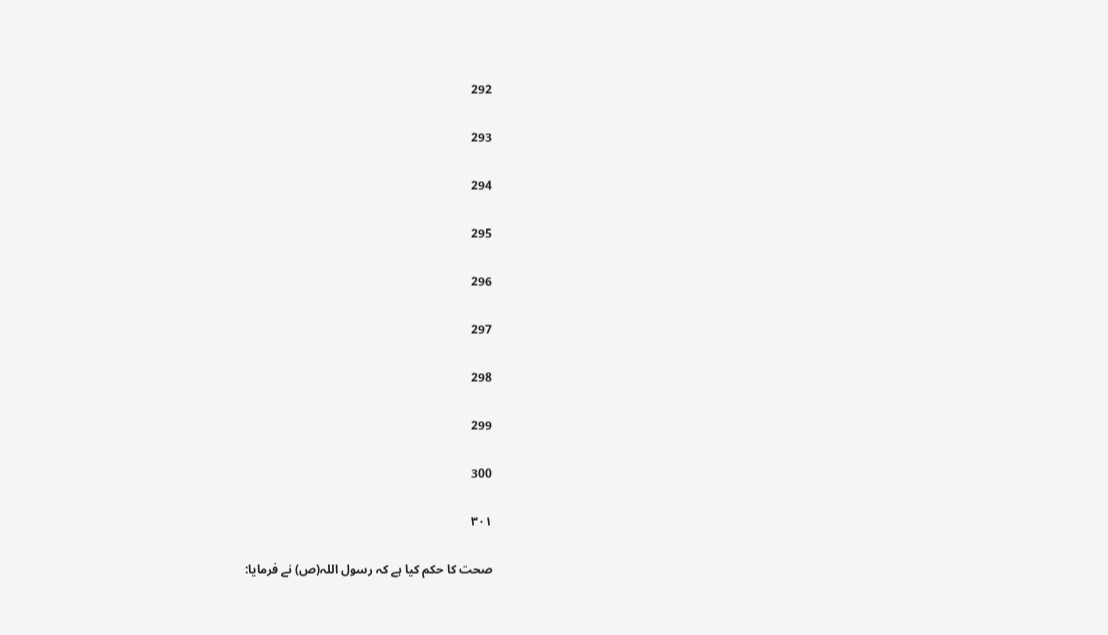292

293

294

295

296

297

298

299

300

۳۰۱

صحت کا حکم کیا ہے کہ رسول اللہ(ص) نے فرمایا: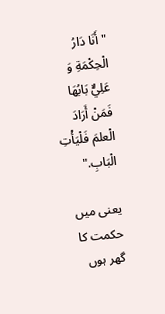" أَنَا دَارُ الْحِكْمَةِ وَ عَلِيٌّ بَابُهَا فَمَنْ أَرَادَ الْعلمَ فَلْيَأْتِ الْبَابِ."

یعنی میں حکمت کا گھر ہوں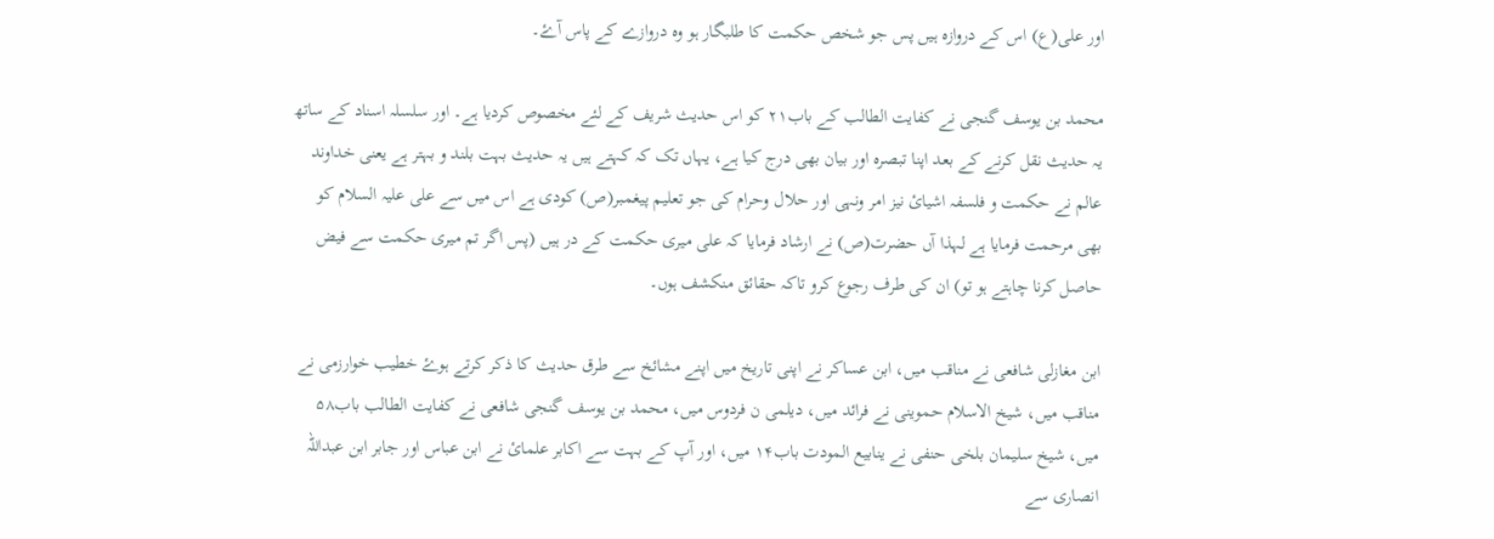اور علی(ع) اس کے دروازہ ہیں پس جو شخص حکمت کا طلبگار ہو وہ دروازے کے پاس آۓ۔

محمد بن یوسف گنجی نے کفایت الطالب کے باب۲۱ کو اس حدیث شریف کے لئے مخصوص کردیا ہے۔ اور سلسلہ اسناد کے ساتھ یہ حدیث نقل کرنے کے بعد اپنا تبصرہ اور بیان بھی درج کیا ہے، یہاں تک کہ کہتے ہیں یہ حدیث بہت بلند و بہتر ہے یعنی خداوند عالم نے حکمت و فلسفہ اشیائ نیز امر ونہی اور حلال وحرام کی جو تعلیم پیغمبر(ص) کودی ہے اس میں سے علی علیہ السلام کو بھی مرحمت فرمایا ہے لہذا آں حضرت(ص) نے ارشاد فرمایا کہ علی میری حکمت کے در ہیں (پس اگر تم میری حکمت سے فیض حاصل کرنا چاہتے ہو تو) ان کی طرف رجوع کرو تاکہ حقائق منکشف ہوں۔

ابن مغازلی شافعی نے مناقب میں، ابن عساکر نے اپنی تاریخ میں اپنے مشائخ سے طرق حدیث کا ذکر کرتے ہوۓ خطیب خوارزمی نے مناقب میں، شیخ الاسلام حموینی نے فرائد میں، دیلمی ن فردوس میں، محمد بن یوسف گنجی شافعی نے کفایت الطالب باب۵۸ میں، شیخ سلیمان بلخی حنفی نے ینابیع المودت باب۱۴ میں، اور آپ کے بہت سے اکابر علمائ نے ابن عباس اور جابر ابن عبداللہ انصاری سے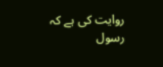روایت کی ہے کہ رسول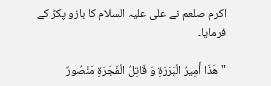اکرم صلعم نے علی علیہ السلام کا بازو پکڑ کے فرمایا۔

" هَذَا أَمِيرُ الْبَرَرَةِ وَ قَاتِلُ الْفَجَرَةِ مَنْصُورٌ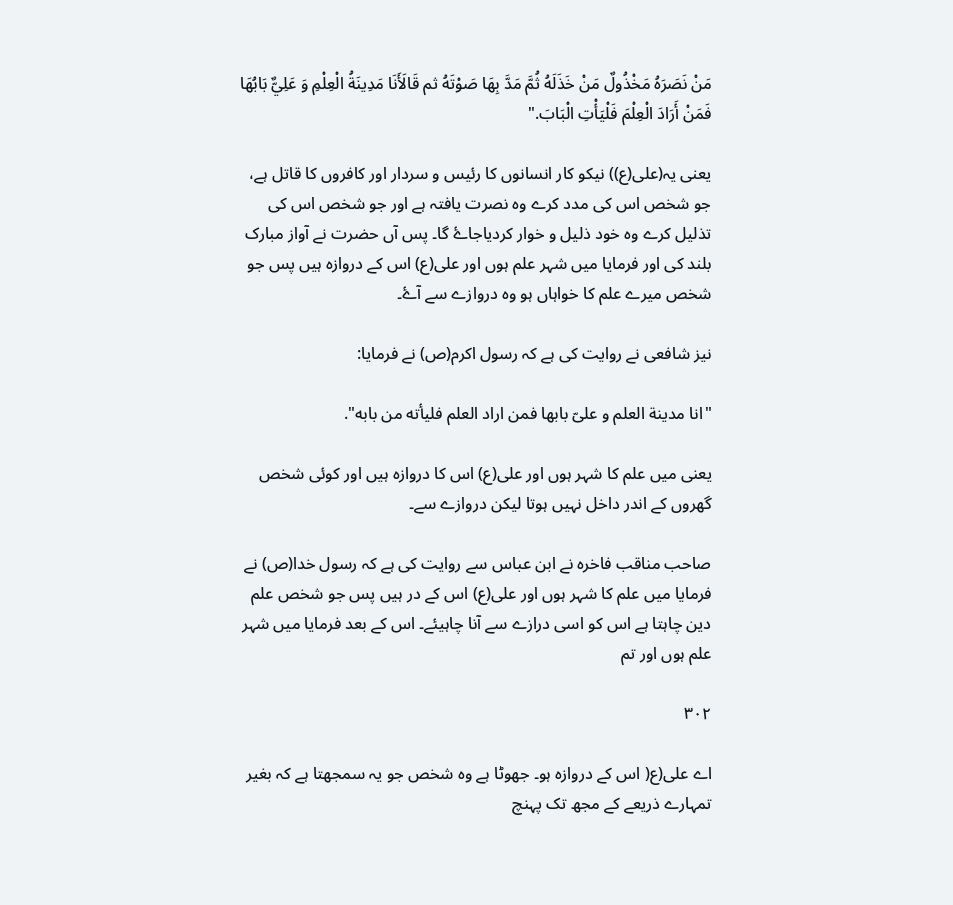مَنْ نَصَرَهُ مَخْذُولٌ مَنْ خَذَلَهُ ثُمَّ مَدَّ بِهَا صَوْتَهُ ثم قَالَأَنَا مَدِينَةُ الْعِلْمِ وَ عَلِيٌّ بَابُهَا فَمَنْ أَرَادَ الْعِلْمَ فَلْيَأْتِ الْبَابَ."

یعنی یہ(علی(ع)) نیکو کار انسانوں کا رئیس و سردار اور کافروں کا قاتل ہے، جو شخص اس کی مدد کرے وہ نصرت یافتہ ہے اور جو شخص اس کی تذلیل کرے وہ خود ذلیل و خوار کردیاجاۓ گا۔ پس آں حضرت نے آواز مبارک بلند کی اور فرمایا میں شہر علم ہوں اور علی(ع) اس کے دروازہ ہیں پس جو شخص میرے علم کا خواہاں ہو وہ دروازے سے آۓ۔

نیز شافعی نے روایت کی ہے کہ رسول اکرم(ص) نے فرمایا:

"انا مدينة العلم و علىّ بابها فمن اراد العلم فليأته من بابه".

یعنی میں علم کا شہر ہوں اور علی(ع) اس کا دروازہ ہیں اور کوئی شخص گھروں کے اندر داخل نہیں ہوتا لیکن دروازے سے۔

صاحب مناقب فاخرہ نے ابن عباس سے روایت کی ہے کہ رسول خدا(ص) نے فرمایا میں علم کا شہر ہوں اور علی(ع) اس کے در ہیں پس جو شخص علم دین چاہتا ہے اس کو اسی درازے سے آنا چاہیئے۔ اس کے بعد فرمایا میں شہر علم ہوں اور تم

۳۰۲

اے علی(ع( اس کے دروازہ ہو۔ جھوٹا ہے وہ شخص جو یہ سمجھتا ہے کہ بغیر تمہارے ذریعے کے مجھ تک پہنچ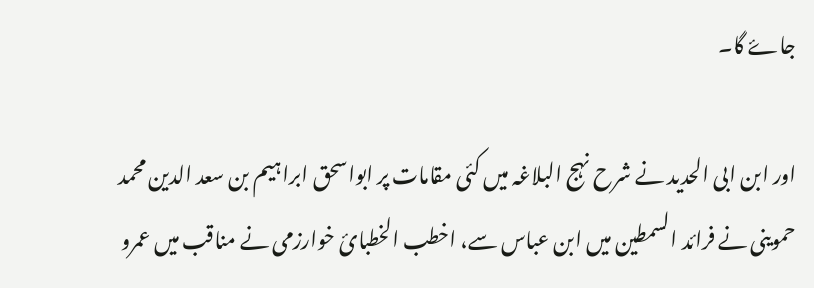جاۓ گا۔

اور ابن ابی الحدید نے شرح نہج البلاغہ میں کئی مقامات پر ابواسحق ابراہیم بن سعد الدین محمد حموینی نے فرائد السمطین میں ابن عباس سے، اخطب الخطبائ خوارزمی نے مناقب میں عمرو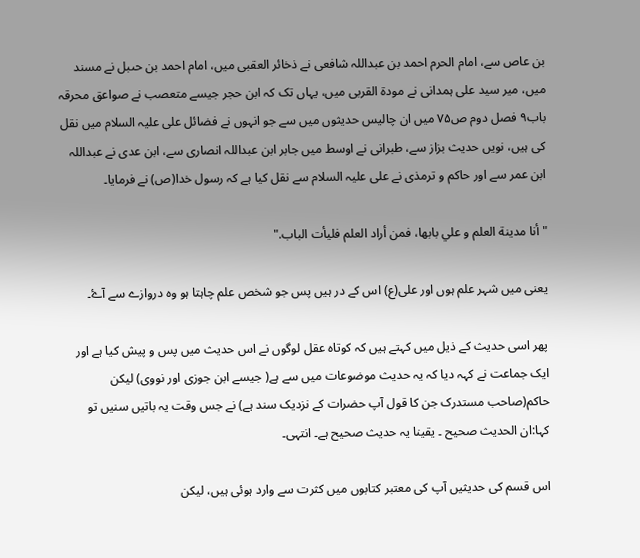بن عاص سے، امام الحرم احمد بن عبداللہ شافعی نے ذخائر العقبی میں، امام احمد بن حںبل نے مسند میں، میر سید علی ہمدانی نے مودۃ القربی میں، یہاں تک کہ ابن حجر جیسے متعصب نے صواعق محرقہ باب۹ فصل دوم ص۷۵ میں ان چالیس حدیثوں میں سے جو انہوں نے فضائل علی علیہ السلام میں نقل کی ہیں، نویں حدیث بزاز سے، طبرانی نے اوسط میں جابر ابن عبداللہ انصاری سے، ابن عدی نے عبداللہ ابن عمر سے اور حاکم و ترمذی نے علی علیہ السلام سے نقل کیا ہے کہ رسول خدا(ص) نے فرمایا۔

" أنا مدينة العلم و علي بابها، فمن أراد العلم فليأت الباب."

یعنی میں شہر علم ہوں اور علی(ع) اس کے در ہیں پس جو شخص علم چاہتا ہو وہ دروازے سے آۓ۔

پھر اسی حدیث کے ذیل میں کہتے ہیں کہ کوتاہ عقل لوگوں نے اس حدیث میں پس و پیش کیا ہے اور ایک جماعت نے کہہ دیا کہ یہ حدیث موضوعات میں سے ہے( جیسے ابن جوزی اور نووی) لیکن حاکم(صاحب مستدرک جن کا قول آپ حضرات کے نزدیک سند ہے) نے جس وقت یہ باتیں سنیں تو کہا:ان الحدیث صحیح ۔ یقینا یہ حدیث صحیح ہے۔ انتہی۔

اس قسم کی حدیثیں آپ کی معتبر کتابوں میں کثرت سے وارد ہوئی ہیں، لیکن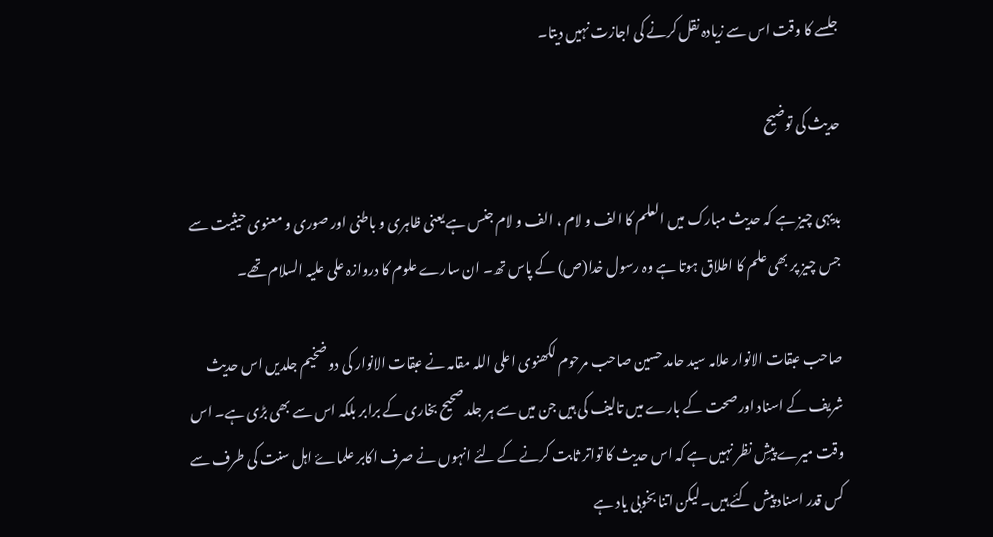جلسے کا وقت اس سے زیادہ نقل کرنے کی اجازت نہیں دیتا۔

حدیث کی توضیح

بدیہی چیز ہے کہ حدیث مبارک میں العلم کا الف و لام ، الف و لام جنس ہے یعنی ظاہری و باطنی اور صوری و معنوی حیثیت سے جس چیز پر بھی علم کا اطلاق ہوتا ہے وہ رسول خدا(ص) کے پاس تھ۔ ان سارے علوم کا دروازہ علی علیہ السلام تھے۔

صاحب عبقات الانوار علامہ سید حامد حسین صاحب مرحوم لکھنوی اعلی اللہ مقامہ نے عبقات الانوار کی دو ضخیم جلدیں اس حدیث شریف کے اسناد اور صحت کے بارے میں تالیف کی ہیں جن میں سے ہر جلد صحیح بخاری کے برابر بلکہ اس سے بھی بڑی ہے۔ اس وقت میرے پیشِ نظر نہیں ہے کہ اس حدیث کا تواتر ثابت کرنے کے لئے انہوں نے صرف اکابر علماۓ اہل سنت کی طرف سے کس قدر اسناد پیش کئے ہیں۔ لیکن اتنا بخوبی یاد ہے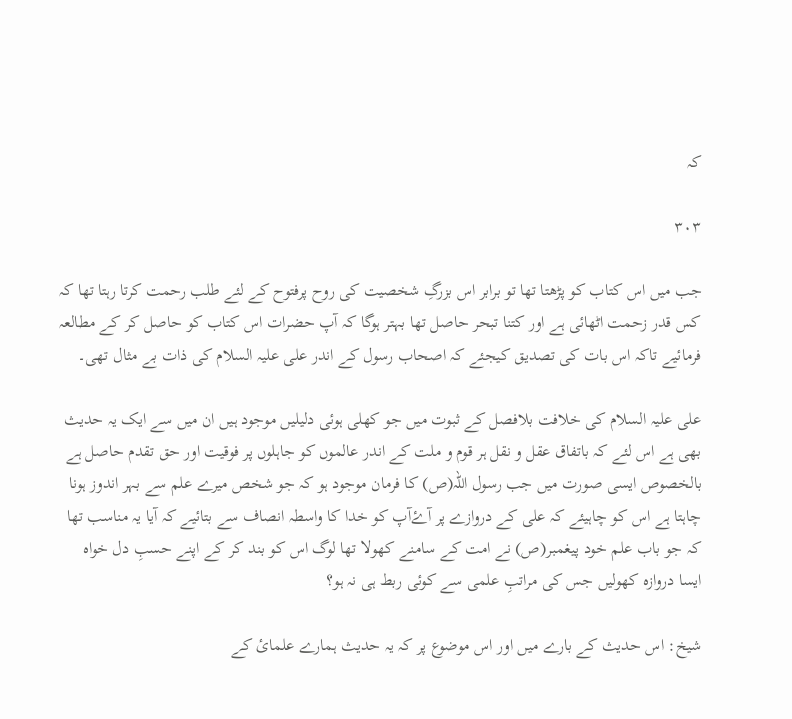کہ

۳۰۳

جب میں اس کتاب کو پڑھتا تھا تو برابر اس بزرگِ شخصیت کی روح پرفتوح کے لئے طلب رحمت کرتا رہتا تھا کہ کس قدر زحمت اٹھائی ہے اور کتنا تبحر حاصل تھا بہتر ہوگا کہ آپ حضرات اس کتاب کو حاصل کر کے مطالعہ فرمائیے تاکہ اس بات کی تصدیق کیجئے کہ اصحاب رسول کے اندر علی علیہ السلام کی ذات بے مثال تھی۔

علی علیہ السلام کی خلافت بلافصل کے ثبوت میں جو کھلی ہوئی دلیلیں موجود ہیں ان میں سے ایک یہ حدیث بھی ہے اس لئے کہ باتفاق عقل و نقل ہر قوم و ملت کے اندر عالموں کو جاہلوں پر فوقیت اور حق تقدم حاصل ہے بالخصوص ایسی صورت میں جب رسول اللہ(ص) کا فرمان موجود ہو کہ جو شخص میرے علم سے بہر اندوز ہونا چاہتا ہے اس کو چاہیئے کہ علی کے دروازے پر آۓآپ کو خدا کا واسطہ انصاف سے بتائیے کہ آیا یہ مناسب تھا کہ جو باب علم خود پیغمبر(ص) نے امت کے سامنے کھولا تھا لوگ اس کو بند کر کے اپنے حسبِ دل خواہ ایسا دروازہ کھولیں جس کی مراتبِ علمی سے کوئی ربط ہی نہ ہو؟

شیخ: اس حدیث کے بارے میں اور اس موضوع پر کہ یہ حدیث ہمارے علمائ کے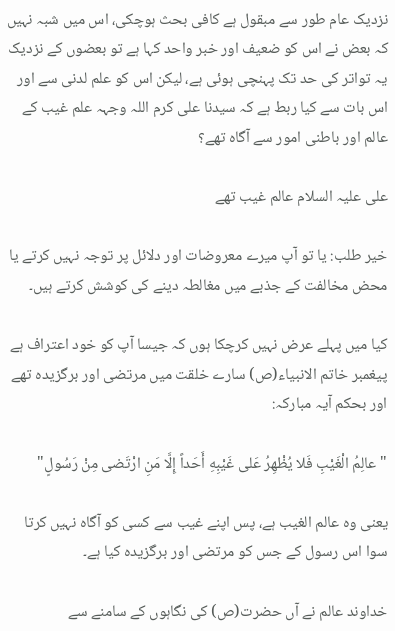نزدیک عام طور سے مبقول ہے کافی بحث ہوچکی، اس میں شبہ نہیں کہ بعض نے اس کو ضعیف اور خبر واحد کہا ہے تو بعضوں کے نزدیک یہ تواتر کی حد تک پہنچی ہوئی ہے، لیکن اس کو علم لدنی سے اور اس بات سے کیا ربط ہے کہ سیدنا علی کرم اللہ وجہہ علم غیب کے عالم اور باطنی امور سے آگاہ تھے؟

علی علیہ السلام عالم غیب تھے

خیر طلب: یا تو آپ میرے معروضات اور دلائل پر توجہ نہیں کرتے یا محض مخالفت کے جذبے میں مغالطہ دینے کی کوشش کرتے ہیں۔

کیا میں پہلے عرض نہیں کرچکا ہوں کہ جیسا آپ کو خود اعتراف ہے پیغمبر خاتم الانبیاء(ص) سارے خلقت میں مرتضی اور برگزیدہ تھے اور بحکم آیہ مبارکہ:

"عالِمُ الْغَيْبِ فَلا يُظْهِرُ عَلى غَيْبِهِ أَحَداً إِلَّا مَنِ ارْتَضى مِنْ رَسُولٍ"

یعنی وہ عالم الغیب ہے، پس اپنے غیب سے کسی کو آگاہ نہیں کرتا سوا اس رسول کے جس کو مرتضی اور برگزیدہ کیا ہے۔

خداوند عالم نے آں حضرت(ص) کی نگاہوں کے سامنے سے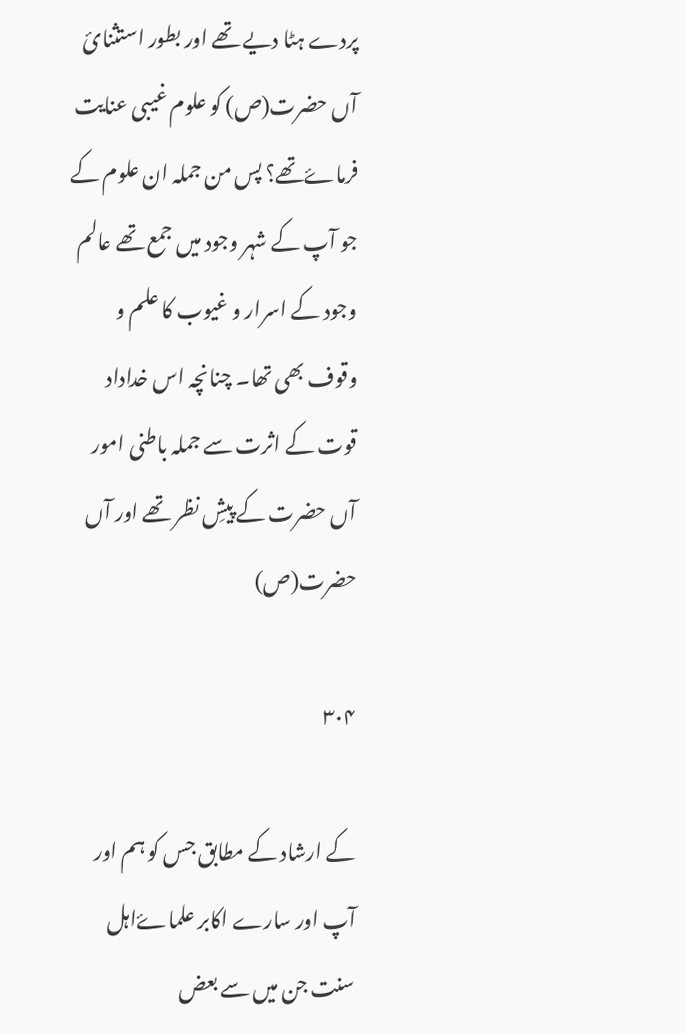پردے ہٹا دیے تھے اور بطور استثنائ آں حضرت(ص) کو علوم غیبی عنایت فرماۓتھے؟ پس من جملہ ان علوم کے جو آپ کے شہر وجود میں جمع تھے عالم وجود کے اسرار و غیوب کا علم و وقوف بھی تھا۔ چنانچہ اس خداداد قوت کے اثرت سے جملہ باطنی امور آں حضرت کے پیشِ نظر تھے اور آں حضرت(ص)

۳۰۴

کے ارشاد کے مطابق جس کو ہم اور آپ اور سارے اکابر علماۓاہل سنت جن میں سے بعض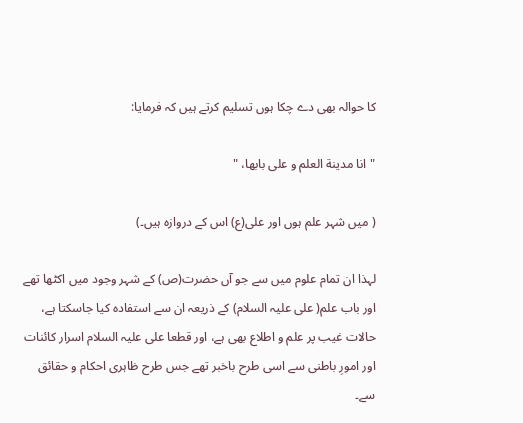کا حوالہ بھی دے چکا ہوں تسلیم کرتے ہیں کہ فرمایا:

"انا مدينة العلم و على بابها، "

( میں شہر علم ہوں اور علی(ع) اس کے دروازہ ہیں۔)

لہذا ان تمام علوم میں سے جو آں حضرت(ص) کے شہر وجود میں اکٹھا تھے اور باب علم( علی علیہ السلام) کے ذریعہ ان سے استفادہ کیا جاسکتا ہے، حالات غیب پر علم و اطلاع بھی ہے، اور قطعا علی علیہ السلام اسرار کائنات اور امورِ باطنی سے اسی طرح باخبر تھے جس طرح ظاہری احکام و حقائق سے۔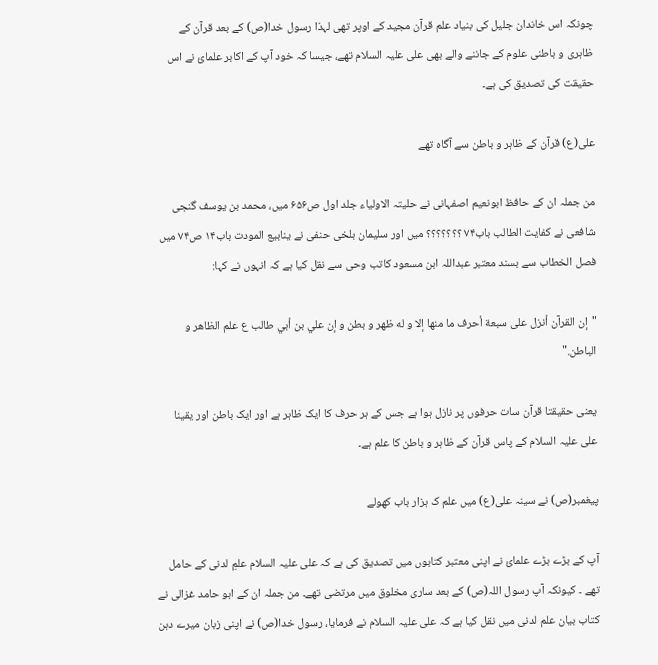چونکہ اس خاندان جلیل کی بنیاد علم قرآن مجید کے اوپر تھی لہذا رسول خدا(ص) کے بعد قرآن کے ظاہری و باطنی علوم کے جاننے والے بھی علی علیہ السلام تھے، جیسا کہ خود آپ کے اکابر علمائ نے اس حقیقت کی تصدیق کی ہے۔

علی(ع) قرآن کے ظاہر و باطن سے آگاہ تھے

من جملہ ان کے حافظ ابونعیم اصفہانی نے حلیتہ الاولیاء جلد اول ص۶۵۶ میں، محمد بن یوسف گنجی شافعی نے کفایت الطالب باب۷۴ ؟؟؟؟؟؟؟ میں اور سلیمان بلخی حنفی نے ینابیع المودت باب۱۴ ص۷۴ میں فصل الخطاب سے بسند معتبر عبداللہ ابن مسعود کاتب وحی سے نقل کیا ہے کہ انہوں نے کہا:

"إن القرآن أنزل على سبعة أحرف ما منها إلا و له ظهر و بطن و إن علي بن أبي طالب ع علم الظاهر و الباطن."

یعنی حقیقتا قرآن سات حرفوں پر نازل ہوا ہے جس کے ہر حرف کا ایک ظاہر ہے اور ایک باطن اور یقینا علی علیہ السلام کے پاس قرآن کے ظاہر و باطن کا علم ہے۔

پیغمبر(ص) نے سینہ علی(ع) میں علم ک ہزار باب کھولے

آپ کے بڑے بڑے علمائ نے اپنی معتبر کتابوں میں تصدیق کی ہے کہ علی علیہ السلام علمِ لدنی کے حامل تھے ۔ کیونکہ آپ رسول اللہ(ص) کے بعد ساری مخلوق میں مرتضی تھے۔ من جملہ ان کے ابو حامد غزالی نے کتاب بیان علم لدنی میں نقل کیا ہے کہ علی علیہ السلام نے فرمایا، رسول خدا(ص) نے اپنی زبان میرے دہن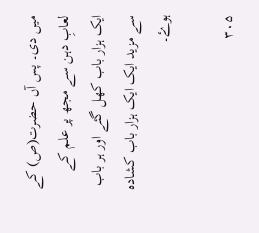میں دی۔ پس آں حضرت(ص) کے لعابِ دہن سے مجھ پر علم کے ایک ہزار باب کھل گئے اور ہر باب سے مزید ایک ایک ہزار باب کشادہ ہوۓ۔

۳۰۵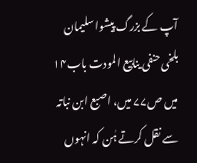آپ کے بزرگ پیشوا سلیمان بلخی حنفی ینابیع المودت باب۱۴ میں ص۷۷ میں، اصبع ابن نباتہ سے نقل کرتے ہٰن کہ انہوں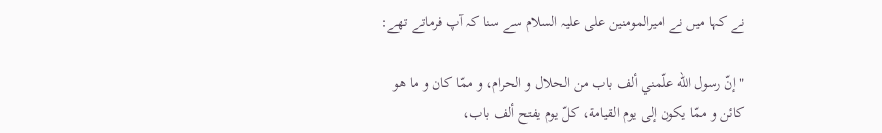نے کہا میں نے امیرالمومنین علی علیہ السلام سے سنا کہ آپ فرماتے تھے:

"إنّ رسول اللّه علّمني ألف باب من الحلال و الحرام، و ممّا كان و ما هو كائن و ممّا يكون إلى يوم القيامة، كلّ يوم يفتح ألف باب،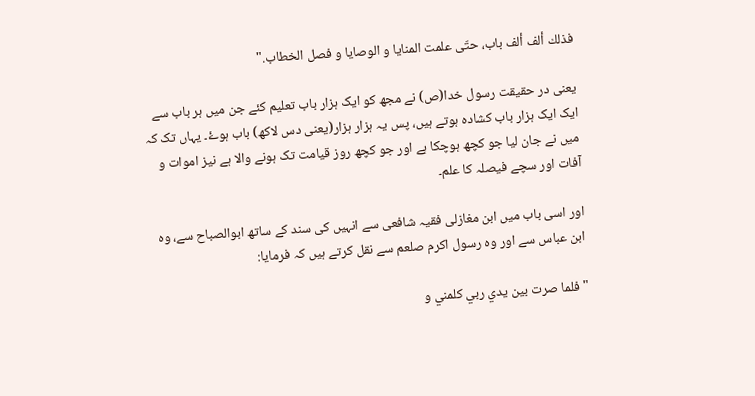فذلك ألف ألف باب، حتّى علمت المنايا و الوصايا و فصل الخطاب."

یعنی در حقیقت رسول خدا(ص) نے مجھ کو ایک ہزار باب تعلیم کئے جن میں ہر باب سے ایک ایک ہزار باب کشادہ ہوتے ہیں، پس یہ ہزار ہزار(یعنی دس لاکھ) باب ہوۓ۔ یہاں تک کہ میں نے جان لیا جو کچھ ہوچکا ہے اور جو کچھ روز قیامت تک ہونے والا ہے نیز اموات و آفات اور سچے فیصلہ کا علم۔

اور اسی باب میں ابن مغازلی فقیہ شافعی سے انہیں کی سند کے ساتھ ابوالصباح سے، وہ ابن عباس سے اور وہ رسول اکرم صلعم سے نقل کرتے ہیں کہ فرمایا:

" فلما صرت بين يدي ربي كلمني و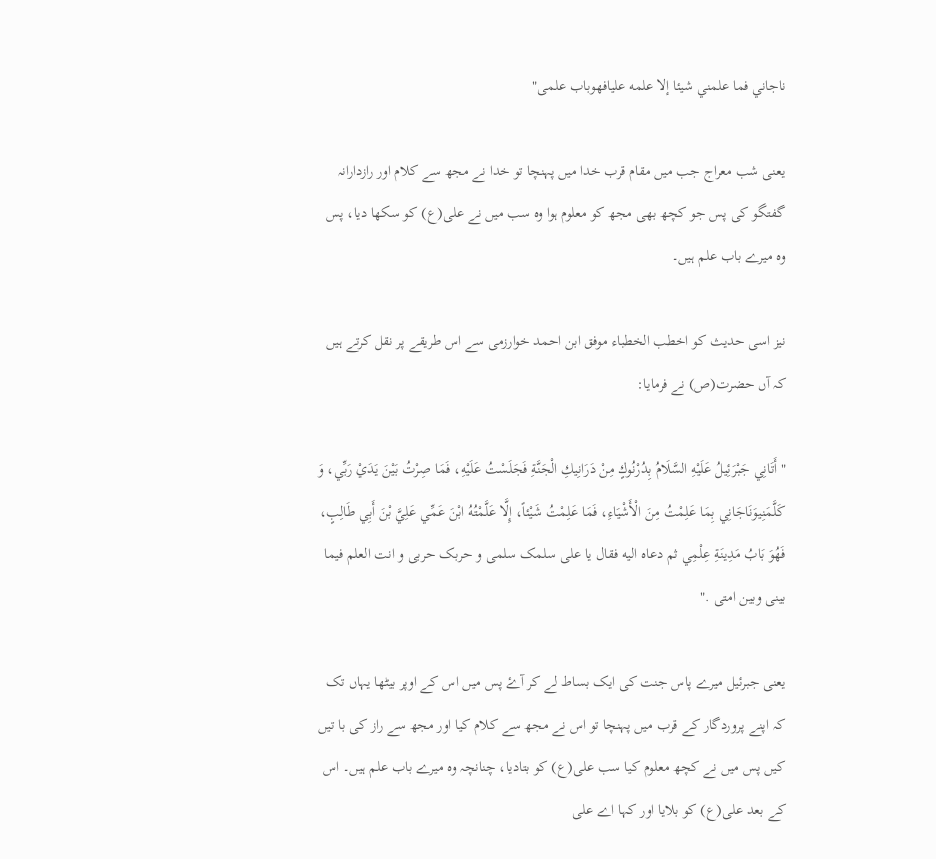ناجاني فما علمني شيئا إلا علمه عليافهوباب علمی"

یعنی شب معراج جب میں مقام قرب خدا میں پہنچا تو خدا نے مجھ سے کلام اور رازدارانہ گفتگو کی پس جو کچھ بھی مجھ کو معلوم ہوا وہ سب میں نے علی(ع) کو سکھا دیا، پس وہ میرے باب علم ہیں۔

نیز اسی حدیث کو اخطب الخطباء موفق ابن احمد خوارزمی سے اس طریقے پر نقل کرتے ہیں کہ آں حضرت(ص) نے فرمایا:

" أَتَانِي جَبْرَئِيلُ عَلَيْهِ السَّلَامُ بِدُرْنُوكٍ مِنْ دَرَانِيكِ الْجَنَّةِ فَجَلَسْتُ عَلَيْهِ، فَمَا صِرْتُ بَيْنَ يَدَيْ رَبِّي، وَ كَلَّمَنِيوَنَاجَانِي بِمَا عَلِمْتُ مِنَ الْأَشْيَاءِ، فَمَا عَلِمْتُ شَيْئاً، إِلَّا عَلَّمْتُهُ ابْنَ عَمِّي عَلِيَّ بْنَ أَبِي طَالِبٍ، فَهُوَ بَابُ مَدِينَةِ عِلْمِي ثم دعاه الیه فقال یا علی سلمک سلمی و حربک حربی و انت العلم فیما بینی وبین امتی ."

یعنی جبرئیل میرے پاس جنت کی ایک بساط لے کر آۓ پس میں اس کے اوپر بیٹھا یہاں تک کہ اپنے پروردگار کے قرب میں پہنچا تو اس نے مجھ سے کلام کیا اور مجھ سے راز کی با تیں کیں پس میں نے کچھ معلوم کیا سب علی(ع) کو بتادیا، چنانچہ وہ میرے باب علم ہیں۔ اس کے بعد علی(ع) کو بلایا اور کہا اے علی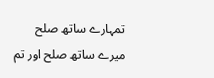تمہارے ساتھ صلح میرے ساتھ صلح اور تم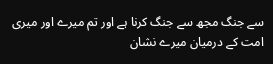سے جنگ مجھ سے جنگ کرنا ہے اور تم میرے اور میری امت کے درمیان میرے نشان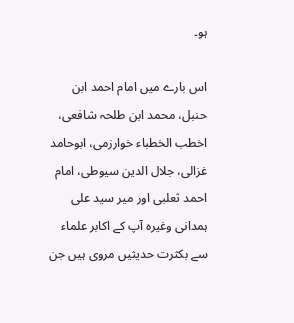ہو۔

اس بارے میں امام احمد ابن حنبل، محمد ابن طلحہ شافعی، اخطب الخطباء خوارزمی، ابوحامد غزالی، جلال الدین سیوطی، امام احمد ثعلبی اور میر سید علی ہمدانی وغیرہ آپ کے اکابر علماء سے بکثرت حدیثیں مروی ہیں جن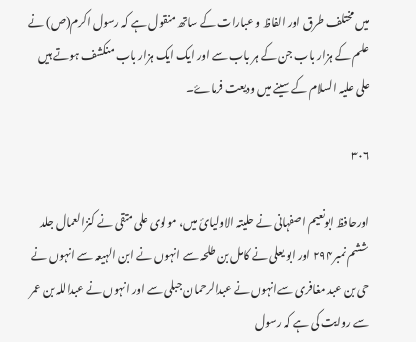میں مختلف طرق اور الفاظ و عبارات کے ساتھ منقول ہے کہ رسول اکرم(ص) نے علم کے ہزار باب جن کے ہر باب سے اور ایک ایک ہزار باب منکشف ہوتے ہیں علی علیہ السلام کے سینے میں ودیعت فرماۓ۔

۳۰۶

اورحافظ ابونعیم اصفہانی نے حلیتہ الاولیائ میں، مولوی علی متقی نے کنزالعمال جلد ششم نمبر۲۹۴ اور ابو یعلی نے کامل بن طلحہ سے انہوں نے ابن الہیعہ سے انہوں نے حی بن عبد مغافری سےانہوں نے عبدالرحمان جبلی سے اور انہوں نے عبداللہ بن عمر سے روایت کی ہے کہ رسول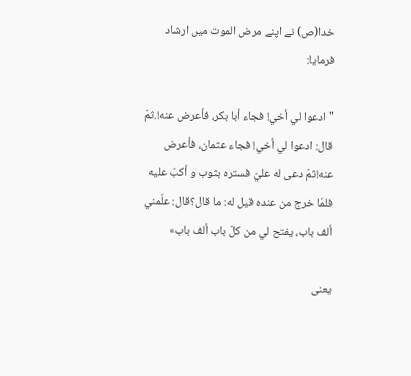خدا(ص) نے اپنے مرض الموت میں ارشاد فرمایا:

"ادعوا لي أخي! فجاء أبا بكر، فأعرض عنه!.ثمّ قال: ادعوا لي أخي! فجاء عثمان، فأعرض عنه!ثمّ دعی له عليّ فستره بثوب و أكبّ عليه فلمّا خرج من عنده قيل له: ما قال؟قال: علّمني ألف باب، يفتح لي من كلّ باب ألف باب»

یعنی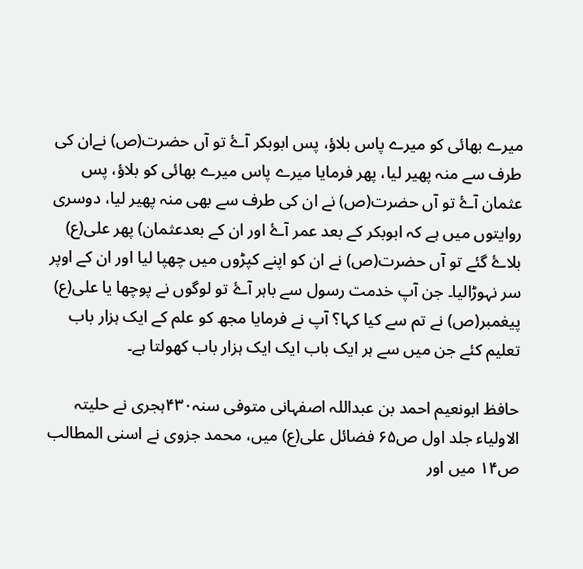میرے بھائی کو میرے پاس بلاؤ، پس ابوبکر آۓ تو آں حضرت(ص) نےان کی طرف سے منہ پھیر لیا، پھر فرمایا میرے پاس میرے بھائی کو بلاؤ، پس عثمان آۓ تو آں حضرت(ص) نے ان کی طرف سے بھی منہ پھیر لیا، دوسری روایتوں میں ہے کہ ابوبکر کے بعد عمر آۓ اور ان کے بعدعثمان) پھر علی(ع) بلاۓ گئے تو آں حضرت(ص) نے ان کو اپنے کپڑوں میں چھپا لیا اور ان کے اوپر سر نہوڑالیا۔ جن آپ خدمت رسول سے باہر آۓ تو لوگوں نے پوچھا یا علی(ع) پیغمبر(ص) نے تم سے کیا کہا؟ آپ نے فرمایا مجھ کو علم کے ایک ہزار باب تعلیم کئے جن میں سے ہر ایک باب ایک ایک ہزار باب کھولتا ہے۔

حافظ ابونعیم احمد بن عبداللہ اصفہانی متوفی سنہ۴۳۰ہجری نے حلیتہ الاولیاء جلد اول ص۶۵ فضائل علی(ع) میں، محمد جزوی نے اسنی المطالب ص۱۴ میں اور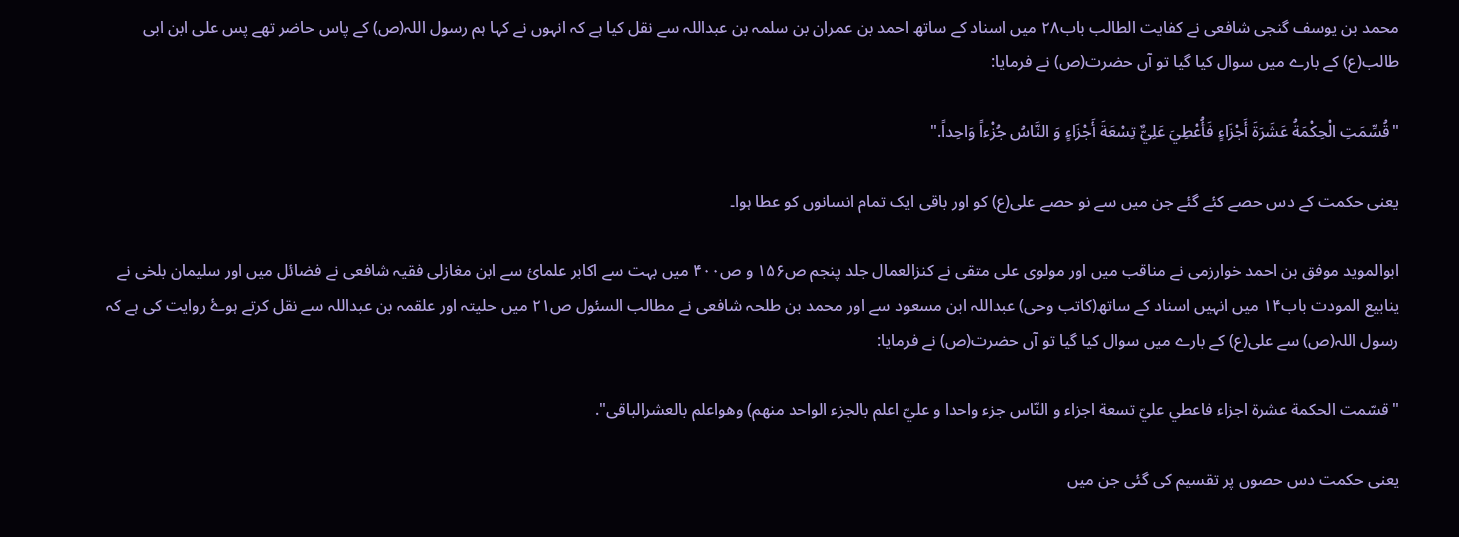محمد بن یوسف گنجی شافعی نے کفایت الطالب باب۲۸ میں اسناد کے ساتھ احمد بن عمران بن سلمہ بن عبداللہ سے نقل کیا ہے کہ انہوں نے کہا ہم رسول اللہ(ص) کے پاس حاضر تھے پس علی ابن ابی طالب(ع) کے بارے میں سوال کیا گیا تو آں حضرت(ص) نے فرمایا:

"قُسِّمَتِ الْحِكْمَةُ عَشَرَةَ أَجْزَاءٍ فَأُعْطِيَ عَلِيٌّ تِسْعَةَ أَجْزَاءٍ وَ النَّاسُ جُزْءاً وَاحِداً."

یعنی حکمت کے دس حصے کئے گئے جن میں سے نو حصے علی(ع) کو اور باقی ایک تمام انسانوں کو عطا ہوا۔

ابوالموید موفق بن احمد خوارزمی نے مناقب میں اور مولوی علی متقی نے کنزالعمال جلد پنجم ص۱۵۶ و ص۴۰۰ میں بہت سے اکابر علمائ سے ابن مغازلی فقیہ شافعی نے فضائل میں اور سلیمان بلخی نے ینابیع المودت باب۱۴ میں انہیں اسناد کے ساتھ(کاتب وحی) عبداللہ ابن مسعود سے اور محمد بن طلحہ شافعی نے مطالب السئول ص۲۱ میں حلیتہ اور علقمہ بن عبداللہ سے نقل کرتے ہوۓ روایت کی ہے کہ رسول اللہ(ص) سے علی(ع) کے بارے میں سوال کیا گیا تو آں حضرت(ص) نے فرمایا:

"قسّمت الحكمة عشرة اجزاء فاعطي عليّ تسعة اجزاء و النّاس جزء واحدا و عليّ اعلم بالجزء الواحد منهم) وهواعلم بالعشرالباقی".

یعنی حکمت دس حصوں پر تقسیم کی گئی جن میں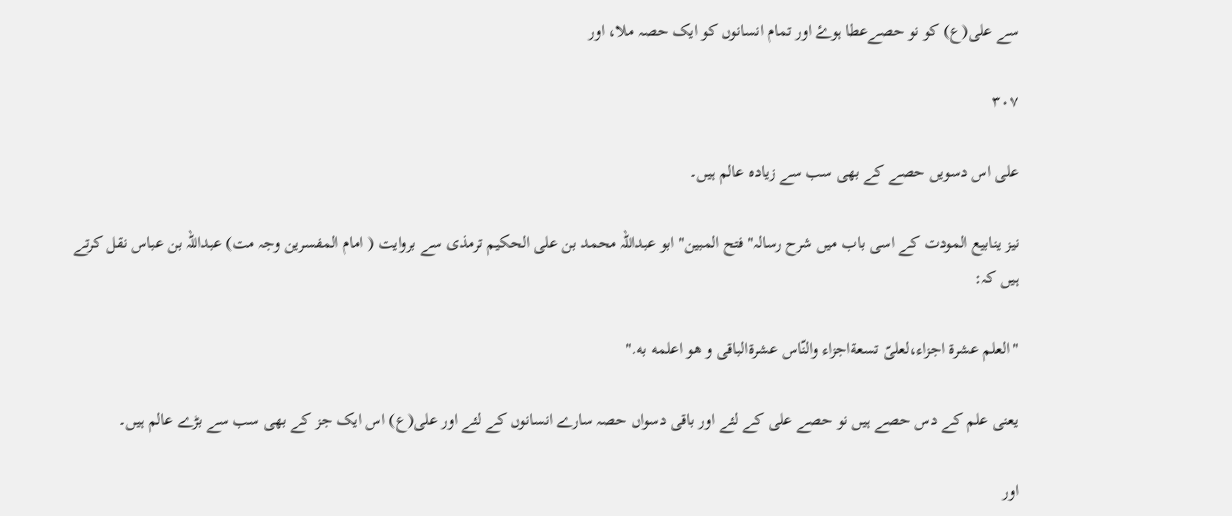سے علی(ع) کو نو حصےعطا ہوۓ اور تمام انسانوں کو ایک حصہ ملا، اور

۳۰۷

علی اس دسویں حصے کے بھی سب سے زیادہ عالم ہیں۔

نیز ینابیع المودت کے اسی باب میں شرح رسالہ" فتح المبین" ابو عبداللہ محمد بن علی الحکیم ترمذی سے بروایت ( امام المفسرین وجہ مت) عبداللہ بن عباس نقل کرتے ہیں کہ:

"العلم عشرة اجزاء،لعلىّ تسعةاجزاء والنّاس عشرةالباقی و هو اعلمه به."

یعنی علم کے دس حصے ہیں نو حصے علی کے لئے اور باقی دسواں حصہ سارے انسانوں کے لئے اور علی(ع) اس ایک جز کے بھی سب سے بڑے عالم ہیں۔

اور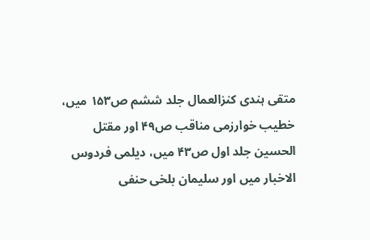متقی ہندی کنزالعمال جلد ششم ص۱۵۳ میں، خطیب خوارزمی مناقب ص۴۹ اور مقتل الحسین جلد اول ص۴۳ میں، دیلمی فردوس الاخبار میں اور سلیمان بلخی حنفی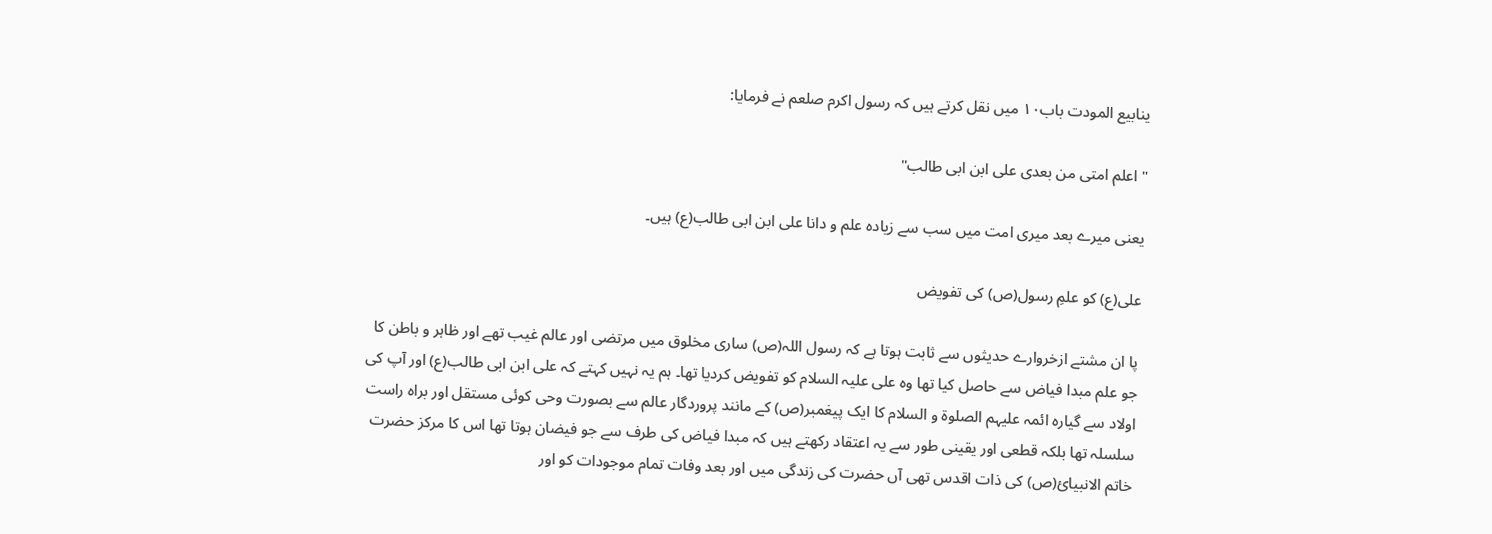ینابیع المودت باب۱۰ میں نقل کرتے ہیں کہ رسول اکرم صلعم نے فرمایا:

" اعلم امتی من بعدی علی ابن ابی طالب"

یعنی میرے بعد میری امت میں سب سے زیادہ علم و دانا علی ابن ابی طالب(ع) ہیں۔

علی(ع) کو علمِ رسول(ص) کی تفویض

پا ان مشتے ازخروارے حدیثوں سے ثابت ہوتا ہے کہ رسول اللہ(ص) ساری مخلوق میں مرتضی اور عالم غیب تھے اور ظاہر و باطن کا جو علم مبدا فیاض سے حاصل کیا تھا وہ علی علیہ السلام کو تفویض کردیا تھا۔ ہم یہ نہیں کہتے کہ علی ابن ابی طالب(ع) اور آپ کی اولاد سے گیارہ ائمہ علیہم الصلوۃ و السلام کا ایک پیغمبر(ص) کے مانند پروردگار عالم سے بصورت وحی کوئی مستقل اور براہ راست سلسلہ تھا بلکہ قطعی اور یقینی طور سے یہ اعتقاد رکھتے ہیں کہ مبدا فیاض کی طرف سے جو فیضان ہوتا تھا اس کا مرکز حضرت خاتم الانبیائ(ص) کی ذات اقدس تھی آں حضرت کی زندگی میں اور بعد وفات تمام موجودات کو اور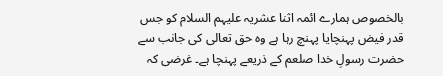بالخصوص ہمارے ائمہ اثنا عشریہ علیہم السلام کو جس قدر فیض پہنچایا پہنچ رہا ہے وہ حق تعالی کی جانب سے حضرت رسولِ خدا صلعم کے ذریعے پہنچا ہے۔ غرضی کہ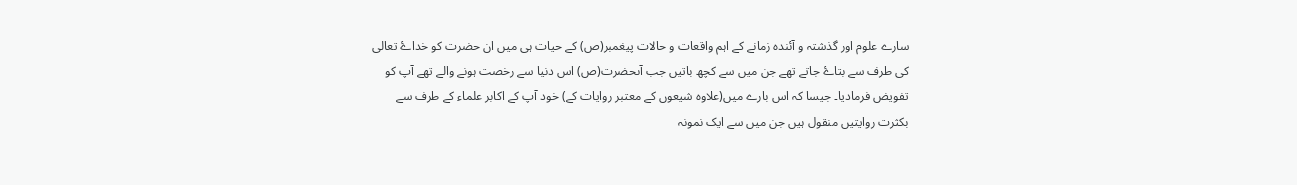سارے علوم اور گذشتہ و آئندہ زمانے کے اہم واقعات و حالات پیغمبر(ص) کے حیات ہی میں ان حضرت کو خداۓ تعالی کی طرف سے بتاۓ جاتے تھے جن میں سے کچھ باتیں جب آںحضرت(ص) اس دنیا سے رخصت ہونے والے تھے آپ کو تفویض فرمادیا۔ جیسا کہ اس بارے میں(علاوہ شیعوں کے معتبر روایات کے) خود آپ کے اکابر علماء کے طرف سے بکثرت روایتیں منقول ہیں جن میں سے ایک نمونہ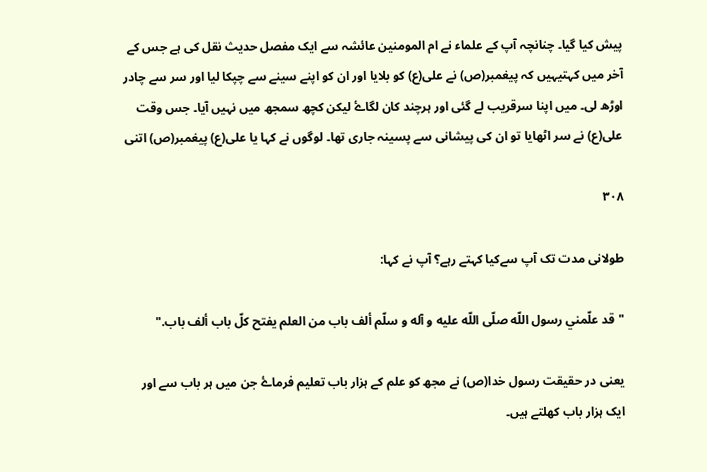پیش کیا گیا۔ چنانچہ آپ کے علماء نے ام المومنین عائشہ سے ایک مفصل حدیث نقل کی ہے جس کے آخر میں کہتیہیں کہ پیغمبر(ص) نے علی(ع) کو بلایا اور ان کو اپنے سینے سے چپکا لیا اور سر سے چادر اوڑھ لی۔ میں اپنا سرقریب لے گئی اور ہرچند کان لگاۓ لیکن کچھ سمجھ میں نہیں آیا۔ جس وقت علی(ع) نے سر اٹھایا تو ان کی پیشانی سے پسینہ جاری تھا۔ لوگوں نے کہا یا علی(ع) پیغمبر(ص) اتنی

۳۰۸

طولانی مدت تک آپ سےکیا کہتے رہے؟ آپ نے کہا:

"قد علّمني رسول اللّه صلّى اللّه عليه و آله و سلّم ألف باب من العلم يفتح كلّ باب ألف باب."

یعنی در حقیقت رسول خدا(ص) نے مجھ کو علم کے ہزار باب تعلیم فرماۓ جن میں ہر باب سے اور ایک ہزار باب کھلتے ہیں۔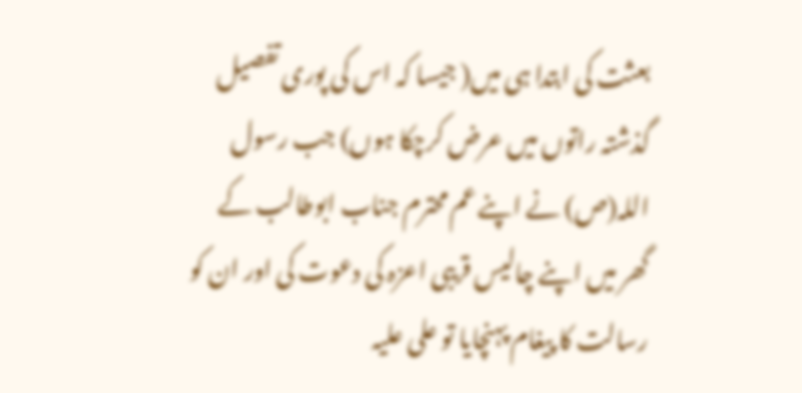بعثت کی ابتدا ہی میں( جیسا کہ اس کی پوری تفصیل گذشتہ راتوں میں عرض کرچکا ہوں) جب رسول اللہ(ص) نے اپنے عم محترم جناب ابوطالب کے گھر میں اپنے چالیس قریبی اعزہ کی دعوت کی اور ان کو رسالت کا پیغام پہنچایا تو علی علیہ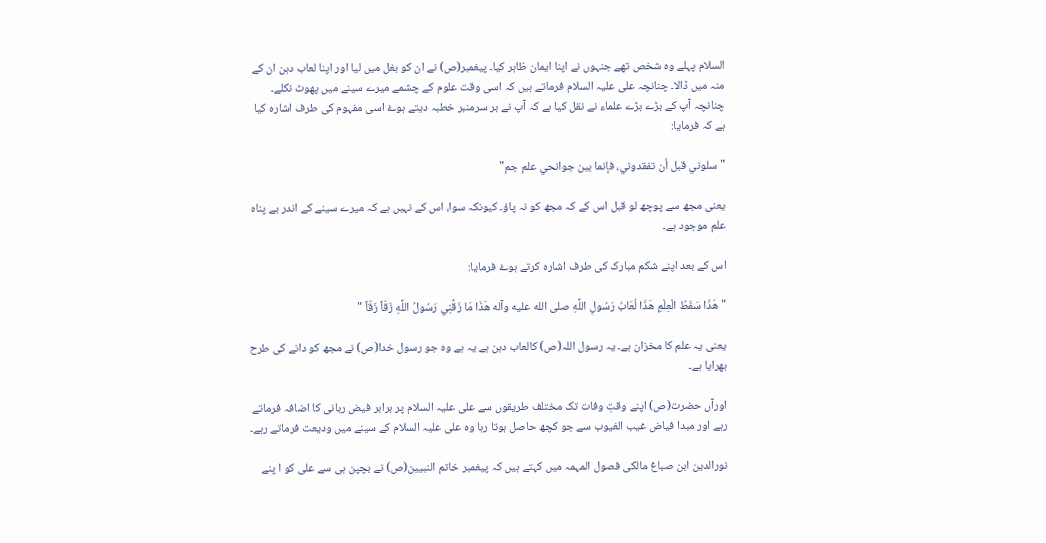السلام پہلے وہ شخص تھے جنہوں نے اپنا ایمان ظاہر کیا۔ پیغمبر(ص) نے ان کو بغل میں لیا اور اپنا لعاب دہن ان کے منہ میں ڈالا۔ چنانچہ علی علیہ السلام فرماتے ہیں کہ اسی وقت علوم کے چشمے میرے سینے میں پھوٹ نکلے۔ چنانچہ آپ کے بڑے بڑے علماء نے نقل کیا ہے کہ آپ نے بر سرمنبر خطبہ دیتے ہوۓ اسی مفہوم کی طرف اشارہ کیا ہے کہ فرمایا:

"سلوني قبل أن تفقدوني، فإنما بين جوانحي علم جم"

یعنی مجھ سے پوچھ لو قبل اس کے کہ مجھ کو نہ پاؤ۔ کیونکہ سوا، اس کے نہیں ہے کہ میرے سینے کے اندر بے پناہ علم موجود ہے۔

اس کے بعد اپنے شکم مبارک کی طرف اشارہ کرتے ہوۓ فرمایا:

" هَذَا سَفَطُ الْعِلْمِ هَذَا لُعَابُ رَسُولِ اللَّهِ صلی الله علیه وآله هَذَا مَا زَقَّنِي رَسُولُ اللَّهِ زَقّاً زَقّاً "

یعنی یہ علم کا مخزان ہے۔ یہ رسول اللہ(ص) کالعاب دہن ہے یہ ہے وہ جو رسول خدا(ص) نے مجھ کو دانے کی طرح بھرایا ہے۔

اورآں حضرت(ص) اپنے وقتِ وفات تک مختلف طریقوں سے علی علیہ السلام پر برابر فیض ربانی کا اضافہ فرماتے رہے اور مبدا فیاض غیب الغیوب سے جو کچھ حاصل ہوتا رہا وہ علی علیہ السلام کے سینے میں ودیعت فرماتے رہے۔

نورالدین ابن صباغ مالکی فصول المہمہ میں کہتے ہیں کہ پیغمبر خاتم النبیین(ص) نے بچپن ہی سے علی کو ا پنے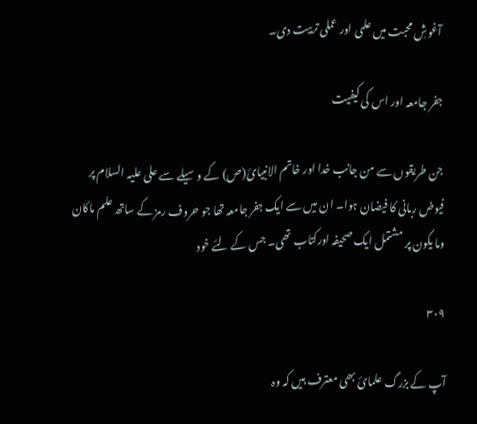آغوشِ محبت میں علمی اور عملی تربیت دی۔

جفر جامعہ اور اس کی کیفیت

جن طریقوں سے من جانب خدا اور خاتم الانبیائ(ص) کے وسیلے سے علی علیہ السلام پر فیوض ربانی کا فیضان ہوا۔ ان میں سے ایک جفر جامعہ تھا جو حروف رمز کے ساتھ علم ماکان وما یکون پر مشتمل ایک صحیفہ اورکتاب تھی۔ جس کے لئے خود

۳۰۹

آپ کے بزرگ علمائ بھی معترف ہیں کہ وہ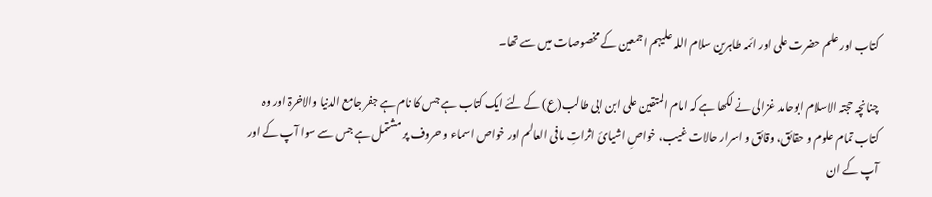کتاب اور علم حضرت علی اور ائمہ طاہرین سلام اللہ علیہم اجمعین کے مخصوصات میں سے تھا۔

چنانچہ حجتہ الاسلام ابوحامد غزالی نے لکھا ہے کہ امام المتقین علی ابن ابی طالب(ع) کے لئے ایک کتاب ہے جس کا نام ہے جفر جامع الدنیا والاخرۃ اور وہ کتاب تمام علوم و حقائق، وقائق و اسرار حالات غیب، خواصِ اشیائ اثراتِ مافی العالم اور خواص اسماء و حروف پر مشتمل ہے جس سے سوا آپ کے اور آپ کے ان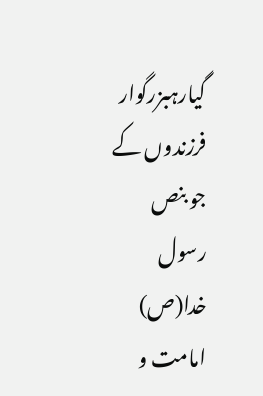گیارہبزرگوار فرزندوں کے جو بنص رسول خدا(ص) امامت و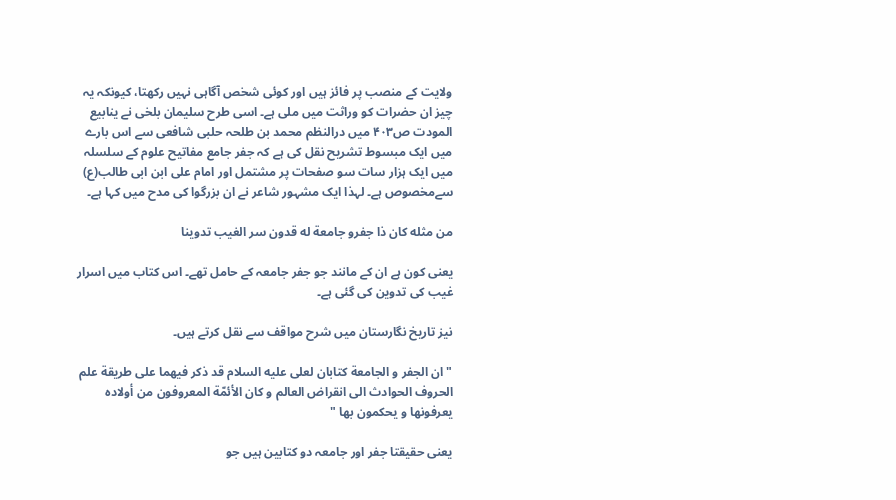ولایت کے منصب پر فائز ہیں اور کوئی شخص آگاہی نہیں رکھتا، کیونکہ یہ چیز ان حضرات کو وراثت میں ملی ہے۔ اسی طرح سلیمان بلخی نے ینابیع المودت ص۴۰۳ میں درالنظم محمد بن طلحہ حلبی شافعی سے اس بارے میں ایک مبسوط تشریح نقل کی ہے کہ جفر جامع مفاتیح علوم کے سلسلہ میں ایک ہزار سات سو صفحات پر مشتمل اور امام علی ابن ابی طالب(ع) سےمخصوص ہے۔ لہذا ایک مشہور شاعر نے ان بزرگوا کی مدح میں کہا ہے۔

من مثله کان ذا جفرو جامعة له قدون سر الغیب تدوینا

یعنی کون ہے ان کے مانند جو جفر جامعہ کے حامل تھے۔ اس کتاب میں اسرار غیب کی تدوین کی گئی ہے۔

نیز تاریخ نگارستان میں شرح مواقف سے نقل کرتے ہیں۔

" ان الجفر و الجامعة كتابان لعلى عليه السلام قد ذكر فيهما على طريقة علم الحروف الحوادث الى انقراض العالم و كان الأئمّة المعروفون من أولاده يعرفونها و يحكمون بها "

یعنی حقیقتا جفر اور جامعہ دو کتابین ہیں جو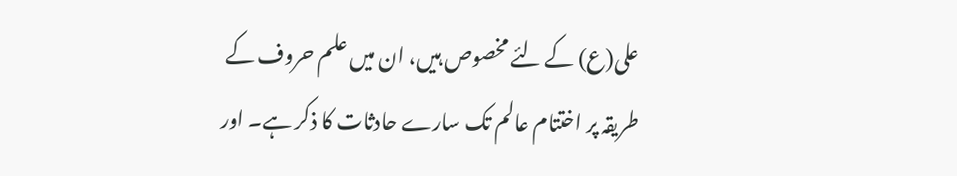علی(ع) کے لئے مخصوص ہیں، ان میں علم حروف کے طریقہ پر اختتام عالم تک سارے حادثات کا ذکر ہے۔ اور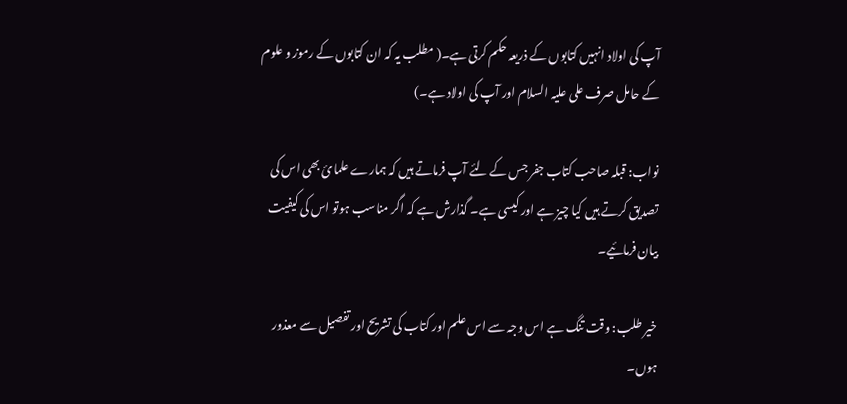آپ کی اولاد انہیں کتابوں کے ذریعہ حکم کرتی ہے۔( مطلب یہ کہ ان کتابوں کے رموز و علوم کے حامل صرف علی علیہ السلام اور آپ کی اولاد ہے۔)

نواب: قبلہ صاحب کتاب جفر جس کے لئے آپ فرماتے ہیں کہ ہمارے علمائ بھی اس کی تصدیق کرتے ہیں کیا چیز ہے اور کیسی ہے۔ گذارش ہے کہ اگر مناسب ہوتو اس کی کیفیت بیان فرمائیے۔

خیر طلب: وقت تنگ ہے اس وجہ سے اس علم اور کتاب کی تشریح اور تفصیل سے معذور ہوں۔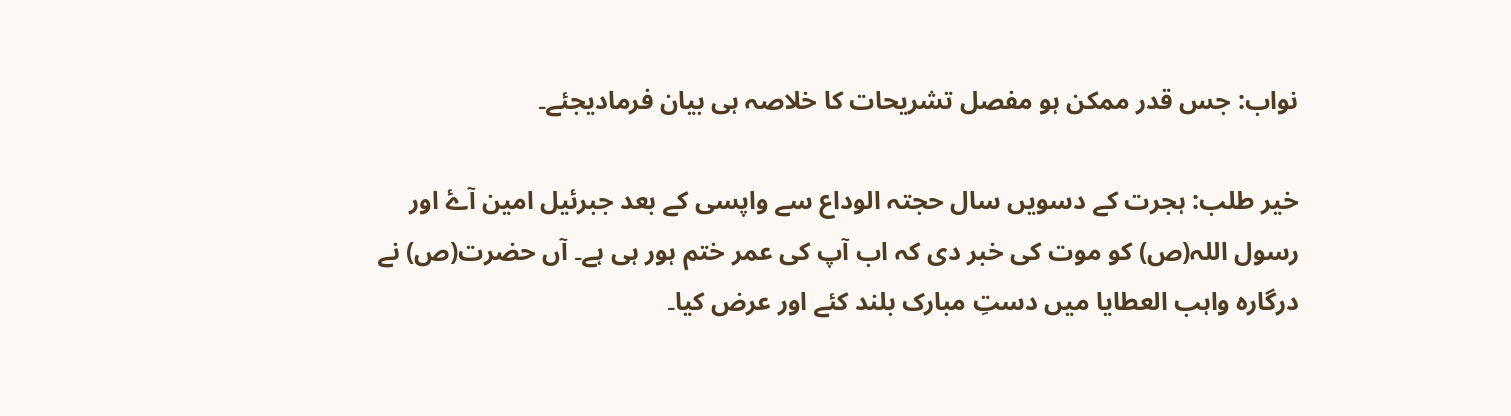نواب: جس قدر ممکن ہو مفصل تشریحات کا خلاصہ ہی بیان فرمادیجئے۔

خیر طلب: ہجرت کے دسویں سال حجتہ الوداع سے واپسی کے بعد جبرئیل امین آۓ اور رسول اللہ(ص) کو موت کی خبر دی کہ اب آپ کی عمر ختم ہور ہی ہے۔ آں حضرت(ص) نے درگارہ واہب العطایا میں دستِ مبارک بلند کئے اور عرض کیا۔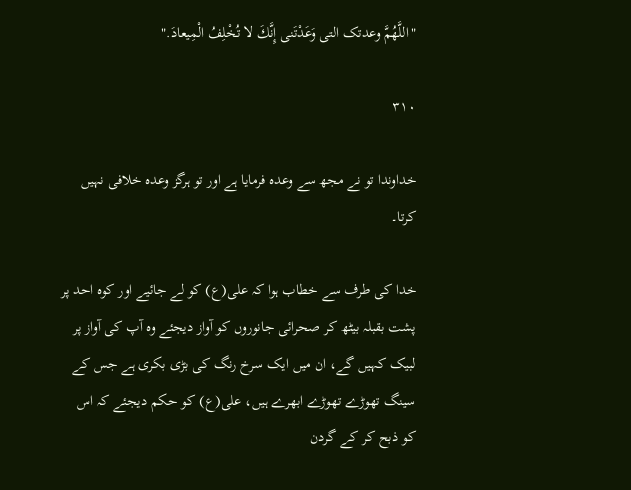"اللَّهُمَّ وعدتک التی وَعَدْتَنی إِنَّكَ لا تُخْلِفُ الْمِيعادَ."

۳۱۰

خداوندا تو نے مجھ سے وعدہ فرمایا ہے اور تو ہرگز وعدہ خلافی نہیں کرتا۔

خدا کی طرف سے خطاب ہوا کہ علی(ع) کو لے جائیے اور کوہ احد پر پشت بقبلہ بیٹھ کر صحرائی جانوروں کو آواز دیجئے وہ آپ کی آواز پر لبیک کہیں گے، ان میں ایک سرخ رنگ کی بڑی بکری ہے جس کے سینگ تھوڑے تھوڑے ابھرے ہیں، علی(ع) کو حکم دیجئے کہ اس کو ذبح کر کے گردن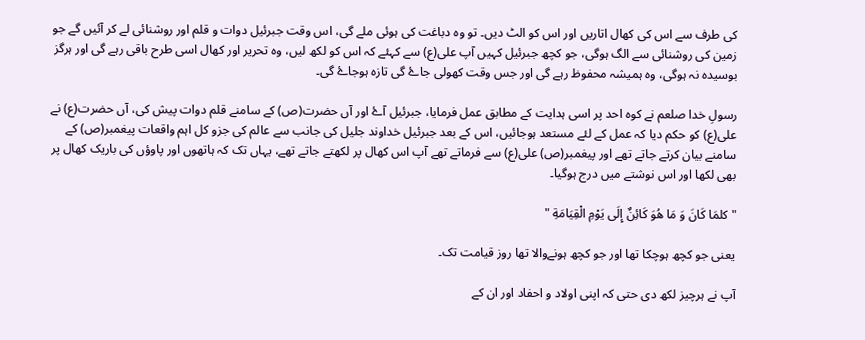کی طرف سے اس کی کھال اتاریں اور اس کو الٹ دیں۔ تو وہ دباغت کی ہوئی ملے گی، اس وقت جبرئیل دوات و قلم اور روشنائی لے کر آئیں گے جو زمین کی روشنائی سے الگ ہوگی، جو کچھ جبرئیل کہیں آپ علی(ع) سے کہئے کہ اس کو لکھ لیں، وہ تحریر اور کھال اسی طرح باقی رہے گی اور ہرگز بوسیدہ نہ ہوگی، وہ ہمیشہ محفوظ رہے گی اور جس وقت کھولی جاۓ گی تازہ ہوجاۓ گی۔

رسولِ خدا صلعم نے کوہ احد پر اسی ہدایت کے مطابق عمل فرمایا، جبرئیل آۓ اور آں حضرت(ص) کے سامنے قلم دوات پیش کی، آں حضرت(ع) نے علی(ع) کو حکم دیا کہ عمل کے لئے مستعد ہوجائیں، اس کے بعد جبرئیل خداوند جلیل کی جانب سے عالم کی جزو کل اہم واقعات پیغمبر(ص) کے سامنے بیان کرتے جاتے تھے اور پیغمبر(ص) علی(ع) سے فرماتے تھے آپ اس کھال پر لکھتے جاتے تھے، یہاں تک کہ ہاتھوں اور پاوؤں کی باریک کھال پر بھی لکھا اور اس نوشتے میں درج ہوگیا۔

"کلمَا كَانَ وَ مَا هُوَ كَائِنٌ إِلَى يَوْمِ الْقِيَامَةِ "

یعنی جو کچھ ہوچکا تھا اور جو کچھ ہونےوالا تھا روز قیامت تک۔

آپ نے ہرچیز لکھ دی حتی کہ اپنی اولاد و احفاد اور ان کے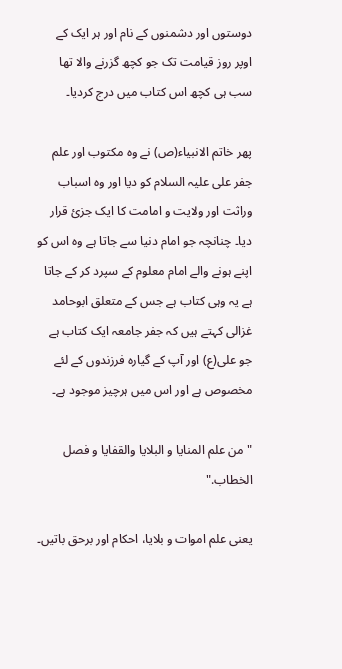دوستوں اور دشمنوں کے نام اور ہر ایک کے اوپر روز قیامت تک جو کچھ گزرنے والا تھا سب ہی کچھ اس کتاب میں درج کردیا۔

پھر خاتم الانبیاء(ص) نے وہ مکتوب اور علم جفر علی علیہ السلام کو دیا اور وہ اسباب وراثت اور ولایت و امامت کا ایک جزئ قرار دیا۔ چنانچہ جو امام دنیا سے جاتا ہے وہ اس کو اپنے ہونے والے امام معلوم کے سپرد کر کے جاتا ہے یہ وہی کتاب ہے جس کے متعلق ابوحامد غزالی کہتے ہیں کہ جفر جامعہ ایک کتاب ہے جو علی(ع) اور آپ کے گیارہ فرزندوں کے لئے مخصوص ہے اور اس میں ہرچیز موجود ہے۔

" من علم المنايا و البلايا والقفایا و فصل الخطاب."

یعنی علم اموات و بلایا، احکام اور برحق باتیں۔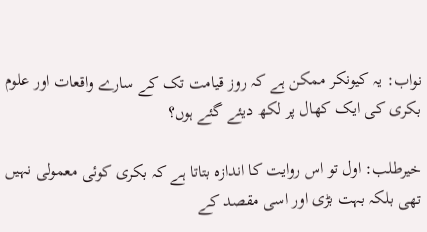نواب: یہ کیونکر ممکن ہے کہ روز قیامت تک کے سارے واقعات اور علوم بکری کی ایک کھال پر لکھ دیئے گئے ہوں؟

خیرطلب: اول تو اس روایت کا اندازہ بتاتا ہے کہ بکری کوئی معمولی نہیں تھی بلکہ بہت بڑی اور اسی مقصد کے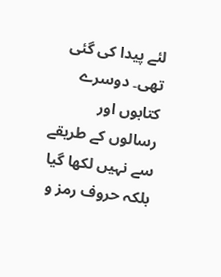لئے پیدا کی گئی تھی۔ دوسرے کتابوں اور رسالوں کے طریقے سے نہیں لکھا گیا بلکہ حروف رمز و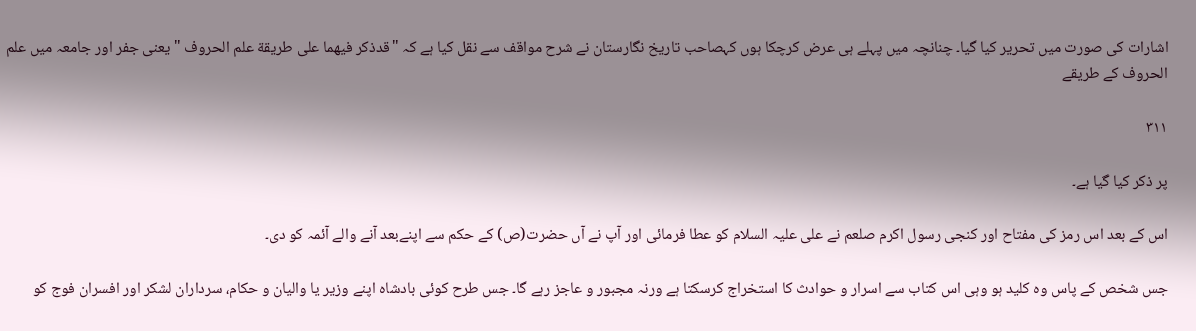اشارات کی صورت میں تحریر کیا گیا۔ چنانچہ میں پہلے ہی عرض کرچکا ہوں کہصاحب تاریخ نگارستان نے شرح مواقف سے نقل کیا ہے کہ "قدذکر فیهما علی طریقة علم الحروف " یعنی جفر اور جامعہ میں علم الحروف کے طریقے

۳۱۱

پر ذکر کیا گیا ہے۔

اس کے بعد اس رمز کی مفتاح اور کنجی رسول اکرم صلعم نے علی علیہ السلام کو عطا فرمائی اور آپ نے آں حضرت(ص) کے حکم سے اپنےبعد آنے والے آئمہ کو دی۔

جس شخص کے پاس وہ کلید ہو وہی اس کتاب سے اسرار و حوادث کا استخراج کرسکتا ہے ورنہ مجبور و عاجز رہے گا۔ جس طرح کوئی بادشاہ اپنے وزیر یا والیان و حکام، سرداران لشکر اور افسران فوج کو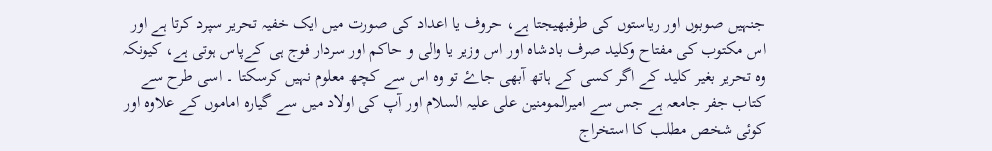جنہیں صوبوں اور ریاستوں کی طرفبھیجتا ہے، حروف یا اعداد کی صورت میں ایک خفیہ تحریر سپرد کرتا ہے اور اس مکتوب کی مفتاح وکلید صرف بادشاہ اور اس وزیر یا والی و حاکم اور سردار فوج ہی کےپاس ہوتی ہے، کیونکہ وہ تحریر بغیر کلید کے اگر کسی کے ہاتھ آبھی جاۓ تو وہ اس سے کچھ معلوم نہیں کرسکتا ۔ اسی طرح سے کتاب جفر جامعہ ہے جس سے امیرالمومنین علی علیہ السلام اور آپ کی اولاد میں سے گیارہ اماموں کے علاوہ اور کوئی شخص مطلب کا استخراج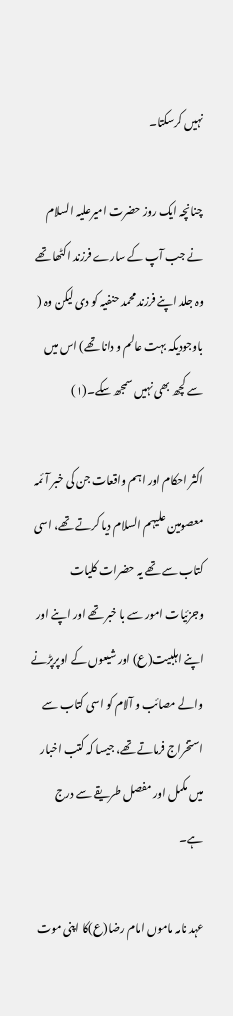نہیں کرسکتا۔

چنانچہ ایک روز حضرت امیرعلیہ السلام نے جب آپ کے سارے فرزند اکٹھا تھے وہ جلد اپنے فرزند محمد حنفیہ کو دی لیکن وہ ( باوجودیکہ بہت عالم و دانا تھے) اس میں سے کچھ بھی نہیں سمجھ سکے۔(۱)

اکثر احکام اور اہم واقعات جن کی خبر آئمہ معصومین علیہم السلام دیا کرتے تھے، اسی کتاب سے تھے یہ حضرات کلیات وجزئیات امور سے با خبر تھے اور اپنے اور اپنے اہلبیت(ع) اور شیعوں کے اوپرپڑنے والے مصائب و آلام کو اسی کتاب سے استخراج فرماتے تھے، جیسا کہ کتب اخبار میں مکمل اور مفصل طریقے سے درج ہے۔

عہد نامہ ماموں امام رضا(ع)کا اپنی موت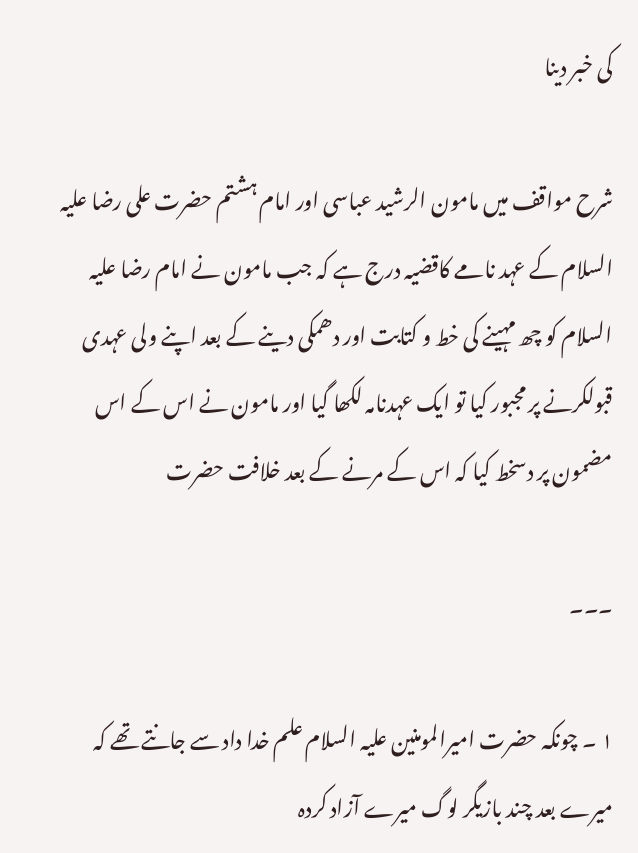کی خبر دینا

شرح مواقف میں مامون الرشید عباسی اور امام ہشتم حضرت علی رضا علیہ السلام کے عہد نامے کاقضیہ درج ہے کہ جب مامون نے امام رضا علیہ السلام کو چھ مہینے کی خط و کتابت اور دھمکی دینے کے بعد اپنے ولی عہدی قبولکرنے پر مجبور کیا تو ایک عہدنامہ لکھا گیا اور مامون نے اس کے اس مضمون پر دسخط کیا کہ اس کے مرنے کے بعد خلافت حضرت

۔۔۔

۱ ۔ چونکہ حضرت امیرالمومنین علیہ السلام علم خدا داد سے جانتے تھے کہ میرے بعد چند بازیگر لوگ میرے آزاد کردہ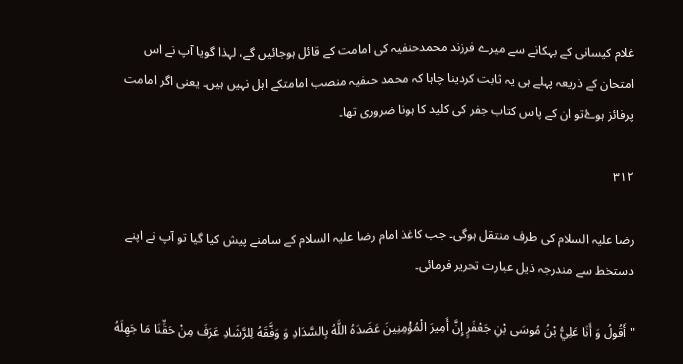غلام کیسانی کے بہکانے سے میرے فرزند محمدحنفیہ کی امامت کے قائل ہوجائیں گے، لہذا گویا آپ نے اس امتحان کے ذریعہ پہلے ہی یہ ثابت کردینا چاہا کہ محمد حںفیہ منصب امامتکے اہل نہیں ہیں۔ یعنی اگر امامت پرفائز ہوۓتو ان کے پاس کتاب جفر کی کلید کا ہونا ضروری تھا۔

۳۱۲

رضا علیہ السلام کی طرف منتقل ہوگی۔ جب کاغذ امام رضا علیہ السلام کے سامنے پیش کیا گیا تو آپ نے اپنے دستخط سے مندرجہ ذیل عبارت تحریر فرمائی۔

" أَقُولُ وَ أَنَا عَلِيُّ بْنُ مُوسَى بْنِ جَعْفَرٍ إِنَّ أَمِيرَ الْمُؤْمِنِينَ عَضَدَهُ اللَّهُ بِالسَّدَادِ وَ وَفَّقَهُ لِلرَّشَادِ عَرَفَ مِنْ حَقِّنَا مَا جَهِلَهُ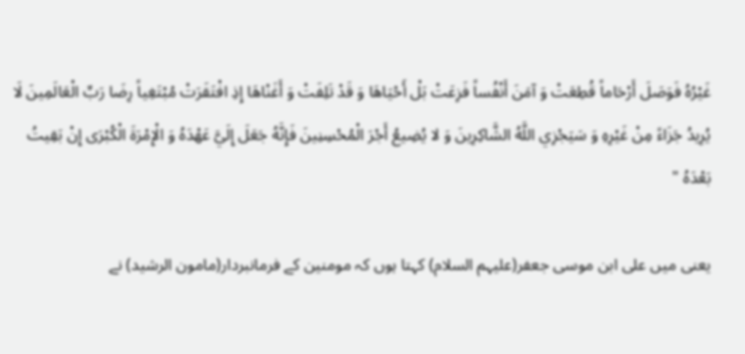غَيْرُهُ فَوَصَلَ أَرْحَاماً قُطِعَتْ وَ آمَنَ أَنْفُساً فَزِعَتْ بَلْ أَحْيَاهَا وَ قَدْ تَلِفَتْ وَ أَغَنْاهَا إِذِ افْتَقَرَتْ مُبْتَغِياً رِضَا رَبِّ الْعَالَمِينَ لَا يُرِيدُ جَزَاءً مِنْ غَيْرِهِ وَ سَيَجْزِي اللَّهُ الشَّاكِرِينَ وَ لا يُضِيعُ أَجْرَ الْمُحْسِنِينَ فَإِنَّهُ جَعَلَ إِلَيَّ عَهْدَهُ وَ الْإِمْرَةَ الْكُبْرَى إِنْ بَقِيتُ بَعْدَهُ "

یعنی میں علی ابن موسی جعفر(علیہم السلام) کہتا ہوں کہ مومنین کے فرمانبردار(مامون الرشید) نے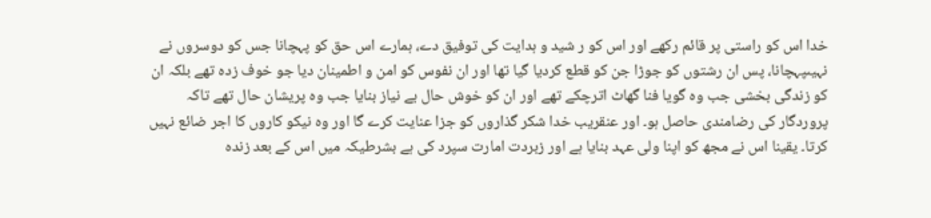خدا اس کو راستی پر قائم رکھے اور اس کو ر شید و ہدایت کی توفیق دے، ہمارے اس حق کو پہچانا جس کو دوسروں نے نہیںپہچانا، پس ان رشتوں کو جوڑا جن کو قطع کردیا گیا تھا اور ان نفوس کو امن و اطمینان دیا جو خوف زدہ تھے بلکہ ان کو زندگی بخشی جب وہ گویا فنا گھاٹ اترچکے تھے اور ان کو خوش حال بے نیاز بنایا جب وہ پریشان حال تھے تاکہ پروردگار کی رضامندی حاصل ہو۔ اور عنقریب خدا شکر گذاروں کو جزا عنایت کرے گا اور وہ نیکو کاروں کا اجر ضائع نہیں کرتا۔ یقینا اس نے مجھ کو اپنا ولی عہد بنایا ہے اور زبردت امارت سپرد کی ہے بشرطیکہ میں اس کے بعد زندہ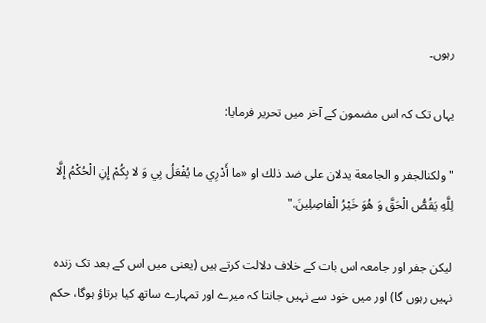رہوں۔

یہاں تک کہ اس مضمون کے آخر میں تحریر فرمایا:

"ولکنالجفر و الجامعة يدلان على ضد ذلك او «ما أَدْرِي ما يُفْعَلُ بِي وَ لا بِكُمْ إِنِ الْحُكْمُ إِلَّا لِلَّهِ يَقُصُّ الْحَقَّ وَ هُوَ خَيْرُ الْفاصِلِينَ."

لیکن جفر اور جامعہ اس بات کے خلاف دلالت کرتے ہیں (یعنی میں اس کے بعد تک زندہ نہیں رہوں گا) اور میں خود سے نہیں جانتا کہ میرے اور تمہارے ساتھ کیا برتاؤ ہوگا، حکم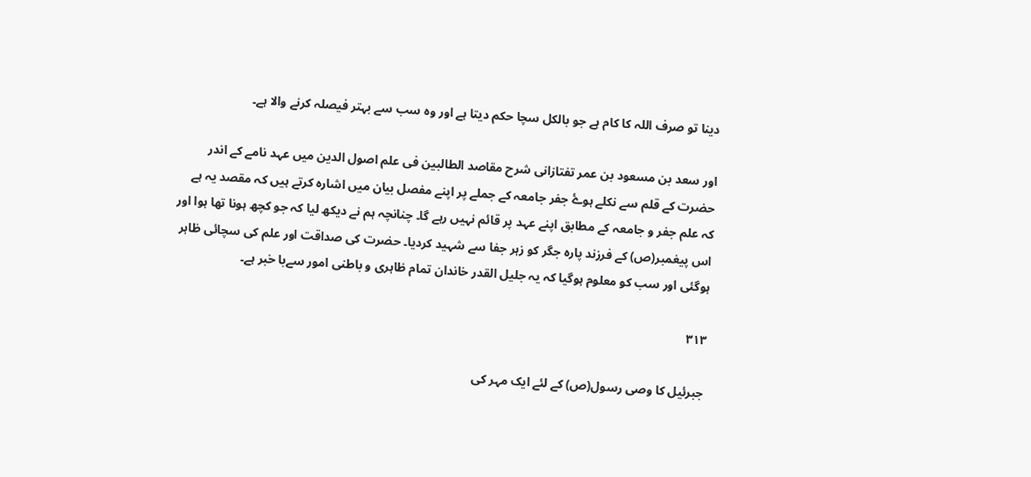دینا تو صرف اللہ کا کام ہے جو بالکل سچا حکم دیتا ہے اور وہ سب سے بہتر فیصلہ کرنے والا ہے۔

اور سعد بن مسعود بن عمر تفتازانی شرح مقاصد الطالبین فی علم اصول الدین میں عہد نامے کے اندر حضرت کے قلم سے نکلے ہوۓ جفر جامعہ کے جملے پر اپنے مفصل بیان میں اشارہ کرتے ہیں کہ مقصد یہ ہے کہ علم جفر و جامعہ کے مطابق اپنے عہد پر قائم نہیں رہے گا۔ چنانچہ ہم نے دیکھ لیا کہ جو کچھ ہونا تھا ہوا اور اس پیغمبر(ص) کے فرزند پارہ جگر کو زہر جفا سے شہید کردیا۔ حضرت کی صداقت اور علم کی سچائی ظاہر ہوگئی اور سب کو معلوم ہوگیا کہ یہ جلیل القدر خاندان تمام ظاہری و باطنی امور سےبا خبر ہے۔

۳۱۳

جبرئیل کا وصی رسول(ص) کے لئے ایک مہر کی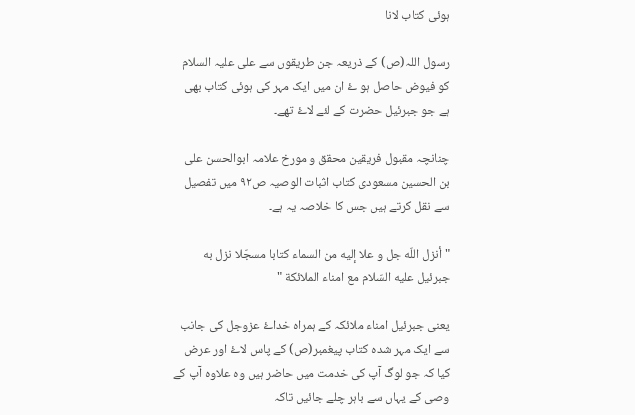ہوئی کتاب لانا

رسول اللہ(ص) کے ذریعہ جن طریقوں سے علی علیہ السلام کو فیوض حاصل ہو ۓ ان میں ایک مہر کی ہوئی کتاب بھی ہے جو جبرئیل حضرت کے لئے لاۓ تھے۔

چنانچہ مقبول فریقین محقق و مورخ علامہ ابوالحسن علی بن الحسین مسعودی کتاب اثبات الوصیہ ص۹۲ میں تفصیل سے نقل کرتے ہیں جس کا خلاصہ یہ ہے۔

" أنزل اللّه جل و علا إليه من السماء كتابا مسجّلا نزل به جبرئيل عليه السّلام مع امناء الملائكة "

یعنی جبرئیل امناء ملائکہ کے ہمراہ خداۓ عزوجل کی جانب سے ایک مہر شدہ کتاب پیغمبر(ص) کے پاس لاۓ اور عرض کیا کہ جو لوگ آپ کی خدمت میں حاضر ہیں وہ علاوہ آپ کے وصی کے یہاں سے باہر چلے جائیں تاکہ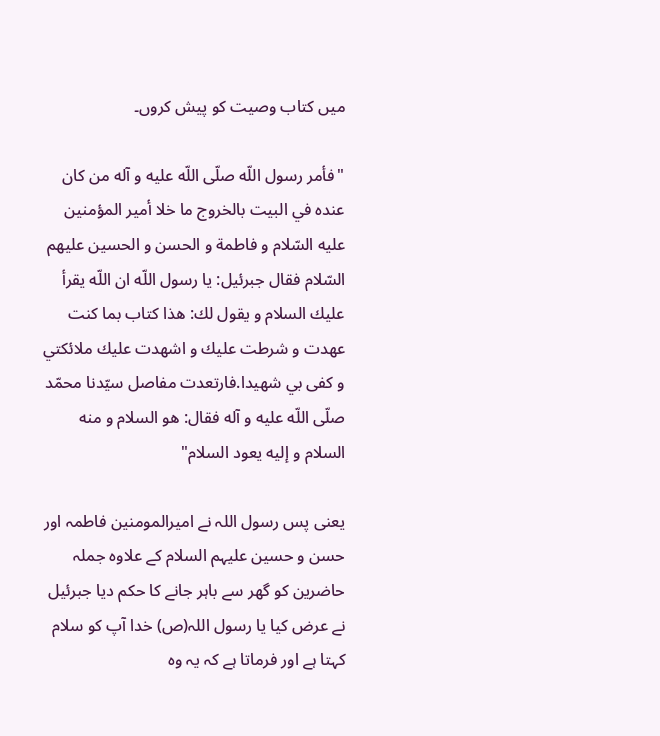میں کتاب وصیت کو پیش کروں۔

"فأمر رسول اللّه صلّى اللّه عليه و آله من كان عنده في البيت بالخروج ما خلا أمير المؤمنين عليه السّلام و فاطمة و الحسن و الحسين عليهم السّلام فقال جبرئيل: يا رسول اللّه ان اللّه يقرأ عليك السلام و يقول لك: هذا كتاب بما كنت عهدت و شرطت عليك و اشهدت عليك ملائكتي و كفى بي شهيدا.فارتعدت مفاصل سيّدنا محمّد صلّى اللّه عليه و آله فقال: هو السلام و منه السلام و إليه يعود السلام"

یعنی پس رسول اللہ نے امیرالمومنین فاطمہ اور حسن و حسین علیہم السلام کے علاوہ جملہ حاضرین کو گھر سے باہر جانے کا حکم دیا جبرئیل نے عرض کیا یا رسول اللہ(ص) خدا آپ کو سلام کہتا ہے اور فرماتا ہے کہ یہ وہ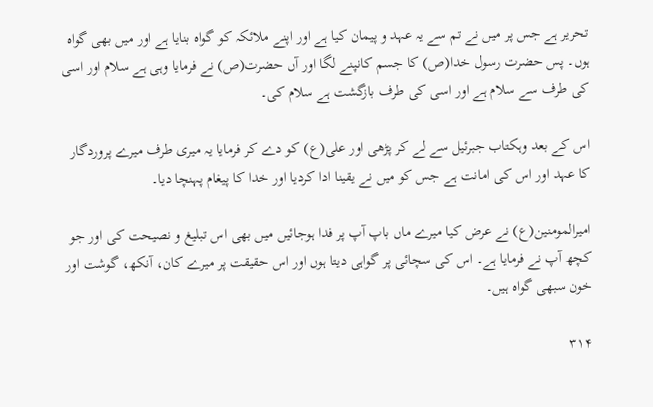تحریر ہے جس پر میں نے تم سے یہ عہد و پیمان کیا ہے اور اپنے ملائکہ کو گواہ بنایا ہے اور میں بھی گواہ ہوں۔ پس حضرت رسول خدا(ص) کا جسم کانپنے لگا اور آں حضرت(ص) نے فرمایا وہی ہے سلام اور اسی کی طرف سے سلام ہے اور اسی کی طرف بازگشت ہے سلام کی۔

اس کے بعد وہکتاب جبرئیل سے لے کر پڑھی اور علی(ع) کو دے کر فرمایا یہ میری طرف میرے پروردگار کا عہد اور اس کی امانت ہے جس کو میں نے یقینا ادا کردیا اور خدا کا پیغام پہنچا دیا۔

امیرالمومنین(ع) نے عرض کیا میرے ماں باپ آپ پر فدا ہوجائیں میں بھی اس تبلیغ و نصیحت کی اور جو کچھ آپ نے فرمایا ہے۔ اس کی سچائی پر گواہی دیتا ہوں اور اس حقیقت پر میرے کان، آنکھ، گوشت اور خون سبھی گواہ ہیں۔

۳۱۴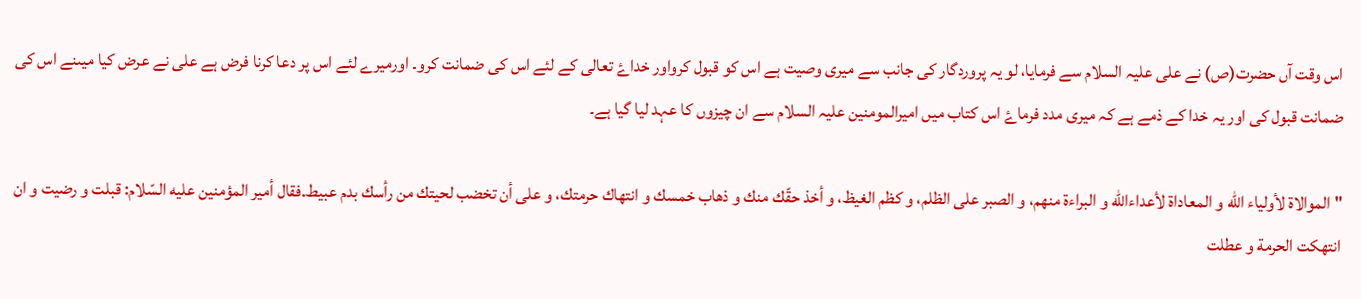اس وقت آں حضرت(ص) نے علی علیہ السلام سے فرمایا، لو یہ پروردگار کی جانب سے میری وصیت ہے اس کو قبول کرواور خداۓ تعالی کے لئے اس کی ضمانت کرو۔ اورمیرے لئے اس پر دعا کرنا فرض ہے علی نے عرض کیا میںنے اس کی ضمانت قبول کی اور یہ خدا کے ذمے ہے کہ میری مدد فرماۓ اس کتاب میں امیرالمومنین علیہ السلام سے ان چیزوں کا عہد لیا گیا ہے۔

"الموالاة لأولياء اللّه و المعاداة لأعداءاللّه و البراءة منهم، و الصبر على الظلم، و كظم الغيظ، و أخذ حقّك منك و ذهاب خمسك و انتهاك حرمتك، و على أن تخضب لحيتك من رأسك بدم عبيط.فقال أمير المؤمنين عليه السّلام: قبلت و رضيت و ان انتهكت الحرمة و عطلت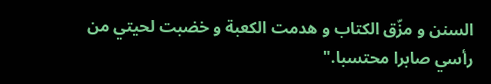السنن و مزّق الكتاب و هدمت الكعبة و خضبت لحيتي من رأسي صابرا محتسبا."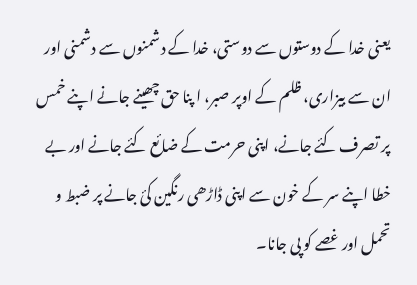یعنی خدا کے دوستوں سے دوستی، خدا کے دشمنوں سے دشمنی اور ان سے بیزاری، ظلم کے اوپر صبر، ا پنا حق چھینے جانے اپنے خمس پر تصرف کئے جانے، اپنی حرمت کے ضائع کئے جانے اور بے خطا اپنے سر کے خون سے اپنی ڈاڑھی رنگین کئ جانے پر ضبط و تحمل اور غصے کو پی جانا۔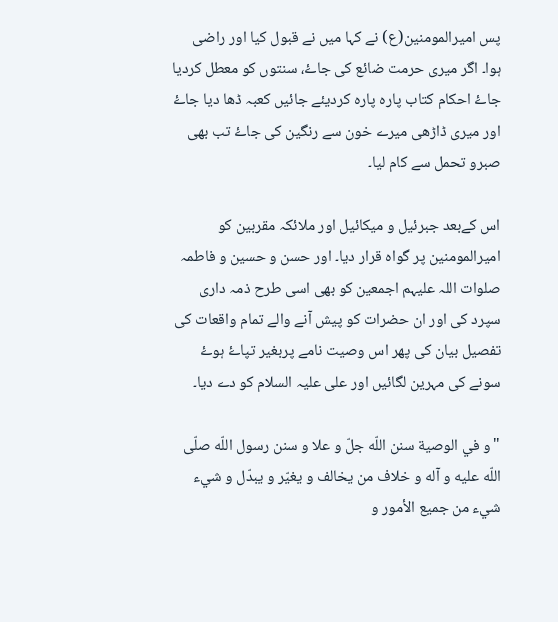پس امیرالمومنین(ع) نے کہا میں نے قبول کیا اور راضی ہوا۔ اگر میری حرمت ضائع کی جاۓ، سنتوں کو معطل کردیا جاۓ احکام کتاب پارہ پارہ کردیئے جائیں کعبہ ڈھا دیا جاۓ اور میری ڈاڑھی میرے خون سے رنگین کی جاۓ تب بھی صبرو تحمل سے کام لیا۔

اس کےبعد جبرئیل و میکائیل اور ملائکہ مقربین کو امیرالمومنین پر گواہ قرار دیا۔ اور حسن و حسین و فاطمہ صلوات اللہ علیہم اجمعین کو بھی اسی طرح ذمہ داری سپرد کی اور ان حضرات کو پیش آنے والے تمام واقعات کی تفصیل بیان کی پھر اس وصیت نامے پربغیر تپاۓ ہوۓ سونے کی مہرین لگائیں اور علی علیہ السلام کو دے دیا۔

"و في الوصية سنن اللّه جلّ و علا و سنن رسول اللّه صلّى اللّه عليه و آله و خلاف من يخالف و يغيّر و يبدّل و شيء شيء من جميع الأمور و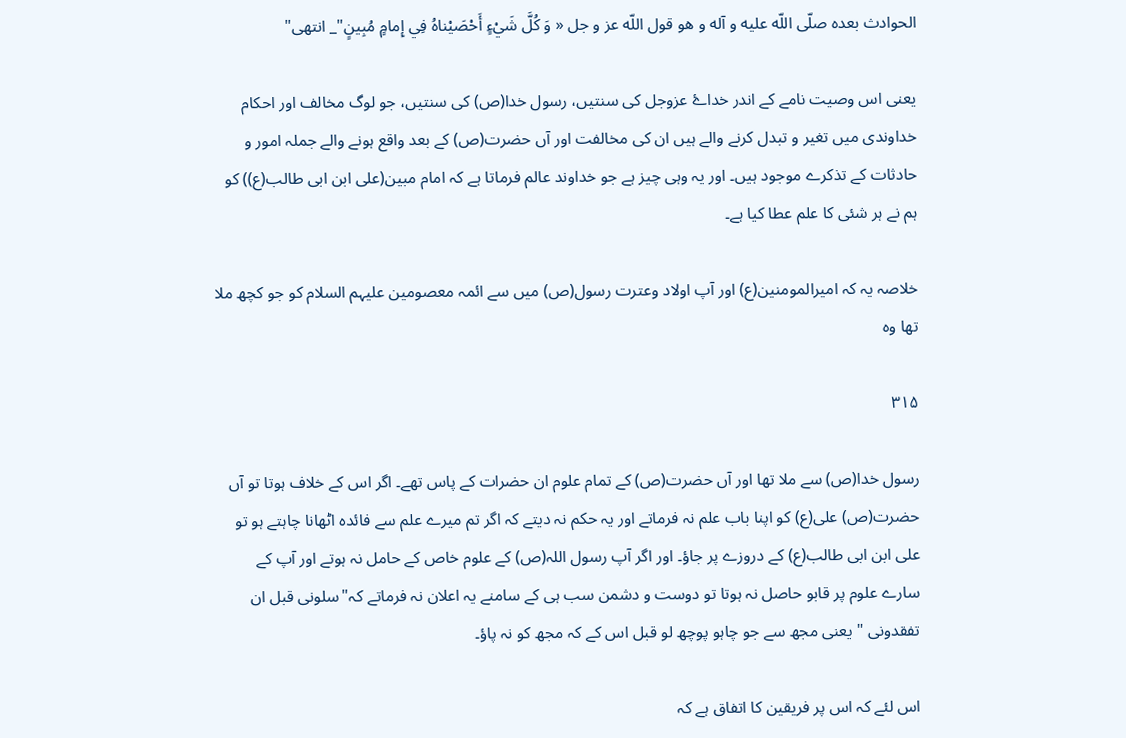الحوادث بعده صلّى اللّه عليه و آله و هو قول اللّه عز و جل « وَ كُلَّ شَيْءٍ أَحْصَيْناهُ فِي إِمامٍ مُبِينٍ"_ انتهی"

یعنی اس وصیت نامے کے اندر خداۓ عزوجل کی سنتیں، رسول خدا(ص) کی سنتیں، جو لوگ مخالف اور احکام خداوندی میں تغیر و تبدل کرنے والے ہیں ان کی مخالفت اور آں حضرت(ص) کے بعد واقع ہونے والے جملہ امور و حادثات کے تذکرے موجود ہیں۔ اور یہ وہی چیز ہے جو خداوند عالم فرماتا ہے کہ امام مبین(علی ابن ابی طالب(ع)) کو ہم نے ہر شئی کا علم عطا کیا ہے۔

خلاصہ یہ کہ امیرالمومنین(ع) اور آپ اولاد وعترت رسول(ص) میں سے ائمہ معصومین علیہم السلام کو جو کچھ ملا تھا وہ

۳۱۵

رسول خدا(ص) سے ملا تھا اور آں حضرت(ص) کے تمام علوم ان حضرات کے پاس تھے۔ اگر اس کے خلاف ہوتا تو آں حضرت(ص) علی(ع) کو اپنا باب علم نہ فرماتے اور یہ حکم نہ دیتے کہ اگر تم میرے علم سے فائدہ اٹھانا چاہتے ہو تو علی ابن ابی طالب(ع) کے دروزے پر جاؤ۔ اور اگر آپ رسول اللہ(ص) کے علوم خاص کے حامل نہ ہوتے اور آپ کے سارے علوم پر قابو حاصل نہ ہوتا تو دوست و دشمن سب ہی کے سامنے یہ اعلان نہ فرماتے کہ"سلونی قبل ان تفقدونی " یعنی مجھ سے جو چاہو پوچھ لو قبل اس کے کہ مجھ کو نہ پاؤ۔

اس لئے کہ اس پر فریقین کا اتفاق ہے کہ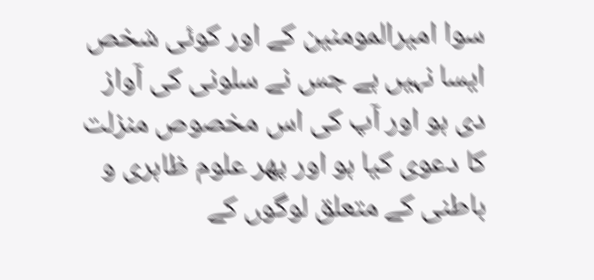سوا امیرالمومنین کے اور کوئی شخص ایسا نہیں ہے جس نے سلونی کی آواز دی ہو اور آپ کی اس مخصوص منزلت کا دعوی کیا ہو اور پھر علوم ظاہری و باطنی کے متعلق لوگوں کے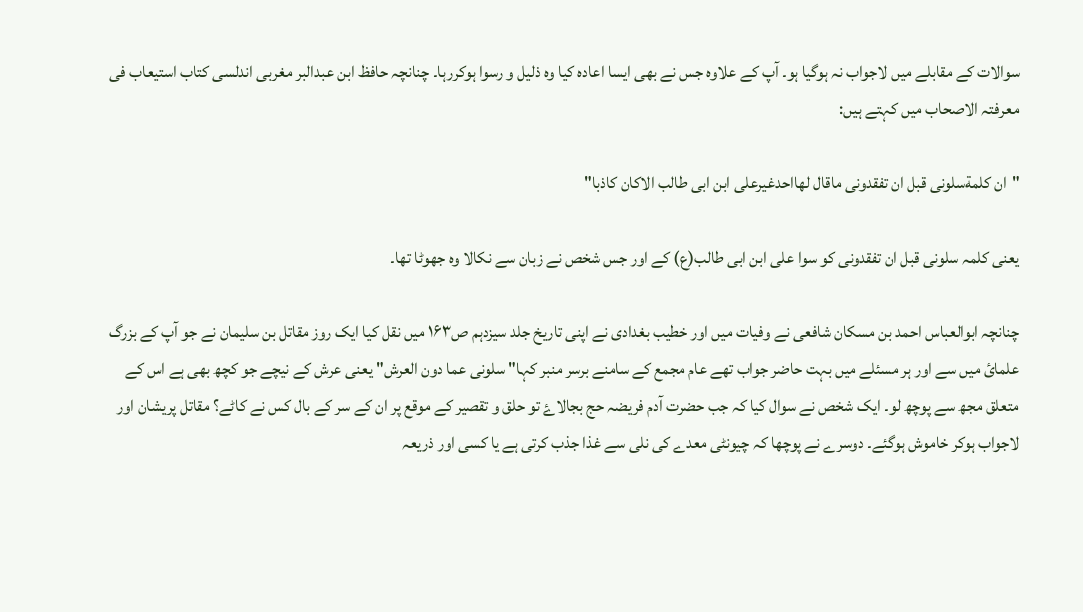سوالات کے مقابلے میں لاجواب نہ ہوگیا ہو۔ آپ کے علاوہ جس نے بھی ایسا اعادہ کیا وہ ذلیل و رسوا ہوکررہا۔ چنانچہ حافظ ابن عبدالبر مغربی اندلسی کتاب استیعاب فی معرفتہ الاصحاب میں کہتے ہیں:

"ان کلمةسلونی قبل ان تفقدونی ماقال لهااحدغیرعلی ابن ابی طالب الاکان کاذبا"

یعنی کلمہ سلونی قبل ان تفقدونی کو سوا علی ابن ابی طالب(ع) کے اور جس شخص نے زبان سے نکالا وہ جھوٹا تھا۔

چنانچہ ابوالعباس احمد بن مسکان شافعی نے وفیات میں اور خطیب بغدادی نے اپنی تاریخ جلد سیزدہم ص۱۶۳ میں نقل کیا ایک روز مقاتل بن سلیمان نے جو آپ کے بزرگ علمائ میں سے اور ہر مسئلے میں بہت حاضر جواب تھے عام مجمع کے سامنے برسر منبر کہا" سلونی عما دون العرش" یعنی عرش کے نیچے جو کچھ بھی ہے اس کے متعلق مجھ سے پوچھ لو۔ ایک شخص نے سوال کیا کہ جب حضرت آدم فریضہ حج بجالاۓ تو حلق و تقصیر کے موقع پر ان کے سر کے بال کس نے کاٹے؟ مقاتل پریشان اور لاجواب ہوکر خاموش ہوگئے۔ دوسرے نے پوچھا کہ چیونٹی معدے کی نلی سے غذا جذب کرتی ہے یا کسی اور ذریعہ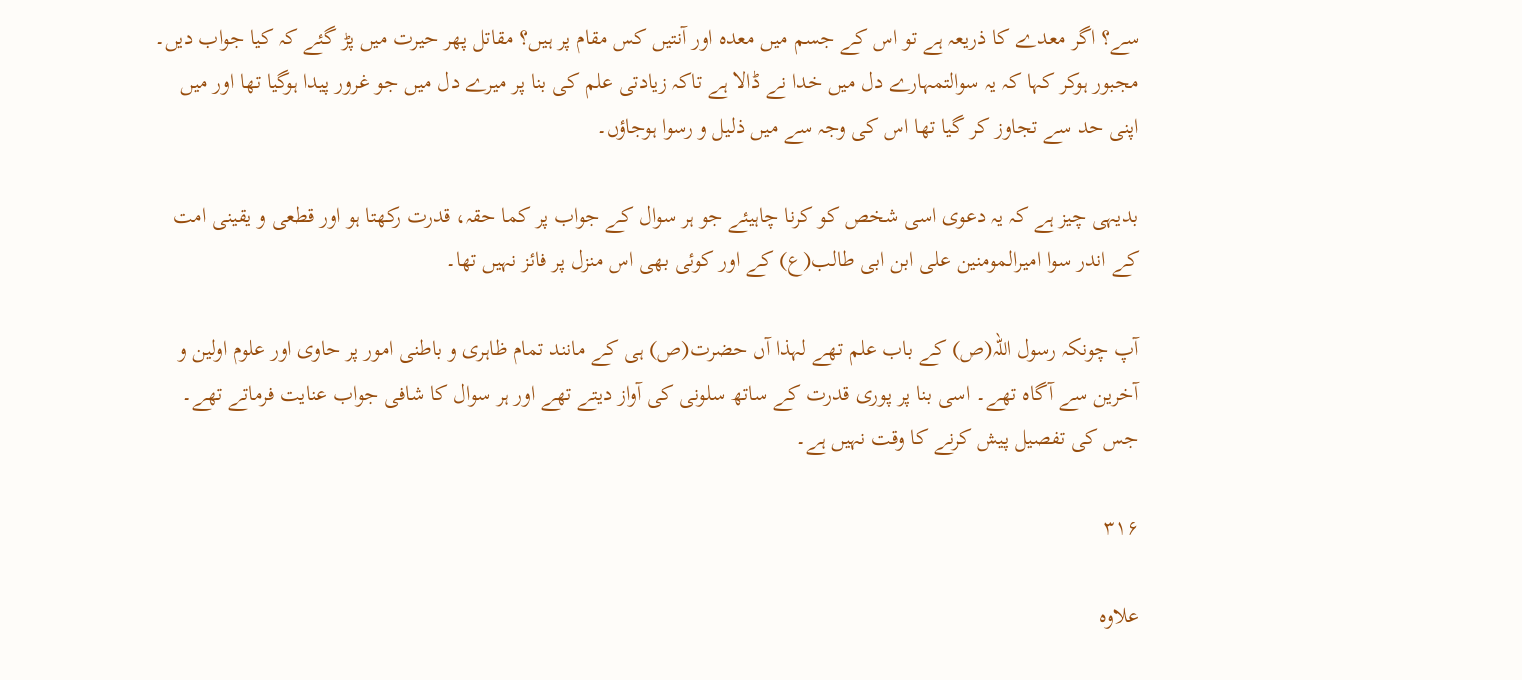سے؟ اگر معدے کا ذریعہ ہے تو اس کے جسم میں معدہ اور آنتیں کس مقام پر ہیں؟ مقاتل پھر حیرت میں پڑ گئے کہ کیا جواب دیں۔ مجبور ہوکر کہا کہ یہ سوالتمہارے دل میں خدا نے ڈالا ہے تاکہ زیادتی علم کی بنا پر میرے دل میں جو غرور پیدا ہوگیا تھا اور میں اپنی حد سے تجاوز کر گیا تھا اس کی وجہ سے میں ذلیل و رسوا ہوجاؤں۔

بدیہی چیز ہے کہ یہ دعوی اسی شخص کو کرنا چاہیئے جو ہر سوال کے جواب پر کما حقہ، قدرت رکھتا ہو اور قطعی و یقینی امت کے اندر سوا امیرالمومنین علی ابن ابی طالب(ع) کے اور کوئی بھی اس منزل پر فائز نہیں تھا۔

آپ چونکہ رسول اللہ(ص) کے باب علم تھے لہذا آں حضرت(ص) ہی کے مانند تمام ظاہری و باطنی امور پر حاوی اور علوم اولین و آخرین سے آگاہ تھے۔ اسی بنا پر پوری قدرت کے ساتھ سلونی کی آواز دیتے تھے اور ہر سوال کا شافی جواب عنایت فرماتے تھے۔ جس کی تفصیل پیش کرنے کا وقت نہیں ہے۔

۳۱۶

علاوہ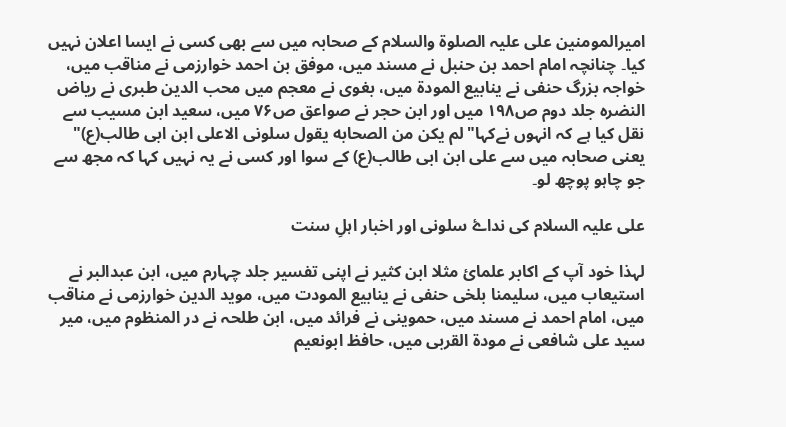امیرالمومنین علی علیہ الصلوۃ والسلام کے صحابہ میں سے بھی کسی نے ایسا اعلان نہیں کیا۔ چنانچہ امام احمد بن حنبل نے مسند میں، موفق بن احمد خوارزمی نے مناقب میں، خواجہ بزرگ حنفی نے ینابیع المودۃ میں، بغوی نے معجم میں محب الدین طبری نے ریاض النضرہ جلد دوم ص۱۹۸ میں اور ابن حجر نے صواعق ص۷۶ میں، سعید ابن مسیب سے نقل کیا ہے کہ انہوں نےکہا"لم یکن من الصحابه یقول سلونی الاعلی ابن ابی طالب(ع)" یعنی صحابہ میں سے علی ابن ابی طالب(ع) کے سوا اور کسی نے یہ نہیں کہا کہ مجھ سے جو چاہو پوچھ لو۔

علی علیہ السلام کی نداۓ سلونی اور اخبار اہلِ سنت

لہذا خود آپ کے اکابر علمائ مثلا ابن کثیر نے اپنی تفسیر جلد چہارم میں، ابن عبدالبر نے استیعاب میں، سلیمنا بلخی حنفی نے ینابیع المودت میں، موید الدین خوارزمی نے مناقب میں، امام احمد نے مسند میں، حموینی نے فرائد میں، ابن طلحہ نے در المنظوم میں، میر سید علی شافعی نے مودۃ القربی میں، حافظ ابونعیم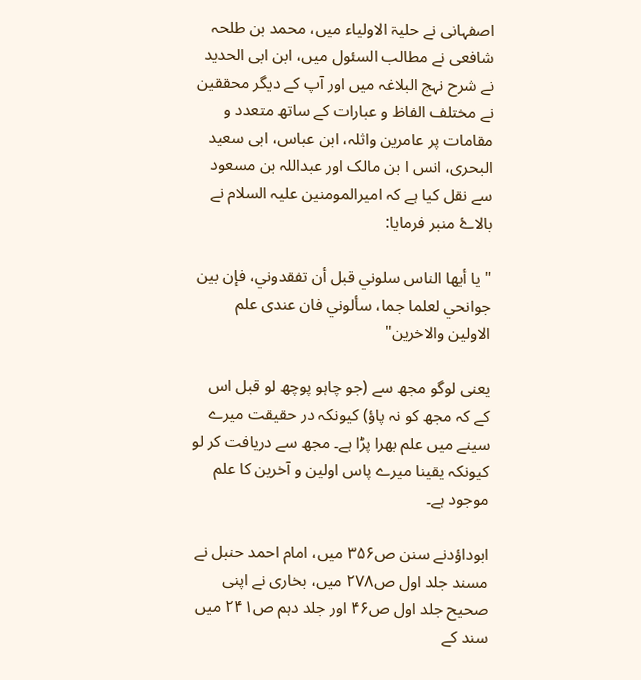اصفہانی نے حلیۃ الاولیاء میں، محمد بن طلحہ شافعی نے مطالب السئول میں، ابن ابی الحدید نے شرح نہج البلاغہ میں اور آپ کے دیگر محققین نے مختلف الفاظ و عبارات کے ساتھ متعدد و مقامات پر عامرین واثلہ، ابن عباس، ابی سعید البحری، انس ا بن مالک اور عبداللہ بن مسعود سے نقل کیا ہے کہ امیرالمومنین علیہ السلام نے بالاۓ منبر فرمایا:

" يا أيها الناس سلوني قبل أن تفقدوني، فإن بين جوانحي لعلما جما، سألوني فان عندی علم الاولین والاخرین"

یعنی لوگو مجھ سے (جو چاہو پوچھ لو قبل اس کے کہ مجھ کو نہ پاؤ) کیونکہ در حقیقت میرے سینے میں علم بھرا پڑا ہے۔ مجھ سے دریافت کر لو کیونکہ یقینا میرے پاس اولین و آخرین کا علم موجود ہے۔

ابوداؤدنے سنن ص۳۵۶ میں، امام احمد حنبل نے مسند جلد اول ص۲۷۸ میں، بخاری نے اپنی صحیح جلد اول ص۴۶ اور جلد دہم ص۲۴۱ میں سند کے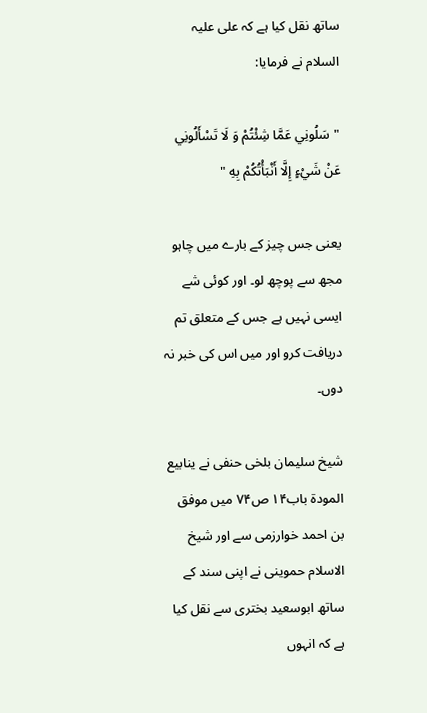ساتھ نقل کیا ہے کہ علی علیہ السلام نے فرمایا:

"سَلُونِي عَمَّا شِئْتُمْ وَ لَا تَسْأَلُونِي عَنْ شَيْءٍ إِلَّا أَنْبَأْتُكُمْ بِهِ "

یعنی جس چیز کے بارے میں چاہو مجھ سے پوچھ لو۔ اور کوئی شے ایسی نہیں ہے جس کے متعلق تم دریافت کرو اور میں اس کی خبر نہ دوں۔

شیخ سلیمان بلخی حنفی نے ینابیع المودۃ باب۱۴ ص۷۴ میں موفق بن احمد خوارزمی سے اور شیخ الاسلام حموینی نے اپنی سند کے ساتھ ابوسعید بختری سے نقل کیا ہے کہ انہوں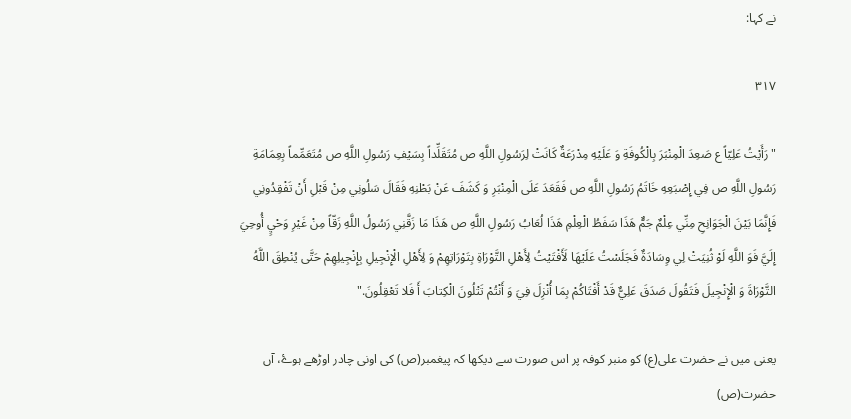نے کہا:

۳۱۷

" رَأَيْتُ عَلِيّاً ع صَعِدَ الْمِنْبَرَ بِالْكُوفَةِ وَ عَلَيْهِ مِدْرَعَةٌ كَانَتْ لِرَسُولِ اللَّهِ ص مُتَقَلِّداً بِسَيْفِ رَسُولِ اللَّهِ ص مُتَعَمِّماً بِعِمَامَةِ رَسُولِ اللَّهِ ص فِي إِصْبَعِهِ خَاتَمُ رَسُولِ اللَّهِ ص فَقَعَدَ عَلَى الْمِنْبَرِ وَ كَشَفَ عَنْ بَطْنِهِ فَقَالَ سَلُونِي مِنْ قَبْلِ أَنْ تَفْقِدُونِي فَإِنَّمَا بَيْنَ الْجَوَانِحِ مِنِّي عِلْمٌ جَمٌّ هَذَا سَفَطُ الْعِلْمِ هَذَا لُعَابُ رَسُولِ اللَّهِ ص هَذَا مَا زَقَّنِي رَسُولُ اللَّهِ زَقّاً مِنْ غَيْرِ وَحْيٍ أُوحِيَ إِلَيَّ فَوَ اللَّهِ لَوْ ثُنِيَتْ لِي وِسَادَةٌ فَجَلَسْتُ عَلَيْهَا لَأَفْتَيْتُ لِأَهْلِ التَّوْرَاةِ بِتَوْرَاتِهِمْ وَ لِأَهْلِ الْإِنْجِيلِ بِإِنْجِيلِهِمْ حَتَّى يُنْطِقَ اللَّهُ التَّوْرَاةَ وَ الْإِنْجِيلَ فَتَقُولَ صَدَقَ عَلِيٌّ قَدْ أَفْتَاكُمْ بِمَا أُنْزِلَ فِيَ وَ أَنْتُمْ تَتْلُونَ الْكِتابَ أَ فَلا تَعْقِلُونَ."

یعنی میں نے حضرت علی(ع) کو منبر کوفہ پر اس صورت سے دیکھا کہ پیغمبر(ص) کی اونی چادر اوڑھے ہوۓ، آں حضرت(ص)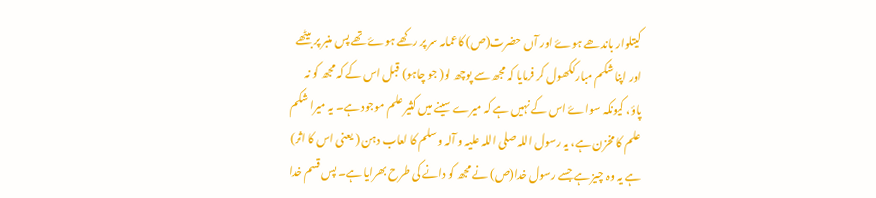کیتلوار باندھے ہوۓ اور آں حضرت(ص) کاعمامہ سر پر رکھے ہوۓ تھے پس منبر پر بیٹھے اور اپنا شکم مبارککھول کر فرمایا کہ مجھ سے پوچھ لو( جو چاہو) قبل اس کے کہ مجھ کو نہ پاؤ، کیونکہ سواۓ اس کے نہیں ہے کہ میرے سینے میں کثیر علم موجود ہے۔ یہ میرا شکم علم کا مخزن ہے، یہ رسول اللہ صلی اللہ علیہ و آلہ وسلم کا لعاب دہن ( یعنی اس کا اثر) ہے یہ وہ چیز ہے جسے رسول خدا(ص) نے مجھ کو دانے کی طرح بھرایا ہے۔ پس قسم خدا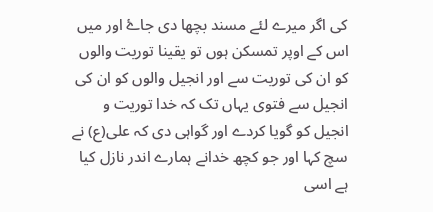کی اگر میرے لئے مسند بچھا دی جاۓ اور میں اس کے اوپر تمسکن ہوں تو یقینا توریت والوں کو ان کی توریت سے اور انجیل والوں کو ان کی انجیل سے فتوی یہاں تک کہ خدا توریت و انجیل کو گویا کردے اور گواہی دی کہ علی(ع) نے سچ کہا اور جو کچھ خدانے ہمارے اندر نازل کیا ہے اسی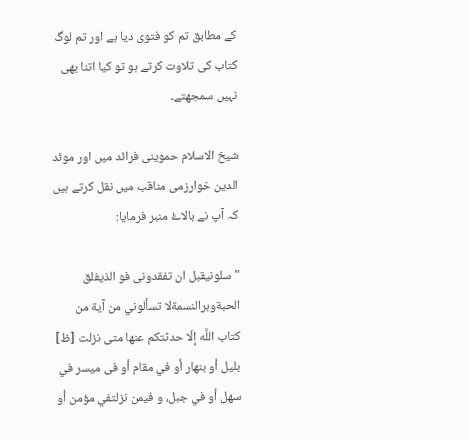کے مطابق تم کو فتوی دیا ہے اور تم لوگ کتاب کی تلاوت کرتے ہو تو کیا اتنا بھی نہیں سمجھتے۔

شیخ الاسلام حموینی فرائد میں اور موئد الدین خوارزمی مناقب میں نقل کرتے ہیں کہ آپ نے بالاۓ منبر فرمایا:

" سلونيقبل ان تفقدونی فو الذیفلق الحبةوبرالنسمةلا تسألوني من آية من كتاب اللَّه إلّا حدثتكم عنها متى نزلت [ظ] بليل أو بنهار أو في مقام أو فی میسر في سهل أو في جبل، و فيمن نزلتفي مؤمن أو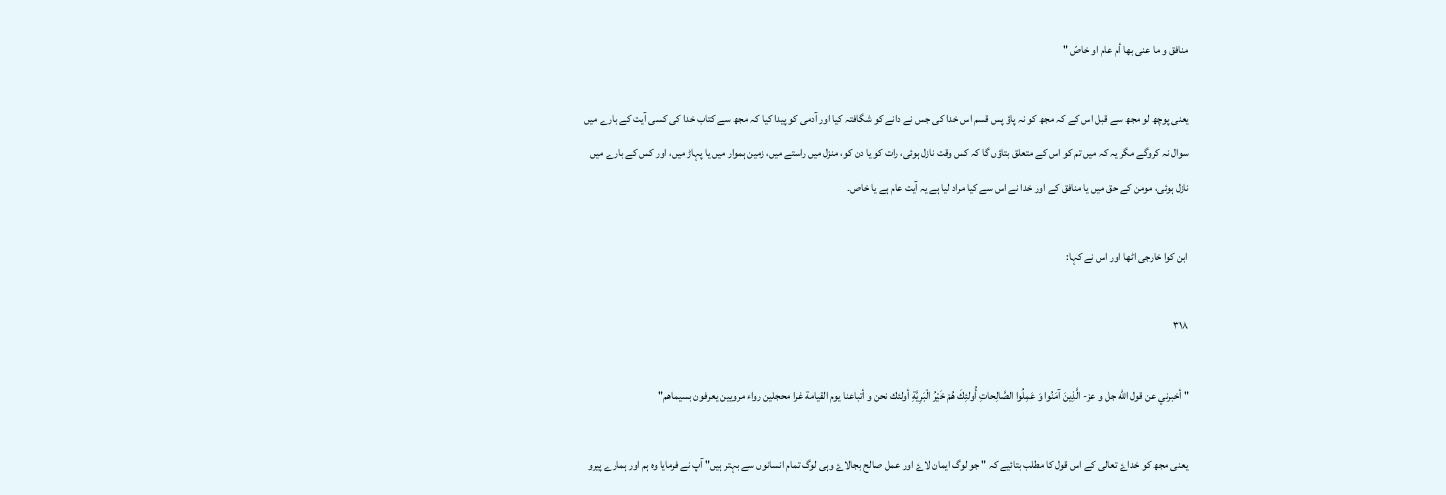منافق و ما عنى بها أم عام او خاصّ "

یعنی پوچھ لو مجھ سے قبل اس کے کہ مجھ کو نہ پاؤ پس قسم اس خدا کی جس نے دانے کو شگافتہ کیا اور آدمی کو پیدا کیا کہ مجھ سے کتاب خدا کی کسی آیت کے بارے میں سوال نہ کروگے مگر یہ کہ میں تم کو اس کے متعلق بتاؤں گا کہ کس وقت نازل ہوئی، رات کو یا دن کو، منزل میں راستے میں، زمین ہموار میں یا پہاڑ میں، اور کس کے بارے میں نازل ہوئی، مومن کے حق میں یا منافق کے اور خدا نے اس سے کیا مراد لیا ہے یہ آیت عام ہے یا خاص۔

ابن کوا خارجی اٹھا اور اس نے کہا:

۳۱۸

" أخبرني عن قول الله جل و عز- الَّذِينَ آمَنُوا وَ عَمِلُوا الصَّالِحاتِ أُولئِكَ هُمْ خَيْرُ الْبَرِيَّةِ أولئك نحن و أتباعنا يوم القيامة غرا محجلين رواء مرويين يعرفون بسيماهم"

یعنی مجھ کو خداۓ تعالی کے اس قول کا مطلب بتائیے کہ " جو لوگ ایمان لاۓ اور عمل صالح بجالاۓ وہی لوگ تمام انسانوں سے بہتر ہیں" آپ نے فرمایا وہ ہم اور ہمارے پیرو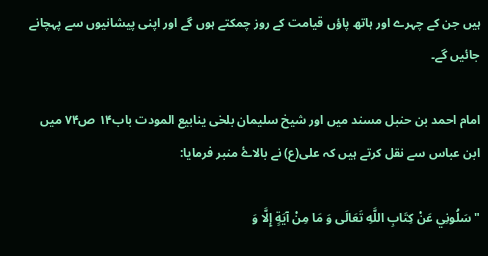ہیں جن کے چہرے اور ہاتھ پاؤں قیامت کے روز چمکتے ہوں گے اور اپنی پیشانیوں سے پہچانے جائیں گے۔

امام احمد بن حنبل مسند میں اور شیخ سلیمان بلخی ینابیع المودت باب۱۴ ص۷۴ میں ابن عباس سے نقل کرتے ہیں کہ علی(ع) نے بالاۓ منبر فرمایا:

" سَلُونِي عَنْ كِتَابِ اللَّهِ تَعَالَى وَ مَا مِنْ آيَةٍ إِلَّا وَ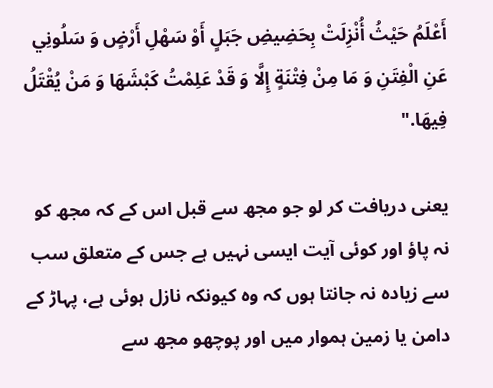أَعْلَمُ حَيْثُ أُنْزِلَتْ بِحَضِيضِ جَبَلٍ أَوْ سَهْلِ أَرْضٍ وَ سَلُونِي عَنِ الْفِتَنِ وَ مَا مِنْ فِتْنَةٍ إِلَّا وَ قَدْ عَلِمْتُ كَبْشَهَا وَ مَنْ يُقْتَلُ فِيهَا."

یعنی دریافت کر لو جو مجھ سے قبل اس کے کہ مجھ کو نہ پاؤ اور کوئی آیت ایسی نہیں ہے جس کے متعلق سب سے زیادہ نہ جانتا ہوں کہ وہ کیونکہ نازل ہوئی ہے، پہاڑ کے دامن یا زمین ہموار میں اور پوچھو مجھ سے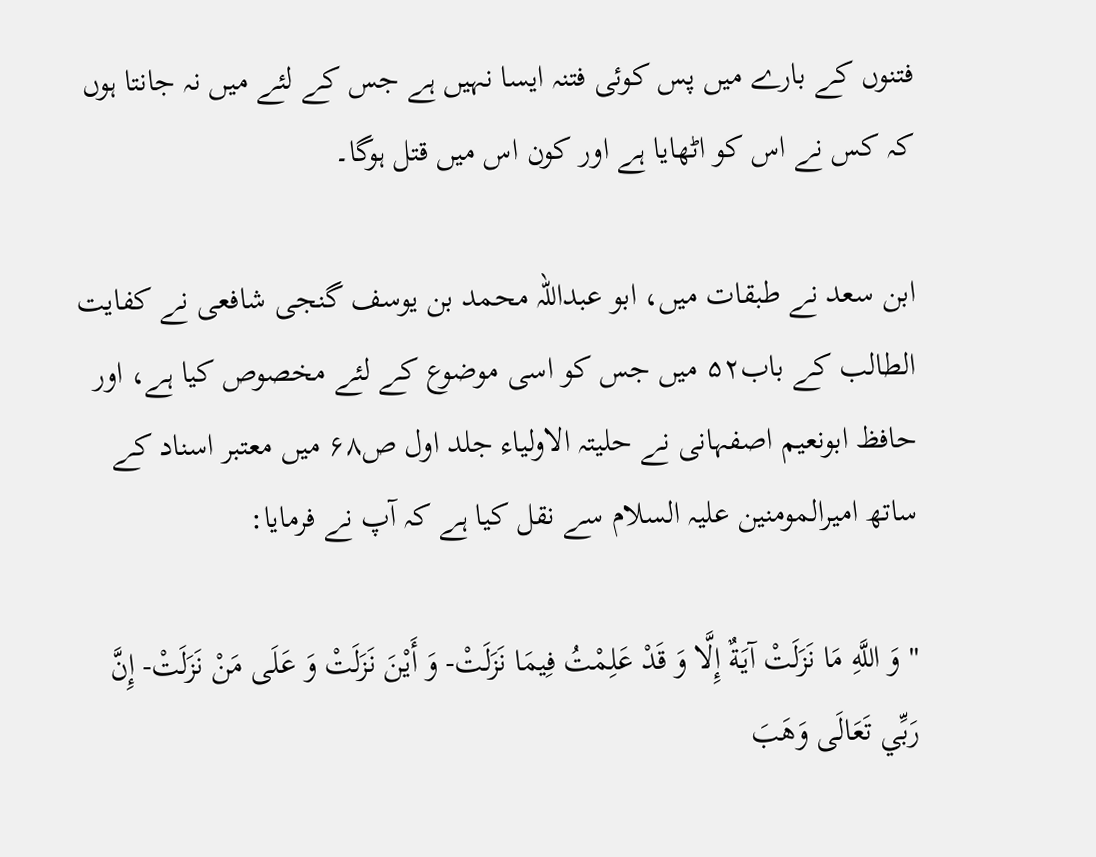فتنوں کے بارے میں پس کوئی فتنہ ایسا نہیں ہے جس کے لئے میں نہ جانتا ہوں کہ کس نے اس کو اٹھایا ہے اور کون اس میں قتل ہوگا۔

ابن سعد نے طبقات میں، ابو عبداللہ محمد بن یوسف گنجی شافعی نے کفایت الطالب کے باب۵۲ میں جس کو اسی موضوع کے لئے مخصوص کیا ہے، اور حافظ ابونعیم اصفہانی نے حلیتہ الاولیاء جلد اول ص۶۸ میں معتبر اسناد کے ساتھ امیرالمومنین علیہ السلام سے نقل کیا ہے کہ آپ نے فرمایا:

" وَ اللَّهِ مَا نَزَلَتْ آيَةٌ إِلَّا وَ قَدْ عَلِمْتُ فِيمَا نَزَلَتْ- وَ أَيْنَ نَزَلَتْ وَ عَلَى مَنْ نَزَلَتْ- إِنَّ رَبِّي تَعَالَى وَهَبَ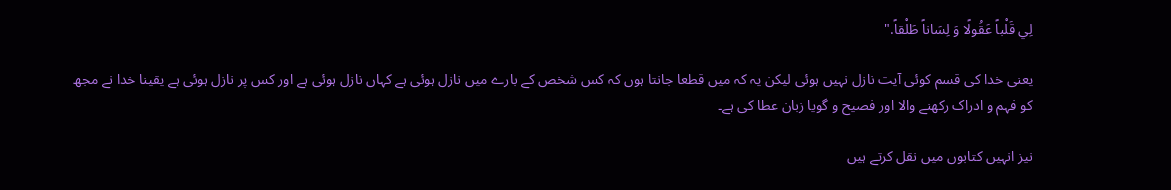لِي قَلْباً عَقُولًا وَ لِسَاناً طَلْقاً."

یعنی خدا کی قسم کوئی آیت نازل نہیں ہوئی لیکن یہ کہ میں قطعا جانتا ہوں کہ کس شخص کے بارے میں نازل ہوئی ہے کہاں نازل ہوئی ہے اور کس پر نازل ہوئی ہے یقینا خدا نے مجھ کو فہم و ادراک رکھنے والا اور فصیح و گویا زبان عطا کی ہے۔

نیز انہیں کتابوں میں نقل کرتے ہیں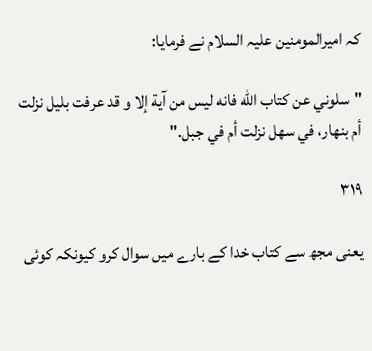کہ امیرالمومنین علیہ السلام نے فرمایا:

"سلوني عن كتاب اللّه فانه ليس من آية إلا و قد عرفت بليل نزلت أم بنهار، في سهل نزلت أم في جبل."

۳۱۹

یعنی مجھ سے کتاب خدا کے بارے میں سوال کرو کیونکہ کوئی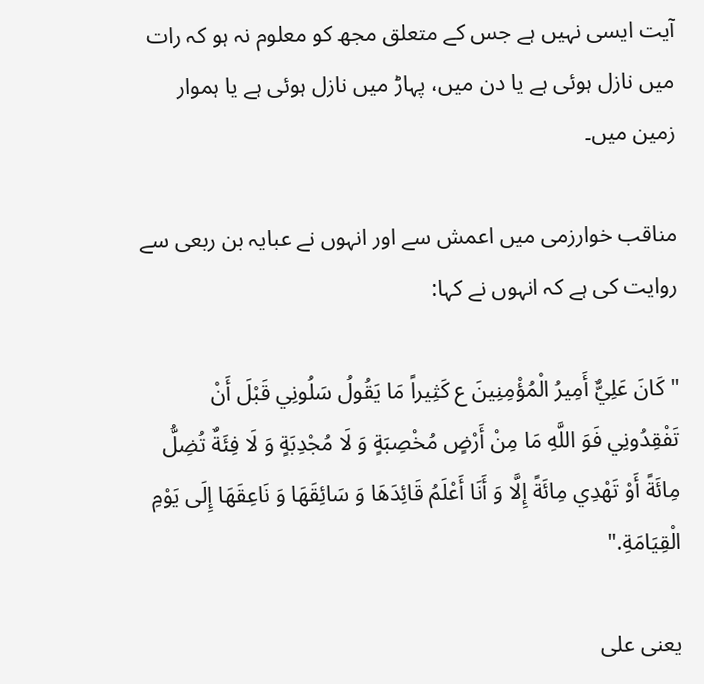آیت ایسی نہیں ہے جس کے متعلق مجھ کو معلوم نہ ہو کہ رات میں نازل ہوئی ہے یا دن میں، پہاڑ میں نازل ہوئی ہے یا ہموار زمین میں۔

مناقب خوارزمی میں اعمش سے اور انہوں نے عبایہ بن ربعی سے روایت کی ہے کہ انہوں نے کہا:

" كَانَ عَلِيٌّ أَمِيرُ الْمُؤْمِنِينَ ع كَثِيراً مَا يَقُولُ سَلُونِي قَبْلَ أَنْ تَفْقِدُونِي فَوَ اللَّهِ مَا مِنْ أَرْضٍ مُخْصِبَةٍ وَ لَا مُجْدِبَةٍ وَ لَا فِئَةٌ تُضِلُّ مِائَةً أَوْ تَهْدِي مِائَةً إِلَّا وَ أَنَا أَعْلَمُ قَائِدَهَا وَ سَائِقَهَا وَ نَاعِقَهَا إِلَى يَوْمِ الْقِيَامَةِ."

یعنی علی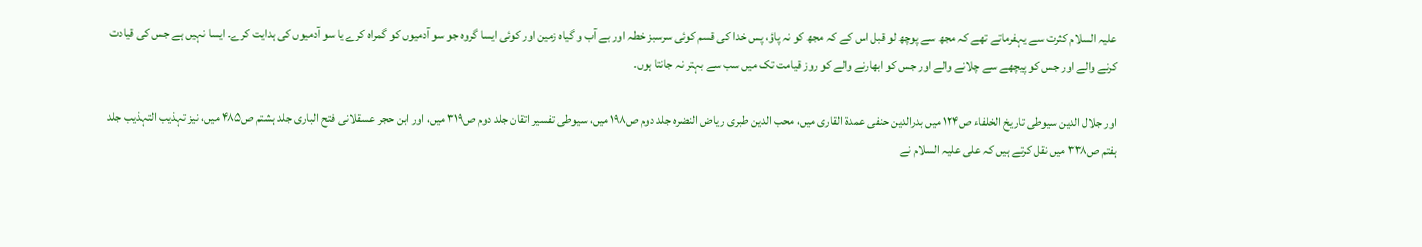علیہ السلام کثرت سے یہفرماتے تھے کہ مجھ سے پوچھ لو قبل اس کے کہ مجھ کو نہ پاؤ، پس خدا کی قسم کوئی سرسبز خطہ اور بے آب و گیاہ زمین اور کوئی ایسا گروہ جو سو آدمیوں کو گمراہ کرے یا سو آدمیوں کی ہدایت کرے۔ ایسا نہیں ہے جس کی قیادت کرنے والے اور جس کو پیچھے سے چلانے والے اور جس کو ابھارنے والے کو روز قیامت تک میں سب سے بہتر نہ جانتا ہوں۔

اور جلال الدین سیوطی تاریخ الخلفاء ص۱۲۴ میں بدرالدین حنفی عمدۃ القاری میں، محب الدین طبری ریاض النضرہ جلد دوم ص۱۹۸ میں، سیوطی تفسیر اتقان جلد دوم ص۳۱۹ میں، اور ابن حجر عسقلانی فتح الباری جلد ہشتم ص۴۸۵ میں، نیز تہذیب التہذیب جلد ہفتم ص۳۳۸ میں نقل کرتے ہیں کہ علی علیہ السلام نے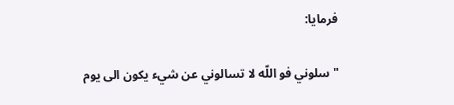فرمایا:

"سلوني فو اللّه لا تسالوني عن شيء يكون الى يوم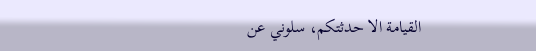القيامة الا حدثتكم، سلوني عن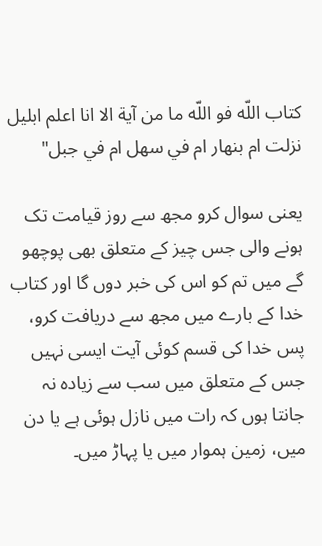كتاب اللّه فو اللّه ما من آية الا انا اعلم ابليل نزلت ام بنهار ام في سهل ام في جبل"

یعنی سوال کرو مجھ سے روز قیامت تک ہونے والی جس چیز کے متعلق بھی پوچھو گے میں تم کو اس کی خبر دوں گا اور کتاب خدا کے بارے میں مجھ سے دریافت کرو، پس خدا کی قسم کوئی آیت ایسی نہیں جس کے متعلق میں سب سے زیادہ نہ جانتا ہوں کہ رات میں نازل ہوئی ہے یا دن میں، زمین ہموار میں یا پہاڑ میں۔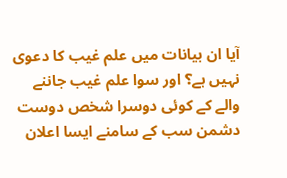آیا ان بیانات میں علم غیب کا دعوی نہیں ہے؟ اور سوا علم غیب جاننے والے کے کوئی دوسرا شخص دوست دشمن سب کے سامنے ایسا اعلان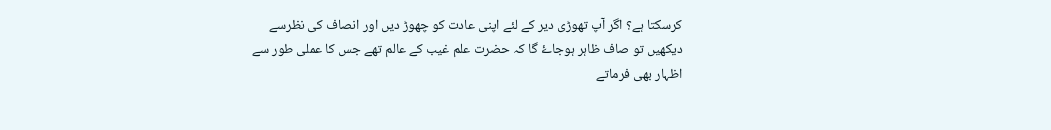کرسکتا ہے؟ اگر آپ تھوڑی دیر کے لئے اپنی عادت کو چھوڑ دیں اور انصاف کی نظرسے دیکھیں تو صاف ظاہر ہوجاۓ گا کہ حضرت علم غیب کے عالم تھے جس کا عملی طور سے اظہار بھی فرماتے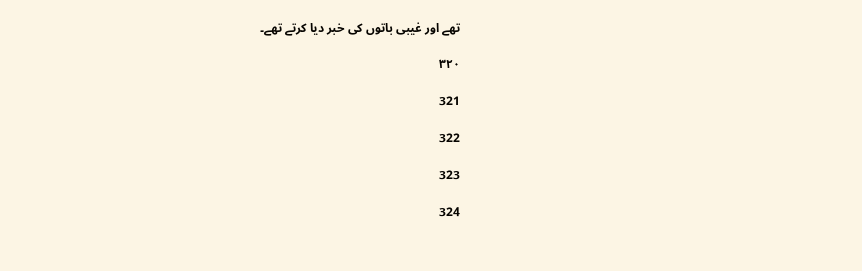تھے اور غیبی باتوں کی خبر دیا کرتے تھے۔

۳۲۰

321

322

323

324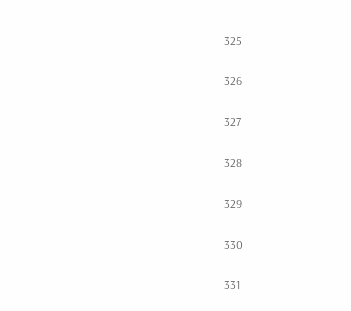325

326

327

328

329

330

331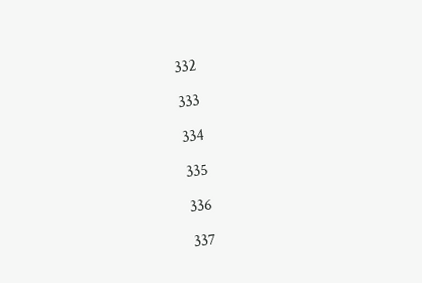332

333

334

335

336

337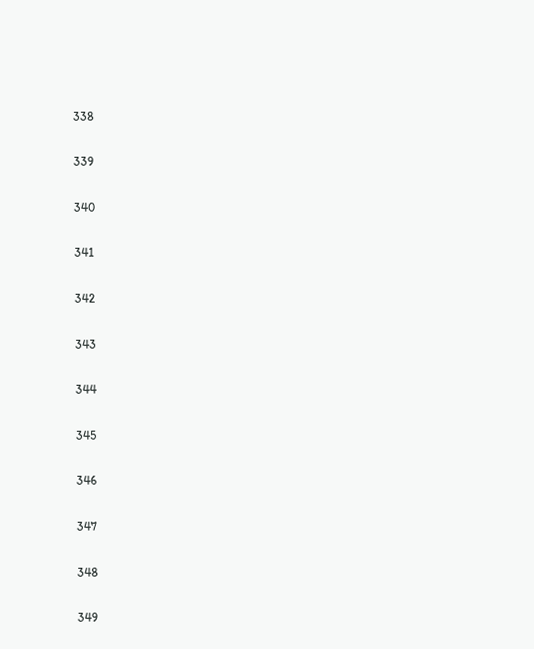338

339

340

341

342

343

344

345

346

347

348

349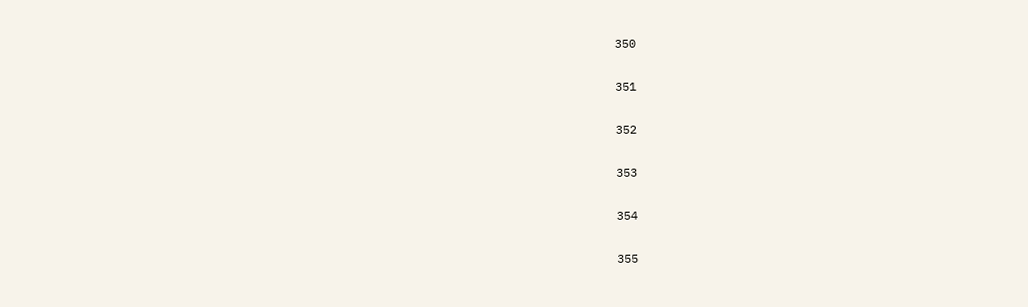350

351

352

353

354

355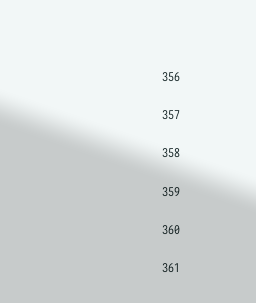356

357

358

359

360

361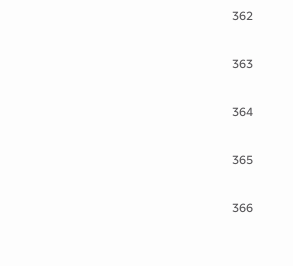362

363

364

365

366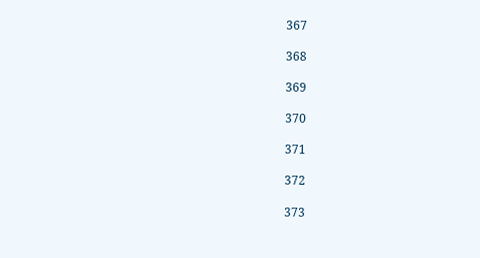367

368

369

370

371

372

373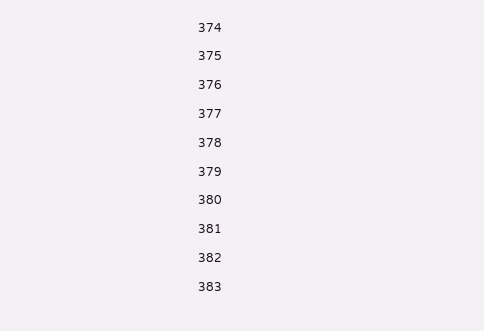374

375

376

377

378

379

380

381

382

383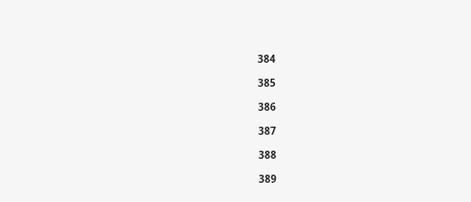384

385

386

387

388

389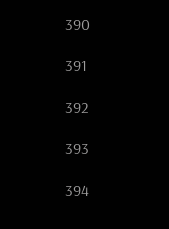390

391

392

393

394